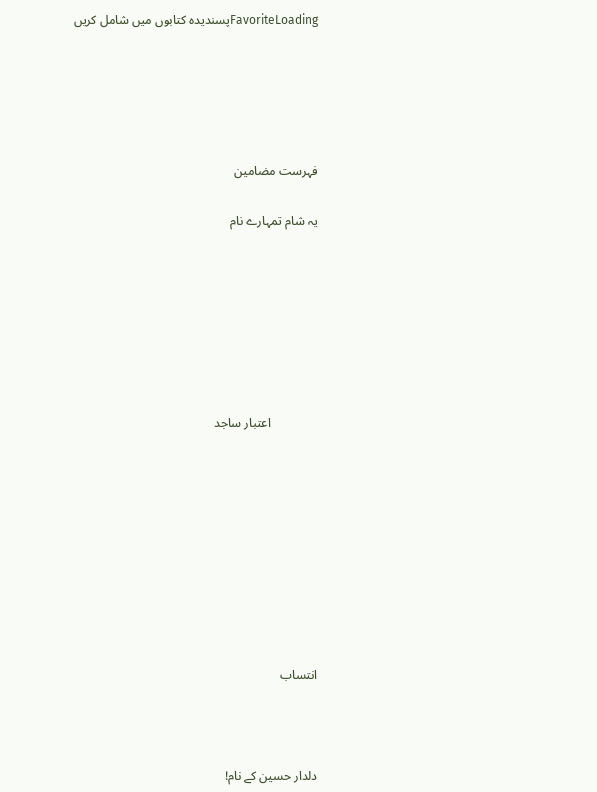FavoriteLoadingپسندیدہ کتابوں میں شامل کریں





فہرست مضامین

یہ شام تمہارے نام







               اعتبار ساجد









انتساب



دلدار حسین کے نام!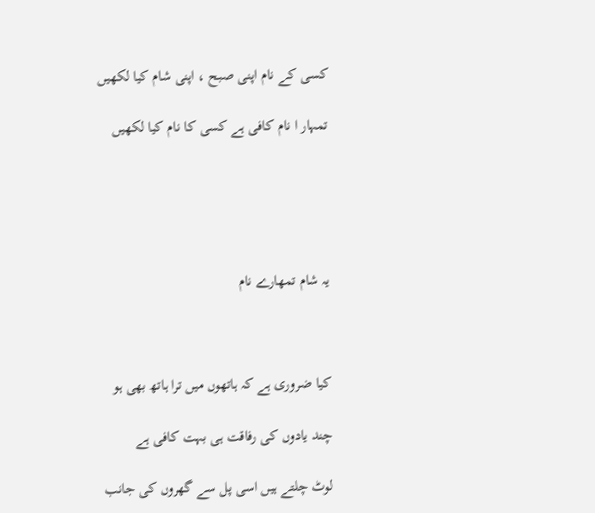کسی کے نام اپنی صبح ، اپنی شام کیا لکھیں

تمہار ا نام کافی ہے کسی کا نام کیا لکھیں





یہ شام تمھارے نام



کیا ضروری ہے کہ ہاتھوں میں ترا ہاتھ بھی ہو

چند یادوں کی رفاقت ہی بہت کافی ہے

لوٹ چلتے ہیں اسی پل سے گھروں کی جانب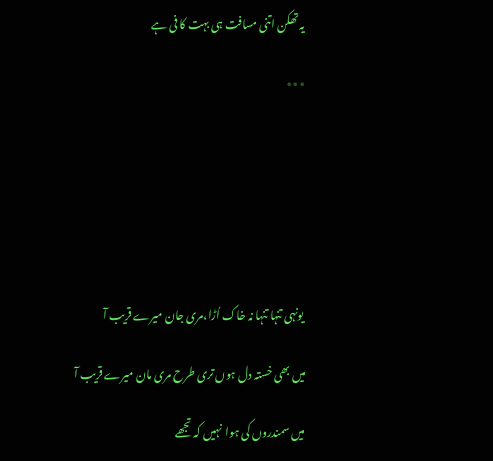یہ تھکن اتنی مسافت ہی بہت کا فی ہے

٭٭٭







 یونہی تنہا تنہا نہ خاک اُڑا،مری جان میرے قریب آ

میں بھی خستہ دل ہوں تری طرح مری مان میرے قریب آ

میں سمندروں کی ہوا  نہیں کہ تجھے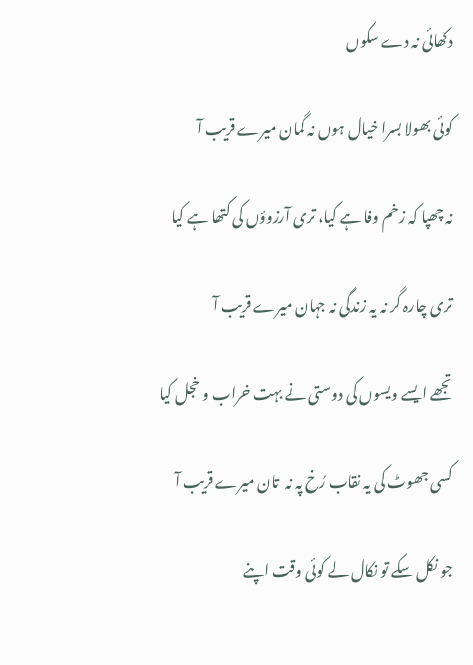دکھائی نہ دے سکوں

کوئی بھولا بسرا خیال ہوں نہ گمان میرے قریب آ

نہ چھپا کہ زخم وفا ہے کیا، تری آرزوؤں کی کتھا ہے کیا

تری چارہ گر نہ یہ زندگی نہ جہان میرے قریب آ

تجھے ایسے ویسوں کی دوستی نے بہت خراب و خجل کیا

کسی جھوٹ کی یہ نقاب رُخ پہ نہ  تان میرے قریب آ

جو نکل سکے تو نکال لے کوئی وقت اپنے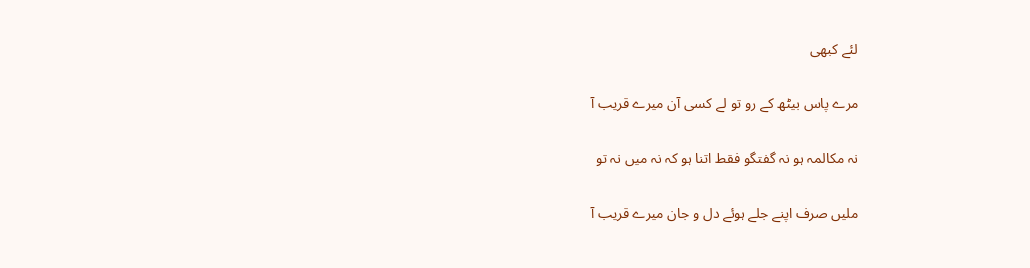لئے کبھی

مرے پاس بیٹھ کے رو تو لے کسی آن میرے قریب آ

نہ مکالمہ ہو نہ گفتگو فقط اتنا ہو کہ نہ میں نہ تو

ملیں صرف اپنے جلے ہوئے دل و جان میرے قریب آ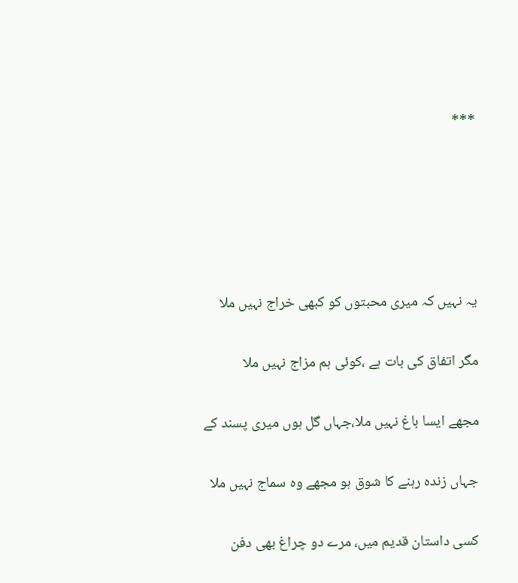***





یہ نہیں کہ میری محبتوں کو کبھی خراج نہیں ملا

مگر اتفاق کی بات ہے ،کوئی ہم مزاج نہیں ملا

مجھے ایسا باغ نہیں ملا،جہاں گل ہوں میری پسند کے

جہاں زندہ رہنے کا شوق ہو مجھے وہ سماج نہیں ملا

کسی داستان قدیم میں، مرے دو چراغ بھی دفن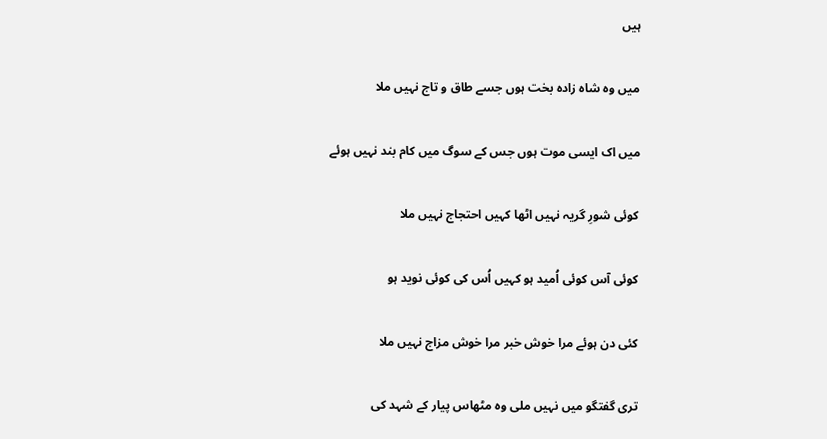ہیں

میں وہ شاہ زادہ بخت ہوں جسے طاق و تاج نہیں ملا

میں اک ایسی موت ہوں جس کے سوگ میں کام بند نہیں ہوئے

کوئی شورِ گریہ نہیں اٹھا کہیں احتجاج نہیں ملا

کوئی آس کوئی اُمید ہو کہیں اُس کی کوئی نوید ہو

کئی دن ہوئے مرا خوش خبر مرا خوش مزاج نہیں ملا

تری گفتگو میں نہیں ملی وہ مٹھاس پیار کے شہد کی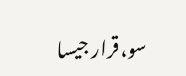سو،قرار جیسا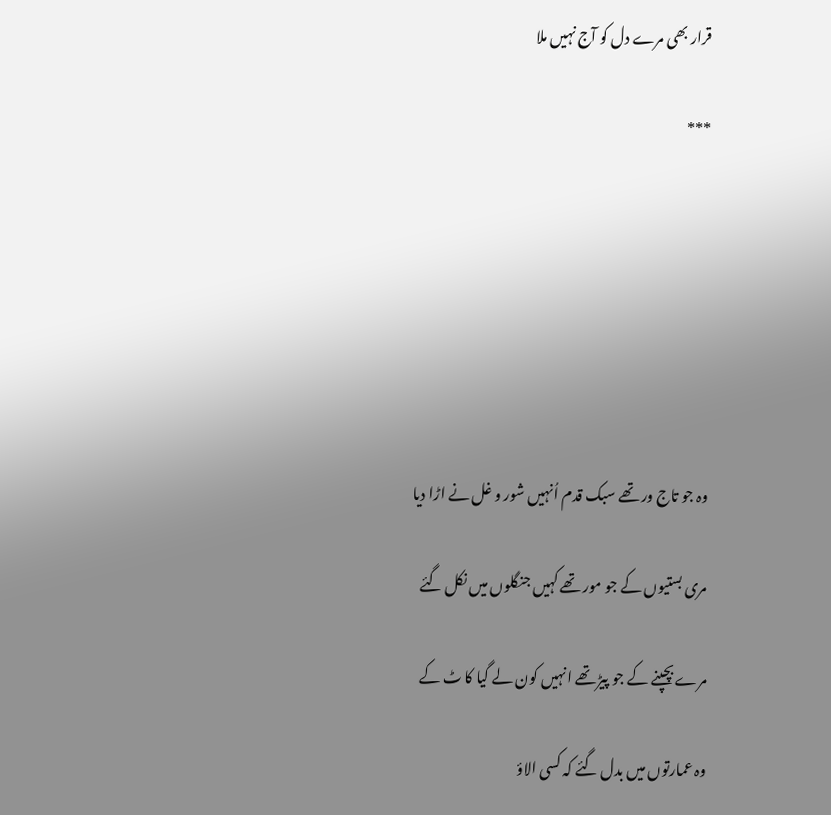قرار بھی مرے دل کو آج نہیں ملا

***







وہ جو تاج ور تھے سبک قدم اُنہیں شور و غل نے اڑا دیا

مری بستیوں کے جو مور تھے کہیں جنگلوں میں نکل گئے

مرے بچپنے کے جو پیڑ تھے انہیں کون لے گیا کا ٹ کے

وہ عمارتوں میں بدل گئے کہ کسی الاؤ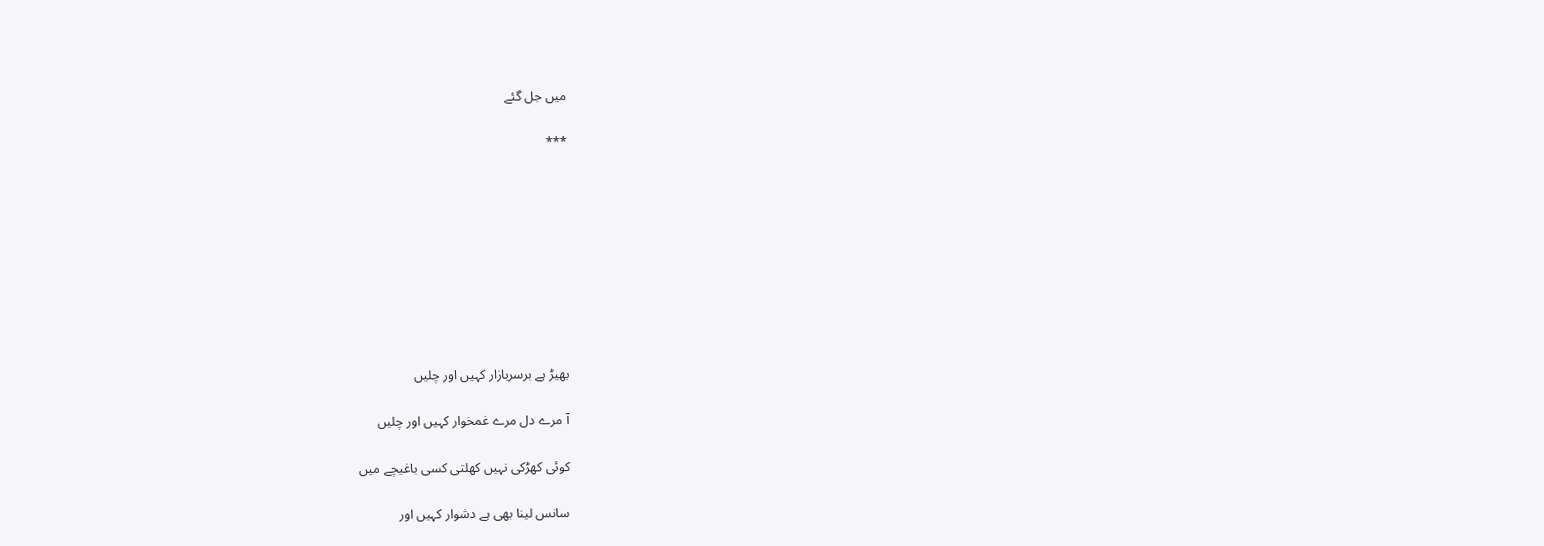میں جل گئے

***









بھیڑ ہے برسربازار کہیں اور چلیں

آ مرے دل مرے غمخوار کہیں اور چلیں

کوئی کھڑکی نہیں کھلتی کسی باغیچے میں

سانس لینا بھی ہے دشوار کہیں اور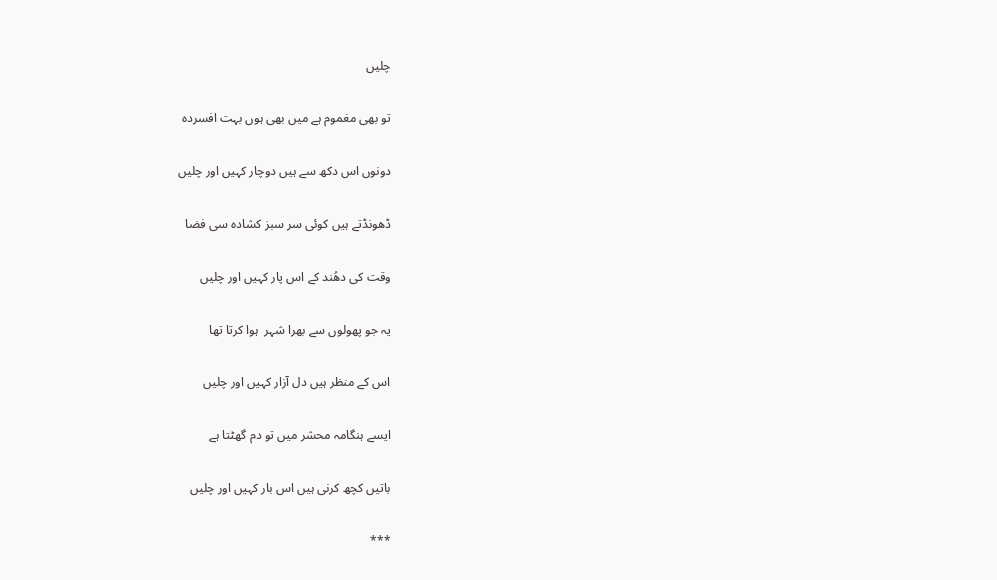چلیں

تو بھی مغموم ہے میں بھی ہوں بہت افسردہ

دونوں اس دکھ سے ہیں دوچار کہیں اور چلیں

ڈھونڈتے ہیں کوئی سر سبز کشادہ سی فضا

وقت کی دھُند کے اس پار کہیں اور چلیں

یہ جو پھولوں سے بھرا شہر  ہوا کرتا تھا

اس کے منظر ہیں دل آزار کہیں اور چلیں

ایسے ہنگامہ محشر میں تو دم گھٹتا ہے

باتیں کچھ کرنی ہیں اس بار کہیں اور چلیں

***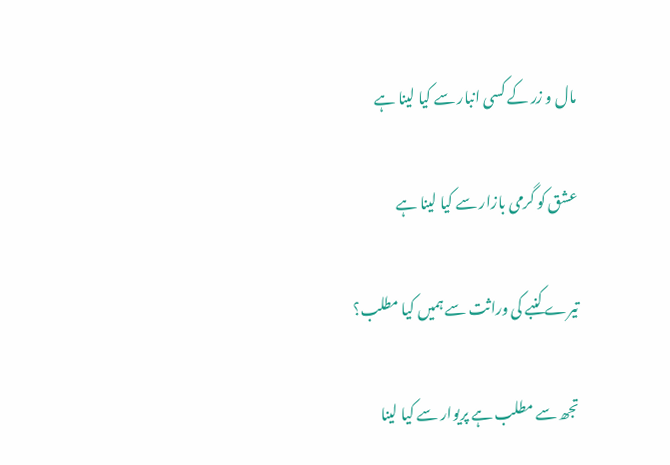مال و زر کے کسی انبار سے کیا لینا ہے

عشق کو گرمی بازار سے کیا لینا ہے

تیرے کنبے کی وراثت سے ہمیں کیا مطلب؟

تجھ سے مطلب ہے پریوار سے کیا لینا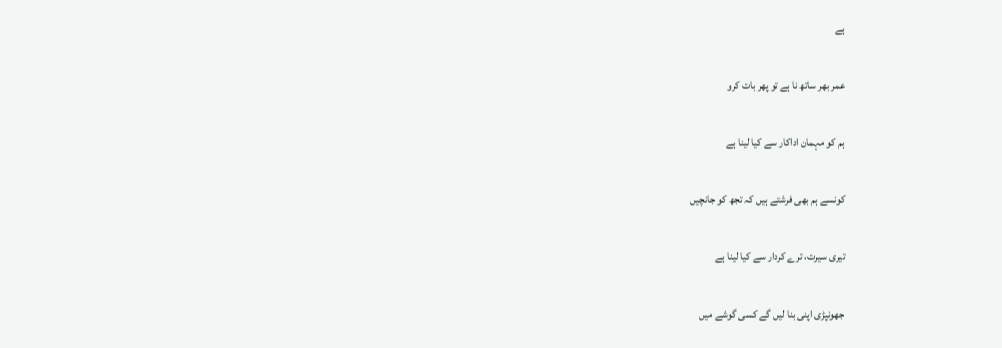ہے

عمر بھر ساتھ نا ہے تو پھر بات کرو

ہم کو مہمان اداکار سے کیا لینا ہے

کونسے ہم بھی فرشتے ہیں کہ تجھ کو جانچیں

تیری سیرت، ترے کردار سے کیا لینا ہے

جھونپڑی اپنی بنا لیں گے کسی گوشے میں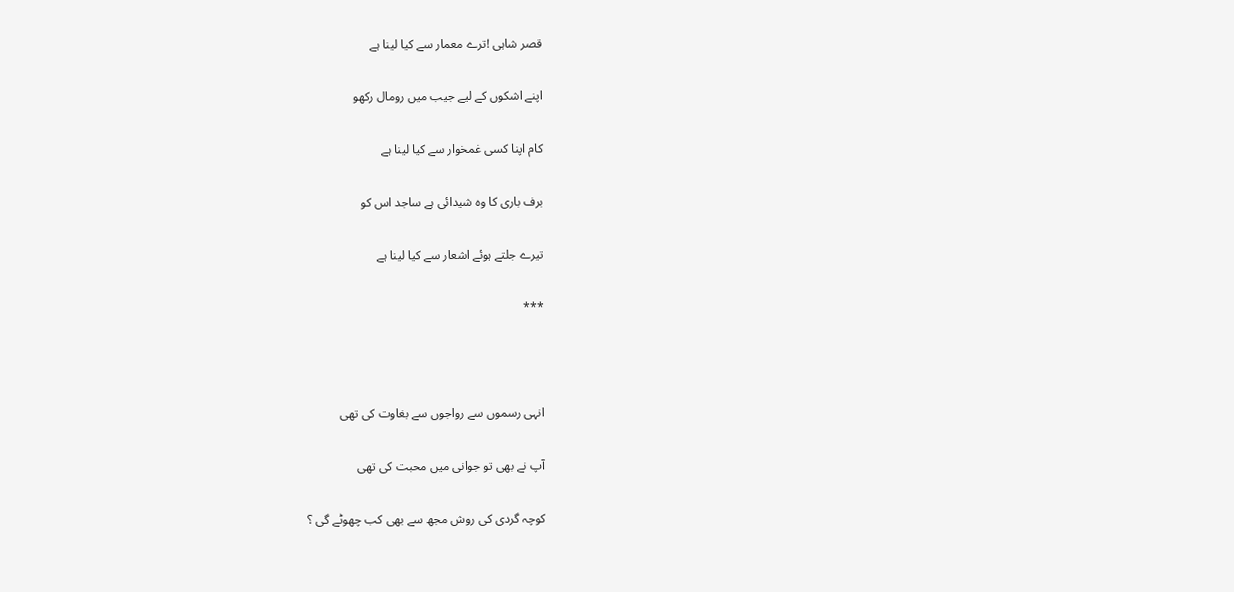قصر شاہی !ترے معمار سے کیا لینا ہے

اپنے اشکوں کے لیے جیب میں رومال رکھو

کام اپنا کسی غمخوار سے کیا لینا ہے

برف باری کا وہ شیدائی ہے ساجد اس کو

تیرے جلتے ہوئے اشعار سے کیا لینا ہے

***



انہی رسموں سے رواجوں سے بغاوت کی تھی

آپ نے بھی تو جوانی میں محبت کی تھی

کوچہ گردی کی روش مجھ سے بھی کب چھوٹے گی ؟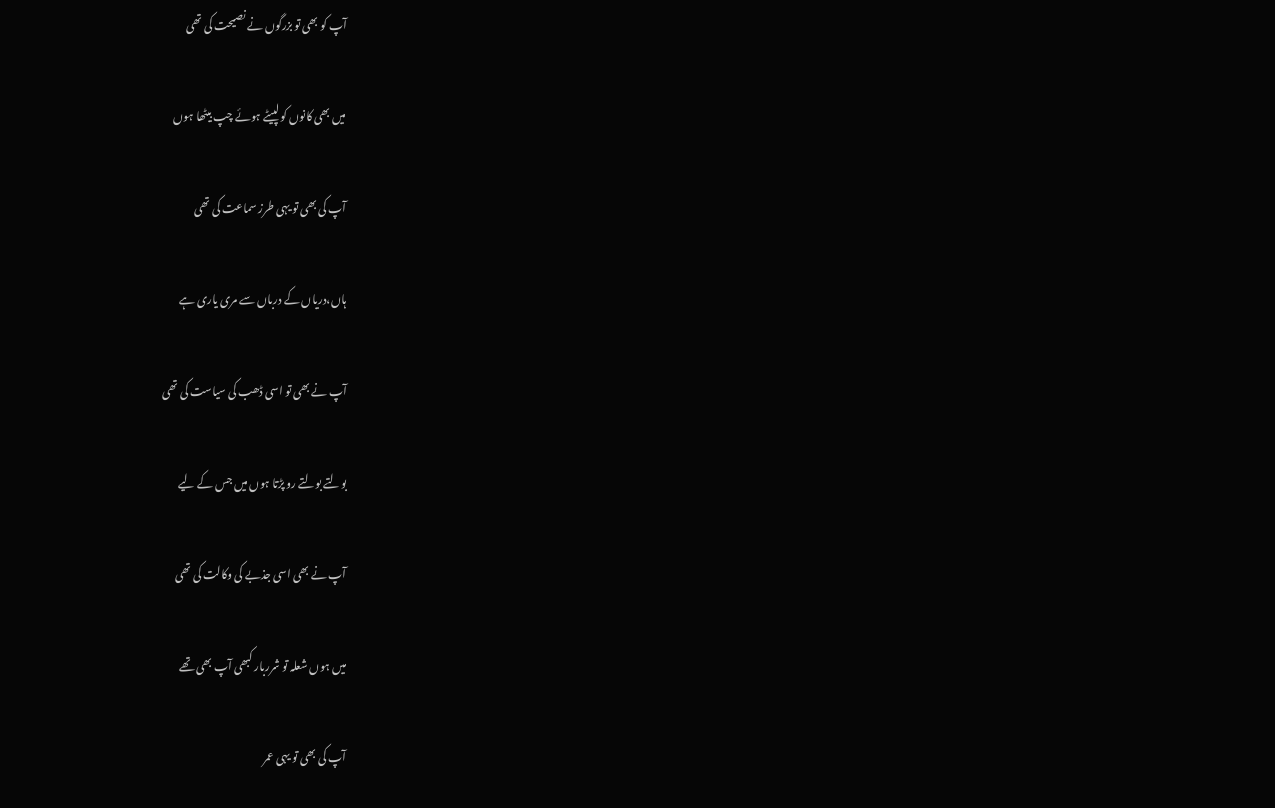آپ کو بھی تو بزرگوں نے نصیحت کی تھی

میں بھی کانوں کو لپیٹے ہوئے چپ بیٹھا ہوں

آپ کی بھی تو یہی طرز سماعت کی تھی

ہاں،دریاں کے درباں سے مری یاری ہے

آپ نے بھی تو اسی ڈھب کی سیاست کی تھی

بولتے بولتے رو پڑتا ہوں میں جس کے لیے

آپ نے بھی اسی جذبے کی وکالت کی تھی

میں ہوں شعلہ تو شرربار کبھی آپ بھی تھے

آپ کی بھی تو یہی عمر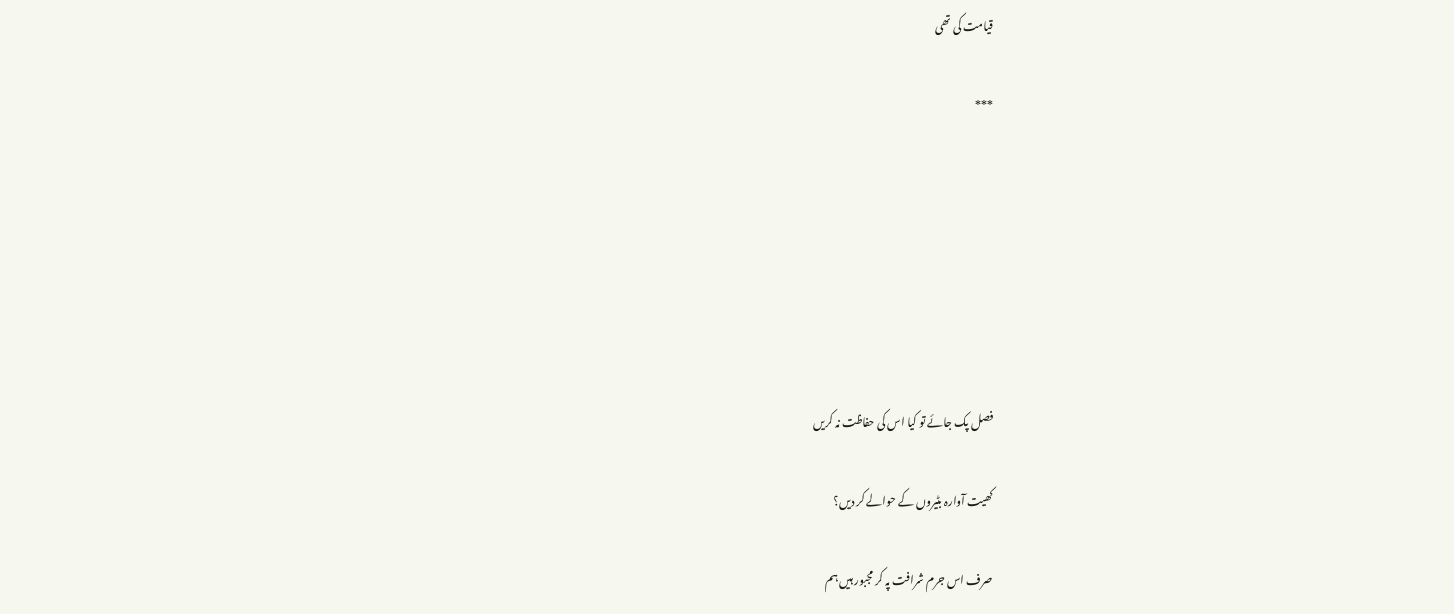قیامت کی تھی

***







فصل پک جائے تو کیا اس کی حفاظت نہ کریں

کھیت آوارہ بٹیروں کے حوالے کر دیں؟

صرف اس جرم شرافت پہ کر مجبور ہیں ہم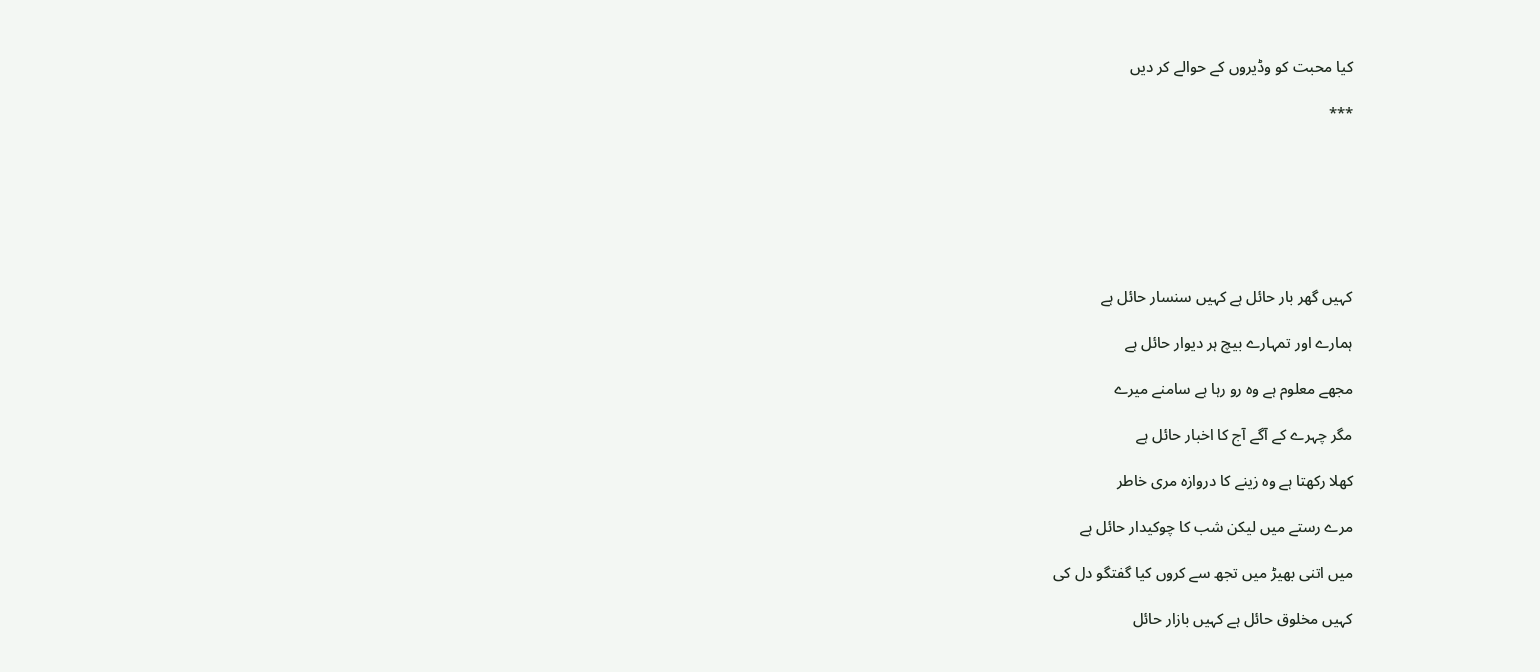کیا محبت کو وڈیروں کے حوالے کر دیں

***







کہیں گھر بار حائل ہے کہیں سنسار حائل ہے

ہمارے اور تمہارے بیچ ہر دیوار حائل ہے

مجھے معلوم ہے وہ رو رہا ہے سامنے میرے

مگر چہرے کے آگے آج کا اخبار حائل ہے

کھلا رکھتا ہے وہ زینے کا دروازہ مری خاطر

مرے رستے میں لیکن شب کا چوکیدار حائل ہے

میں اتنی بھیڑ میں تجھ سے کروں کیا گفتگو دل کی

کہیں مخلوق حائل ہے کہیں بازار حائل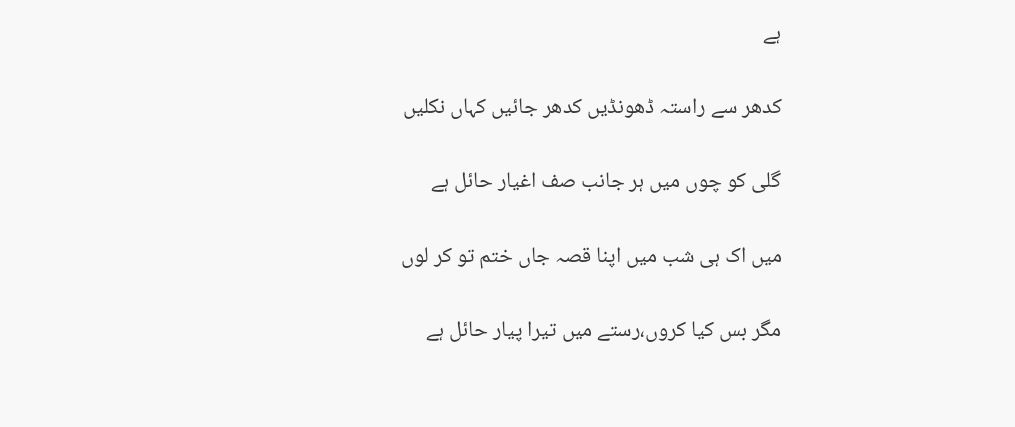ہے

کدھر سے راستہ ڈھونڈیں کدھر جائیں کہاں نکلیں

گلی کو چوں میں ہر جانب صف اغیار حائل ہے

میں اک ہی شب میں اپنا قصہ جاں ختم تو کر لوں

مگر بس کیا کروں،رستے میں تیرا پیار حائل ہے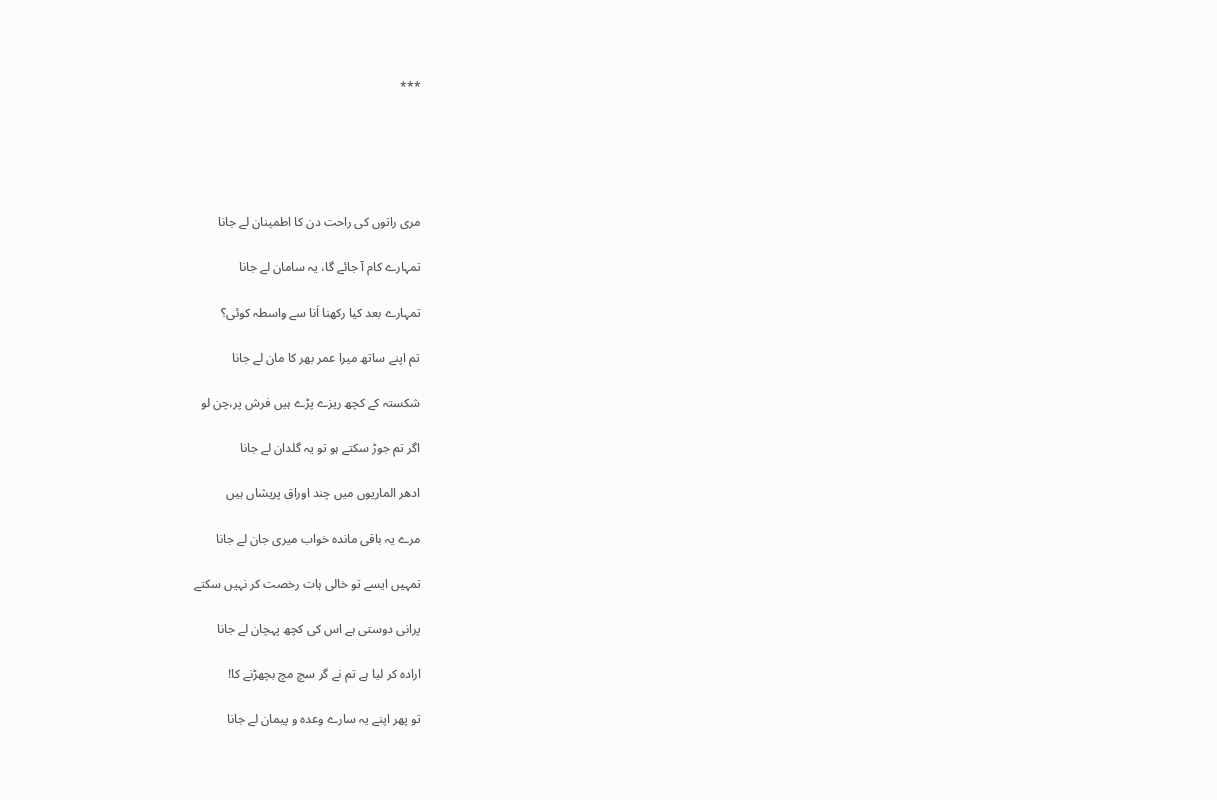***





مری راتوں کی راحت دن کا اطمینان لے جانا

تمہارے کام آ جائے گا، یہ سامان لے جانا

تمہارے بعد کیا رکھنا اَنا سے واسطہ کوئی؟

تم اپنے ساتھ میرا عمر بھر کا مان لے جانا

شکستہ کے کچھ ریزے پڑے ہیں فرش پر،چن لو

اگر تم جوڑ سکتے ہو تو یہ گلدان لے جانا

ادھر الماریوں میں چند اوراق پریشاں ہیں

مرے یہ باقی ماندہ خواب میری جان لے جانا

تمہیں ایسے تو خالی ہات رخصت کر نہیں سکتے

پرانی دوستی ہے اس کی کچھ پہچان لے جانا

ارادہ کر لیا ہے تم نے گر سچ مچ بچھڑنے کا!

تو پھر اپنے یہ سارے وعدہ و پیمان لے جانا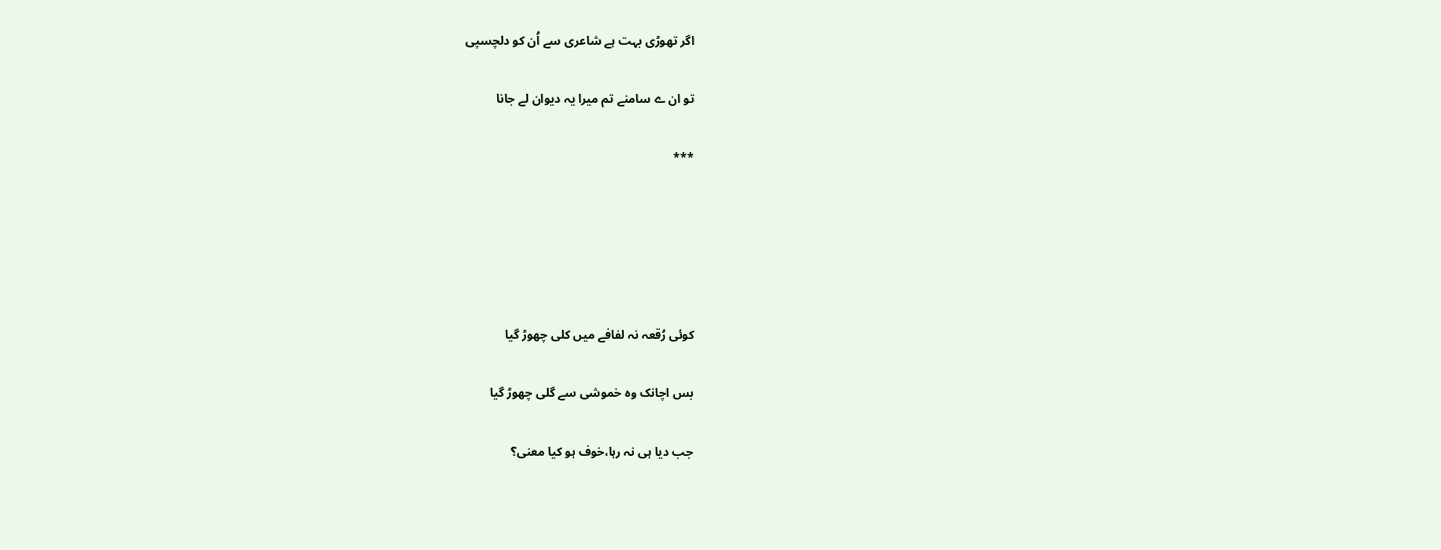اگر تھوڑی بہت ہے شاعری سے اُن کو دلچسپی

تو ان ے سامنے تم میرا یہ دیوان لے جانا

***





کوئی رُقعہ نہ لفافے میں کلی چھوڑ گیا

بس اچانک وہ خموشی سے گلی چھوڑ گیا

جب دیا ہی نہ رہا،خوف ہو کیا معنی؟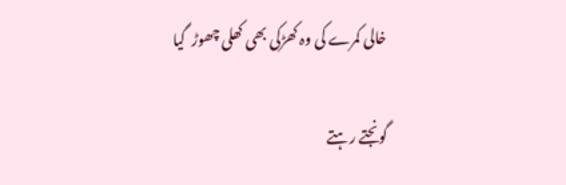خالی کمرے کی وہ کھڑکی بھی کھلی چھوڑ  گیا

گونجتے رہتے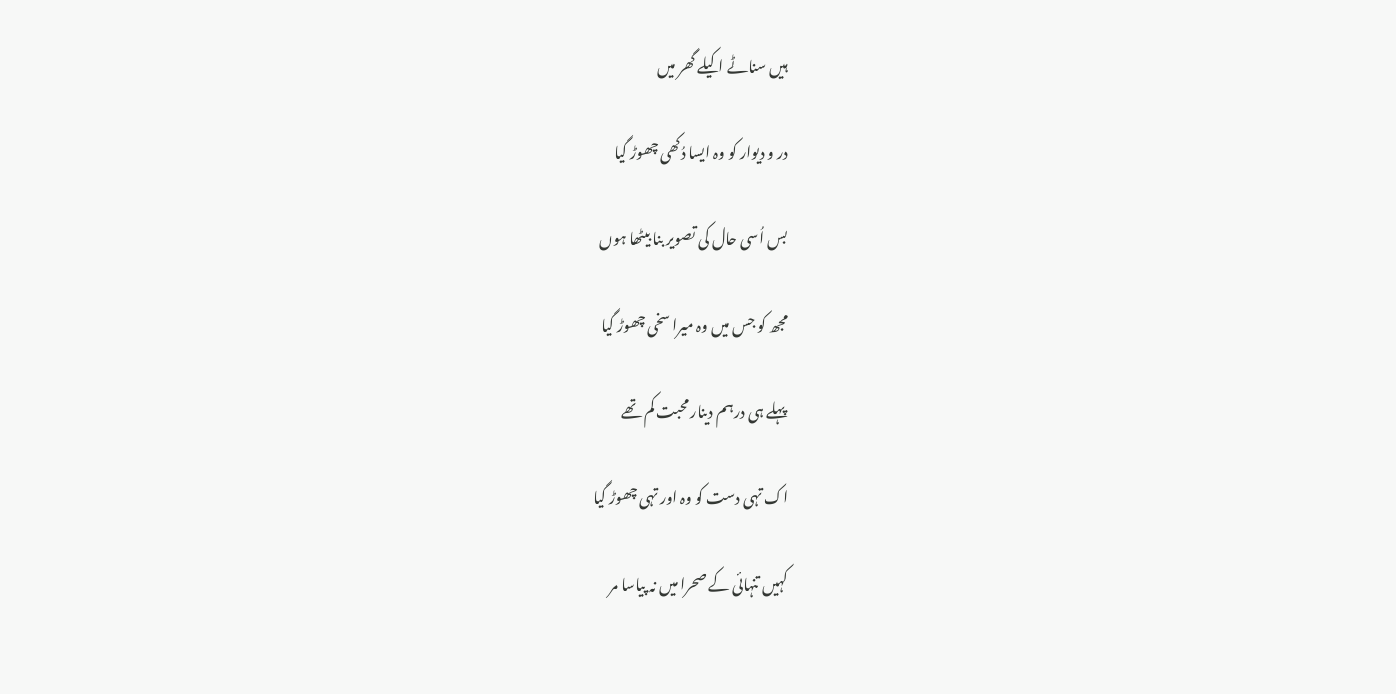ہیں سناٹے اکیلے گھر میں

در و دیوار کو وہ ایسا دُکھی چھوڑ گیا

بس اُسی حال کی تصویر بنا بیٹھا ہوں

مجھ کو جس میں وہ میرا سخی چھوڑ گیا

پہلے ہی درہم دینار محبت کم تھے

اک تہی دست کو وہ اور تہی چھوڑ گیا

کہیں تنہائی کے صحرا میں نہ پیاسا مر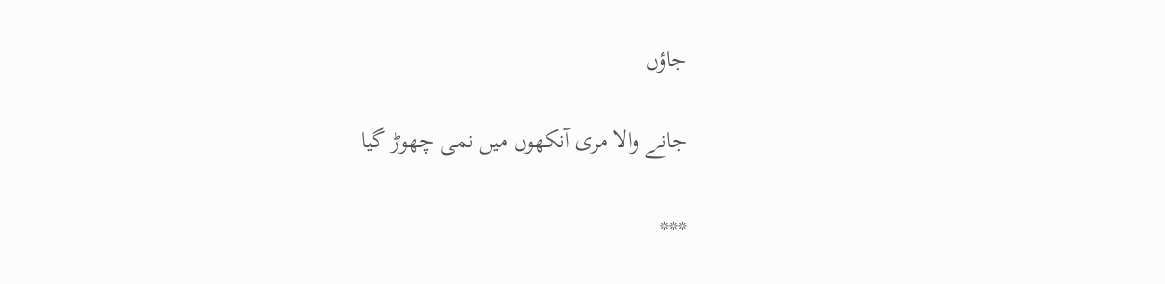جاؤں

جانے والا مری آنکھوں میں نمی چھوڑ گیا

***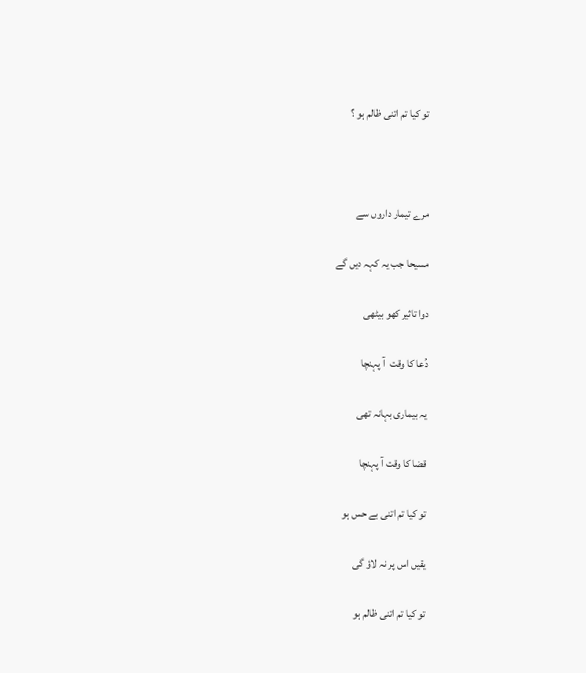تو کیا تم اتنی ظالم ہو ؟



مرے تیمار داروں سے

مسیحا جب یہ کہہ دیں گے

دوا تاثیر کھو بیٹھی

دُعا کا وقت  آ پہنچا

یہ بیماری بہانہ تھی

قضا کا وقت آ پہنچا

تو کیا تم اتنی بے حس ہو

یقیں اس پر نہ لاؤ گی

تو کیا تم اتنی ظالم ہو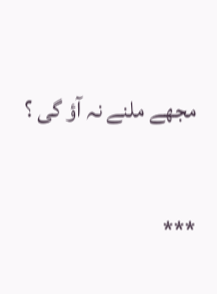مجھے ملنے نہ آؤ گی ؟

***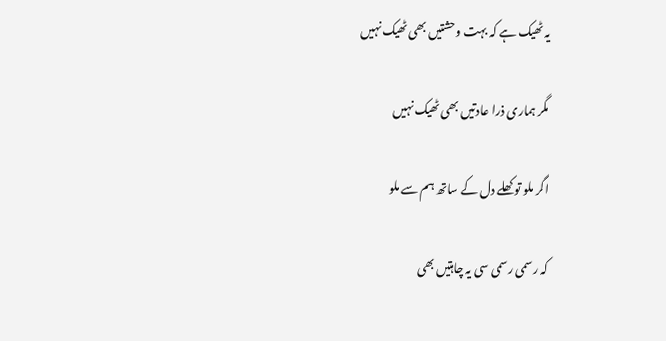یہ ٹھیک ہے کہ بہت وحشتیں بھی ٹھیک نہیں

مگر ہماری ذرا عادتیں بھی ٹھیک نہیں

اگر ملو تو کھلے دل کے ساتھ ہم سے ملو

کہ رسمی رسمی سی یہ چاہتیں بھی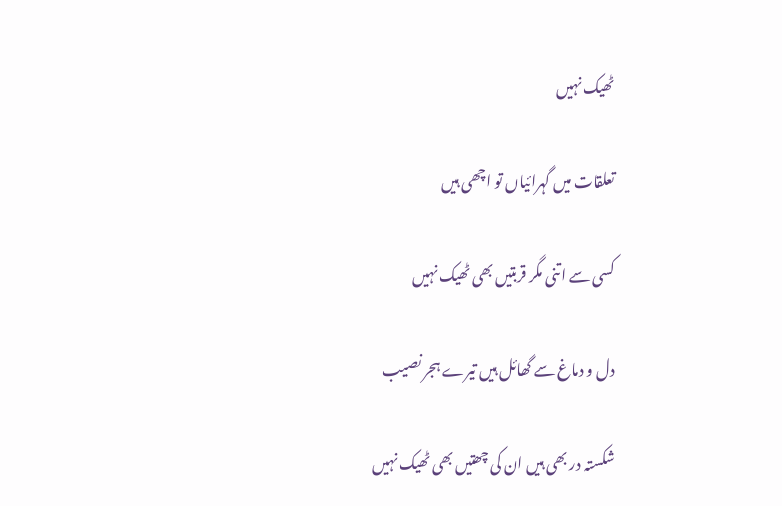ٹھیک نہیں

تعلقات میں گہرائیاں تو اچھی ہیں

کسی سے اتنی مگر قربتیں بھی ٹھیک نہیں

دل و دماغ سے گھائل ہیں تیرے ہجر نصیب

شکستہ در بھی ہیں ان کی چھتیں بھی ٹھیک نہیں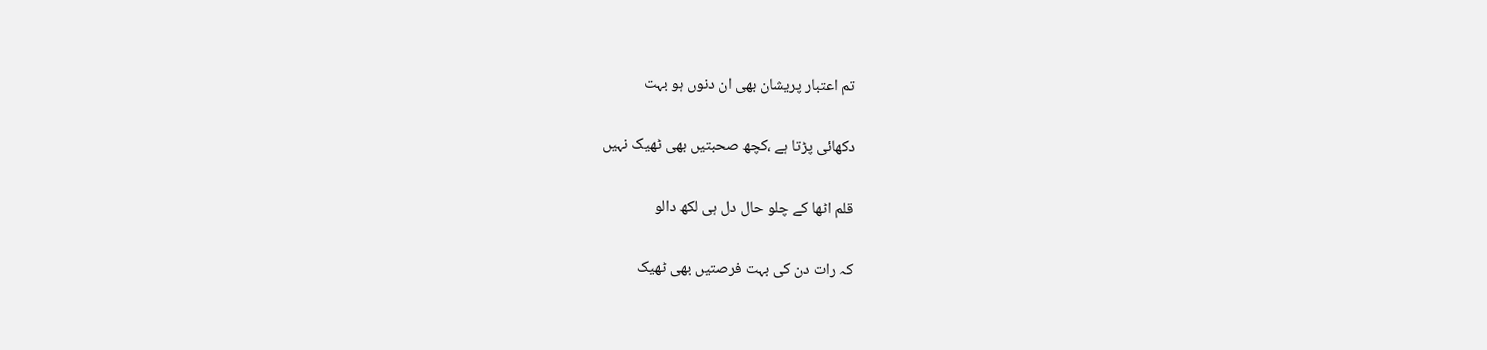تم اعتبار پریشان بھی ان دنوں ہو بہت

دکھائی پڑتا ہے ،کچھ صحبتیں بھی ٹھیک نہیں

قلم اٹھا کے چلو حال دل ہی لکھ دالو

کہ رات دن کی بہت فرصتیں بھی ٹھیک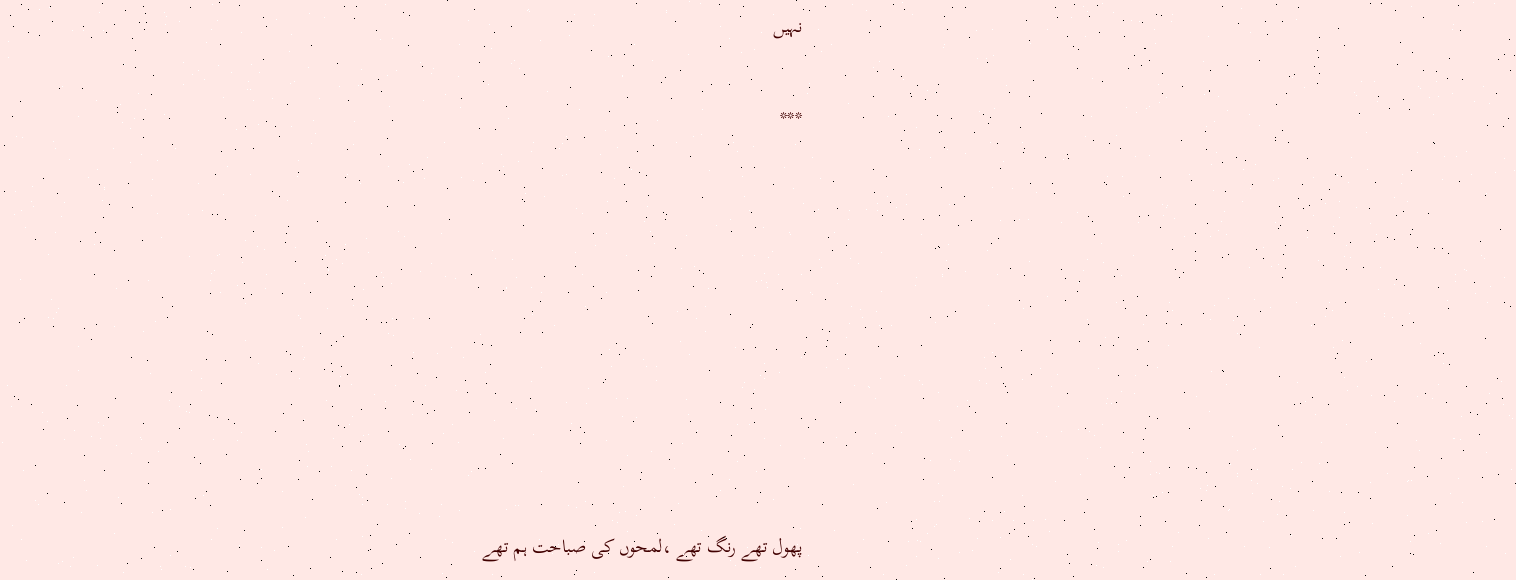نہیں

***









پھول تھے رنگ تھے ،لمحوں کی صباحت ہم تھے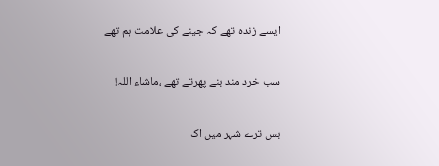ایسے زندہ تھے کہ جینے کی علامت ہم تھے

سب خرد مند بنے پھرتے تھے ،ماشاء اللہ!

بس ترے شہر میں اک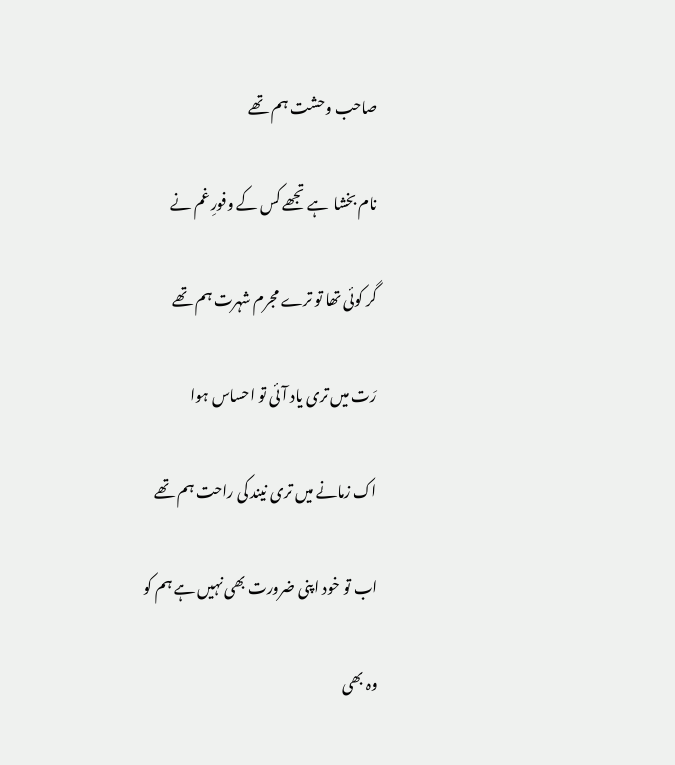صاحب وحشت ہم تھے

نام بخشا  ہے تجھے کس کے وفورِ غم نے

گر کوئی تھا تو ترے مجرم شہرت ہم تھے

رَت میں تری یاد آئی تو احساس ہوا

اک زمانے میں تری نیند کی راحت ہم تھے

اب تو خود اپنی ضرورت بھی نہیں ہے ہم کو

وہ بھی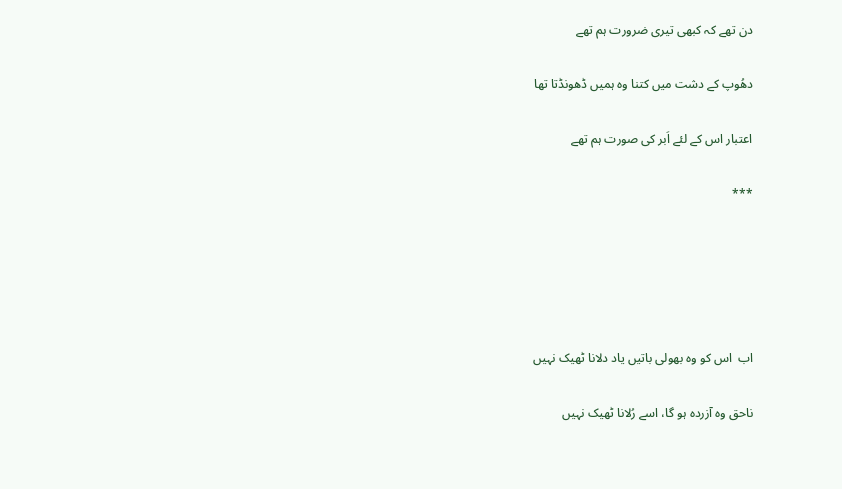دن تھے کہ کبھی تیری ضرورت ہم تھے

دھُوپ کے دشت میں کتنا وہ ہمیں ڈھونڈتا تھا

اعتبار اس کے لئے اَبر کی صورت ہم تھے

***





اب  اس کو وہ بھولی باتیں یاد دلانا ٹھیک نہیں

ناحق وہ آزردہ ہو گا، اسے رُلانا ٹھیک نہیں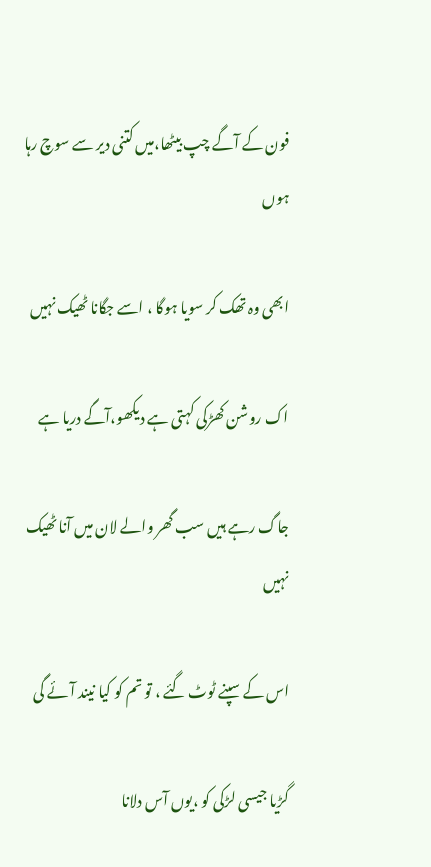فون کے آگے چپ بیٹھا،میں کتنی دیر سے سوچ رہا ہوں

ابھی وہ تھک کر سویا ہوگا ، اسے جگانا ٹھیک نہیں

اک روشن کھڑکی کہتی ہے دیکھو،آگے دریا ہے

جاگ رہے ہیں سب گھر والے لان میں آنا ٹھیک نہیں

اس کے سپنے ٹوٹ گئے ، تو تم کو کیا نیند آئے گی

گڑیا جیسی لڑکی کو ،یوں آس دلانا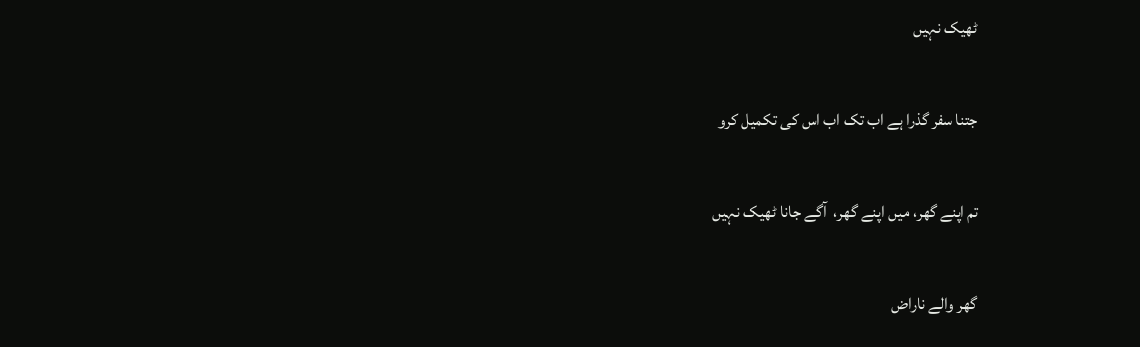ٹھیک نہیں

جتنا سفر گذرا ہے اب تک اب اس کی تکمیل کرو

تم اپنے گھر، میں اپنے گھر،  آگے جانا ٹھیک نہیں

گھر والے ناراض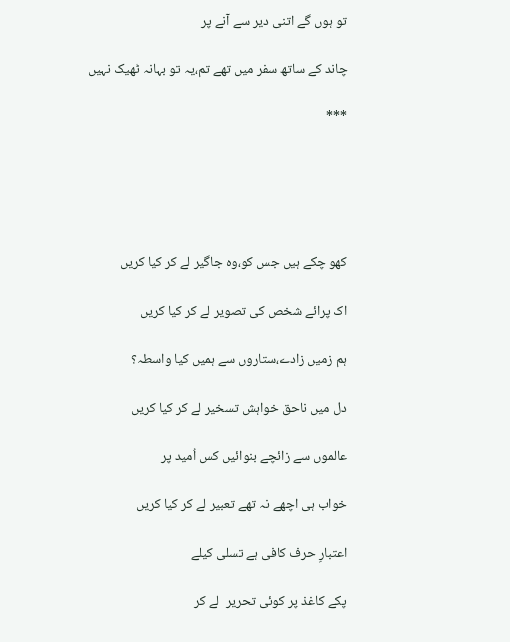تو ہوں گے اتنی دیر سے آنے پر

چاند کے ساتھ سفر میں تھے تم،یہ تو بہانہ ٹھیک نہیں

***





کھو چکے ہیں جس کو،وہ جاگیر لے کر کیا کریں

اک پرائے شخص کی تصویر لے کر کیا کریں

ہم زمیں زادے،ستاروں سے ہمیں کیا واسطہ؟

دل میں ناحق خواہش تسخیر لے کر کیا کریں

عالموں سے زائچے بنوائیں کس اُمید پر

خواب ہی اچھے نہ تھے تعبیر لے کر کیا کریں

اعتبارِ حرف کافی ہے تسلی کیلے

پکے کاغذ پر کوئی تحریر  لے کر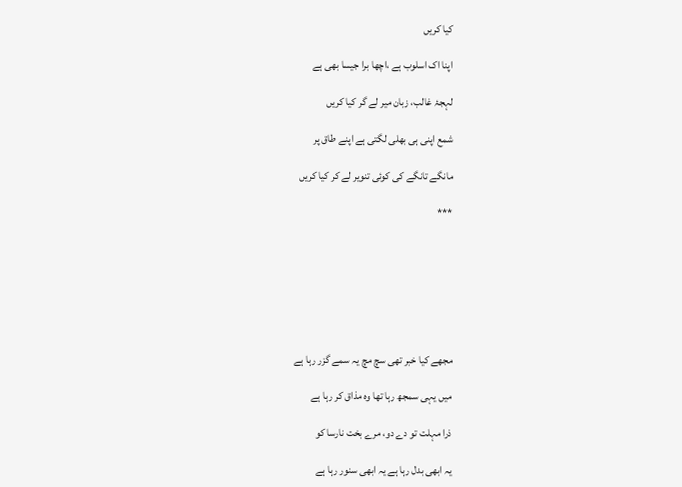کیا کریں

اپنا اک اسلوب ہے ،اچھا برا جیسا بھی ہے

لہجۂ غالب، زبان میر لے گر کیا کریں

شمع اپنی ہی بھلی لگتی ہے اپنے طاق پر

مانگے تانگے کی کوئی تنویر لے کر کیا کریں

***







مجھے کیا خبر تھی سچ مچ یہ سمے گزر رہا ہے

میں یہی سمجھ رہا تھا وہ مذاق کر رہا ہے

ذرا مہلت تو دے دو، مرے بخت نارسا کو

یہ ابھی بدل رہا ہے یہ ابھی سنور رہا ہے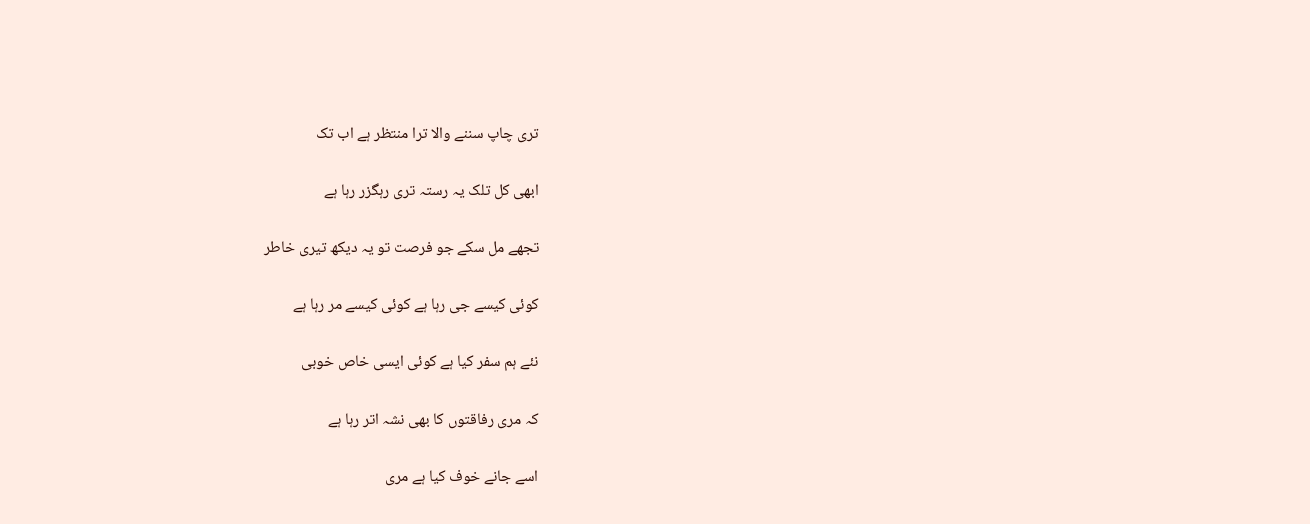تری چاپ سننے والا ترا منتظر ہے اب تک

ابھی کل تلک یہ رستہ تری رہگزر رہا ہے

تجھے مل سکے جو فرصت تو یہ دیکھ تیری خاطر

کوئی کیسے جی رہا ہے کوئی کیسے مر رہا ہے

نئے ہم سفر کیا ہے کوئی ایسی خاص خوبی

کہ مری رفاقتوں کا بھی نشہ اتر رہا ہے

اسے جانے خوف کیا ہے مری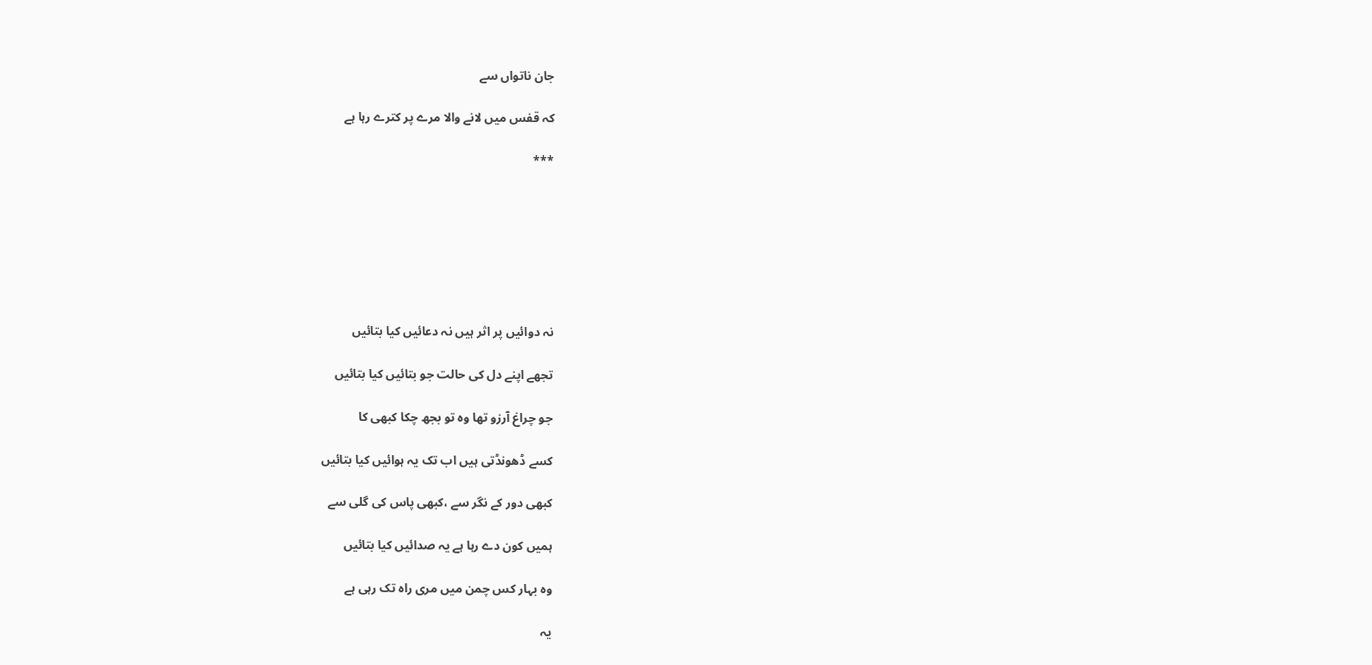جان ناتواں سے

کہ قفس میں لانے والا مرے پر کترے رہا ہے

***







نہ دوائیں پر اثر ہیں نہ دعائیں کیا بتائیں

تجھے اپنے دل کی حالت جو بتائیں کیا بتائیں

جو چراغ آرزو تھا وہ تو بجھ چکا کبھی کا

کسے ڈھونڈتی ہیں اب تک یہ ہوائیں کیا بتائیں

کبھی دور کے نگر سے ،کبھی پاس کی گلی سے

ہمیں کون دے رہا ہے یہ صدائیں کیا بتائیں

وہ بہار کس چمن میں مری راہ تک رہی ہے

یہ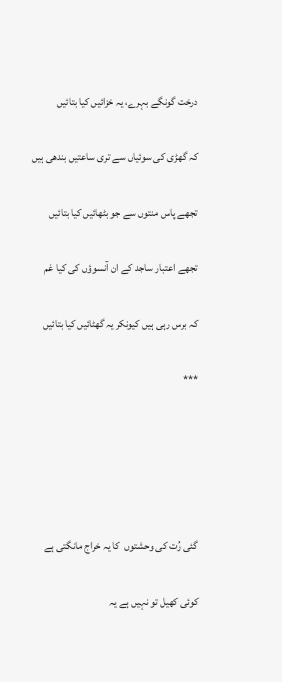درخت گونگے بہرے، یہ خزائیں کیا بتائیں

کہ گھڑی کی سوئیاں سے تری ساعتیں بندھی ہیں

تجھے پاس منتوں سے جو بٹھائیں کیا بتائیں

تجھے اعتبار ساجد کے ان آنسوؤں کی کیا غم

کہ برس رہی ہیں کیونکر یہ گھٹائیں کیا بتائیں

***





گئی رُت کی وحشتوں  کا یہ خراج مانگتی ہے

کوئی کھیل تو نہیں ہے یہ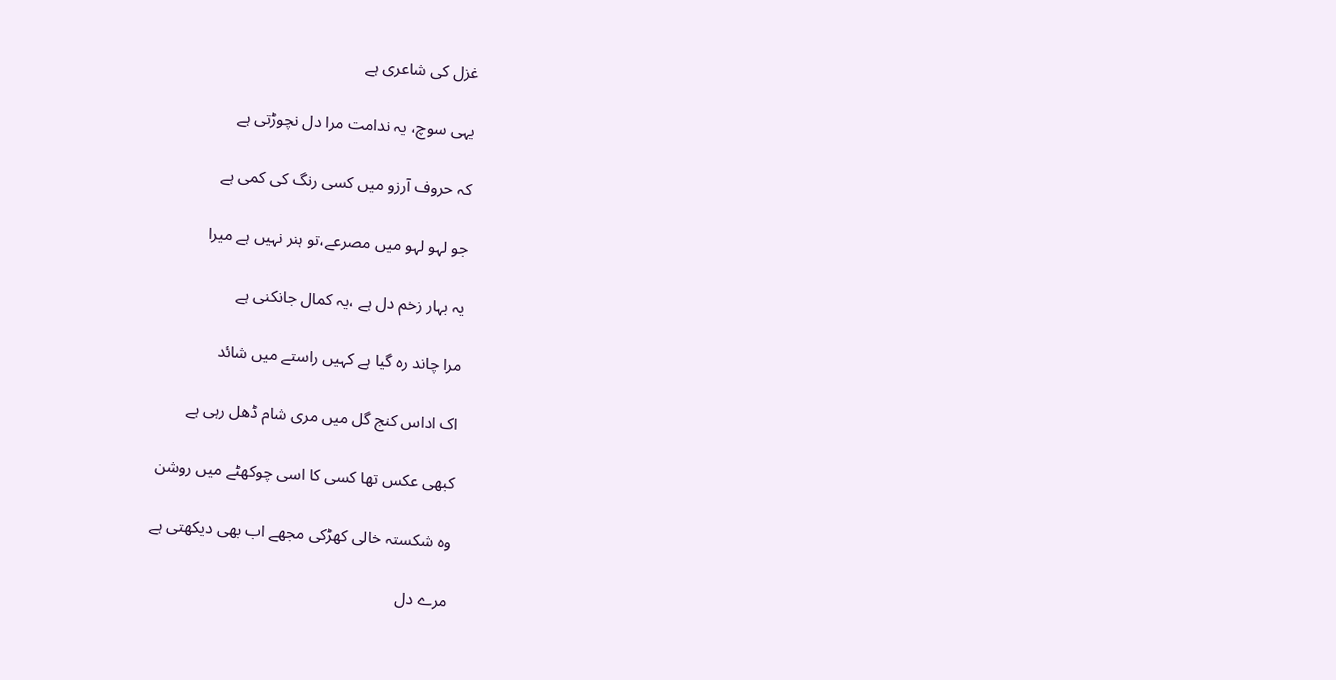غزل کی شاعری ہے

یہی سوچ، یہ ندامت مرا دل نچوڑتی ہے

کہ حروف آرزو میں کسی رنگ کی کمی ہے

جو لہو لہو میں مصرعے،تو ہنر نہیں ہے میرا

یہ بہار زخم دل ہے ،یہ کمال جانکنی ہے

مرا چاند رہ گیا ہے کہیں راستے میں شائد

اک اداس کنج گل میں مری شام ڈھل رہی ہے

کبھی عکس تھا کسی کا اسی چوکھٹے میں روشن

وہ شکستہ خالی کھڑکی مجھے اب بھی دیکھتی ہے

مرے دل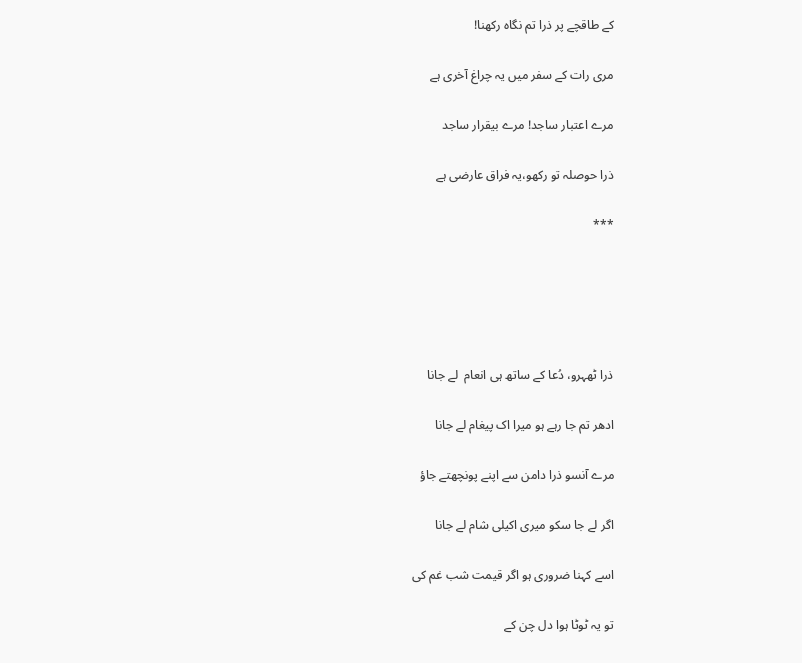کے طاقچے پر ذرا تم نگاہ رکھنا!

مری رات کے سفر میں یہ چراغ آخری ہے

مرے اعتبار ساجد! مرے بیقرار ساجد

ذرا حوصلہ تو رکھو،یہ فراق عارضی ہے

***





ذرا ٹھہرو، دُعا کے ساتھ ہی انعام  لے جانا

ادھر تم جا رہے ہو میرا اک پیغام لے جانا

مرے آنسو ذرا دامن سے اپنے پونچھتے جاؤ

اگر لے جا سکو میری اکیلی شام لے جانا

اسے کہنا ضروری ہو اگر قیمت شب غم کی

تو یہ ٹوٹا ہوا دل چن کے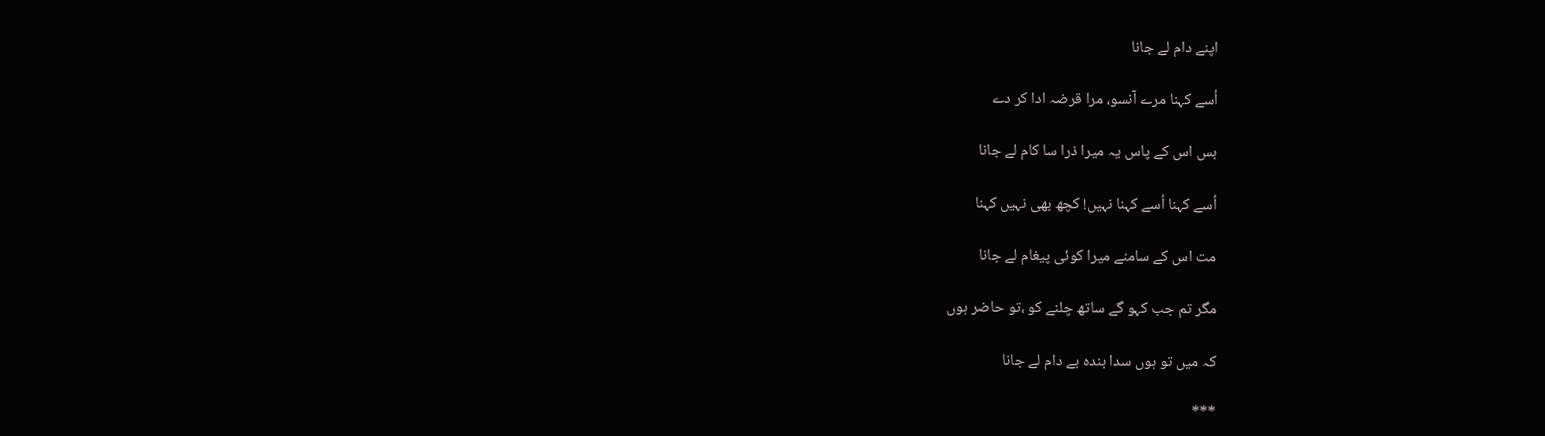اپنے دام لے جانا

اُسے کہنا مرے آنسو، مرا قرضہ ادا کر دے

بس اس کے پاس یہ میرا ذرا سا کام لے جانا

اُسے کہنا اُسے کہنا نہیں! کچھ بھی نہیں کہنا

مت اس کے سامنے میرا کوئی پیغام لے جانا

مگر تم جب کہو گے ساتھ چلنے کو ،تو حاضر ہوں

کہ میں تو ہوں سدا بندہ بے دام لے جانا

***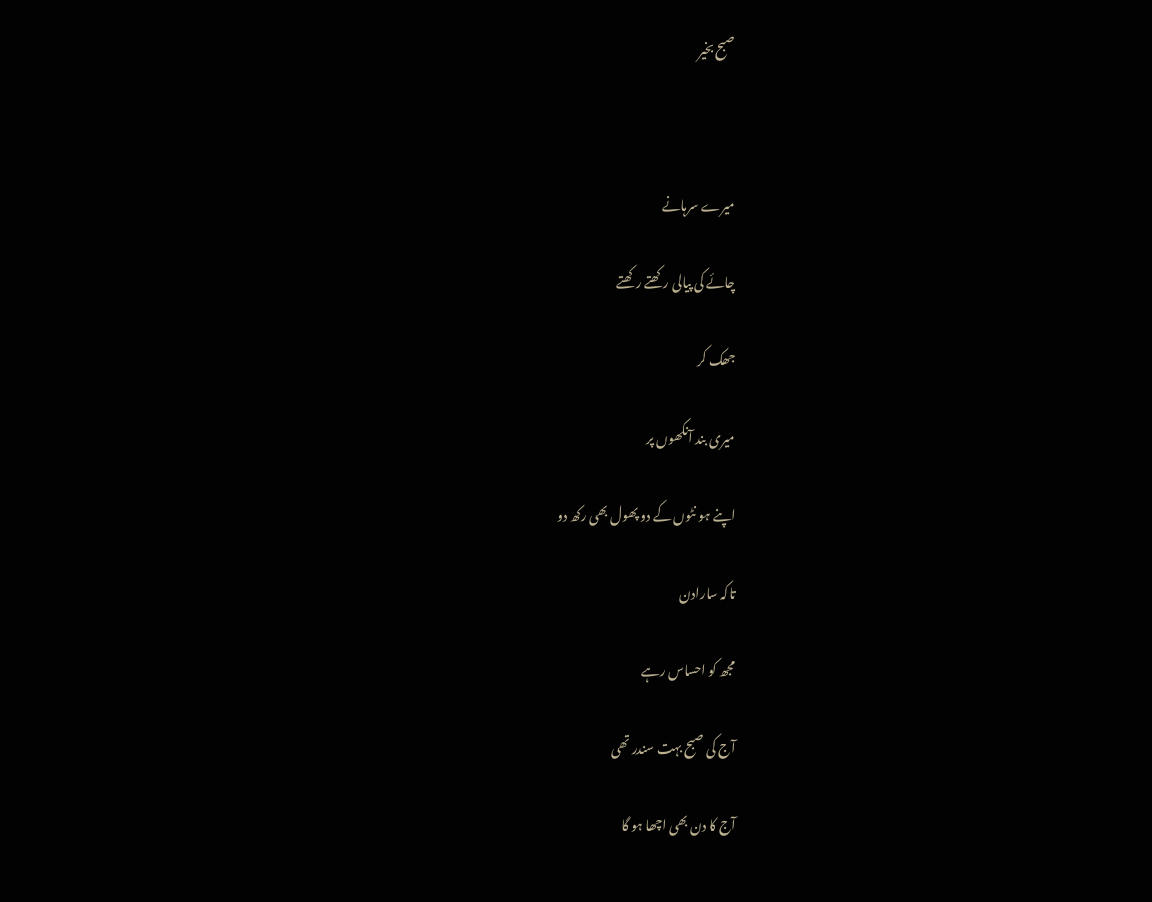صبح بخیر



میرے سرہانے

چائے کی پیالی رکھتے رکھتے

جھک کر

میری بند آنکھوں پر

اپنے ہو نٹوں کے دو پھول بھی رکھ دو

تاکہ سارادن

مجھ کو احساس رہے

آج کی صبح بہت سندر تھی

آج کا دن بھی اچھا ہو گا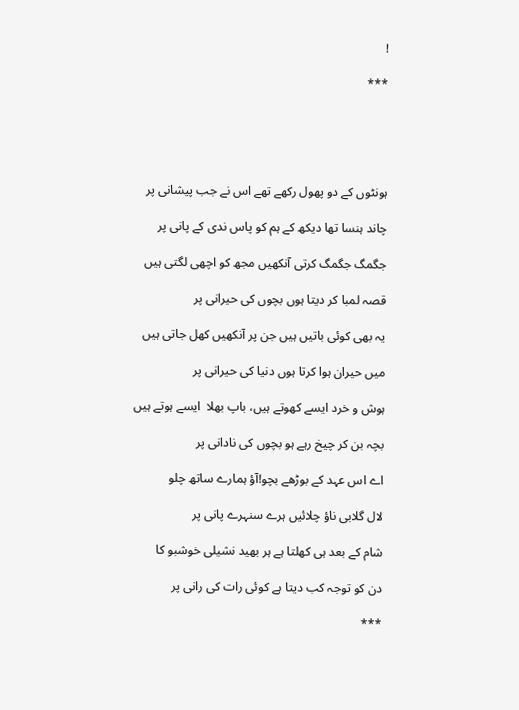!

***





ہونٹوں کے دو پھول رکھے تھے اس نے جب پیشانی پر

چاند ہنسا تھا دیکھ کے ہم کو پاس ندی کے پانی پر

جگمگ جگمگ کرتی آنکھیں مجھ کو اچھی لگتی ہیں

قصہ لمبا کر دیتا ہوں بچوں کی حیرانی پر

یہ بھی کوئی باتیں ہیں جن پر آنکھیں کھل جاتی ہیں

میں حیران ہوا کرتا ہوں دنیا کی حیرانی پر

ہوش و خرد ایسے کھوتے ہیں، باپ بھلا  ایسے ہوتے ہیں

بچہ بن کر چیخ رہے ہو بچوں کی نادانی پر

اے اس عہد کے بوڑھے بچو!آؤ ہمارے ساتھ چلو

لال گلابی ناؤ چلائیں ہرے سنہرے پانی پر

شام کے بعد ہی کھلتا ہے ہر بھید نشیلی خوشبو کا

دن کو توجہ کب دیتا ہے کوئی رات کی رانی پر

***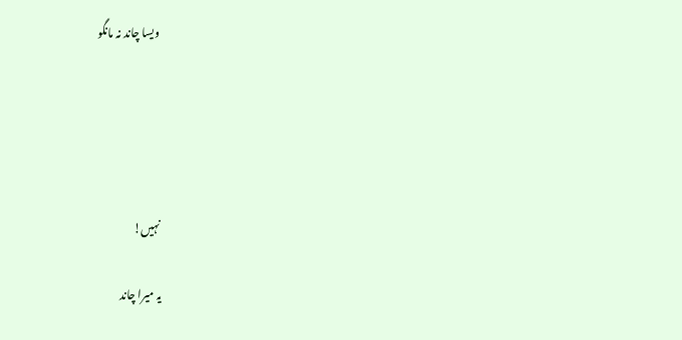ویسا چاند نہ مانگو





نہیں!

یہ میرا چاند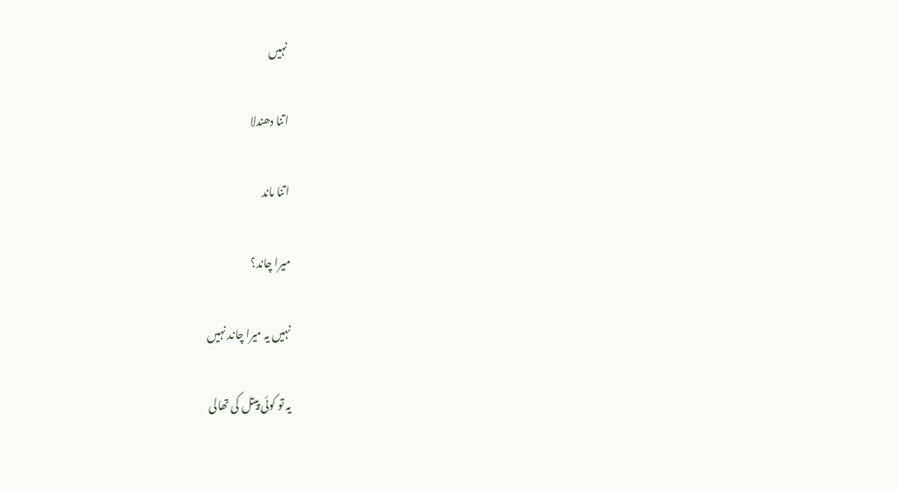نہیں

اتنا دھندلا

اتنا ماند

میرا چاند؟

نہیں یہ میرا چاند نہیں

یہ تو کوئی پیتل کی تھالی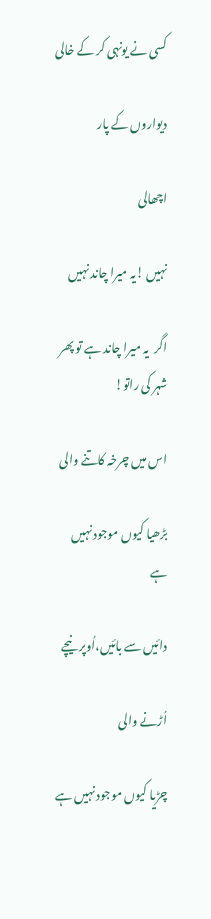کسی نے یونہی کر کے خالی

دیواروں کے پار

اچھالی

نہیں !یہ میرا چاند نہیں

اگر  یہ میرا چاند ہے تو پھر شہر کی راتو!

اس میں چرخہ کاتنے والی

بڑھیا کیوں موجود نہیں ہے

دائیں سے بائیں،اُوپر نیچے

اُڑنے والی

چڑیا کیوں موجود نہیں ہے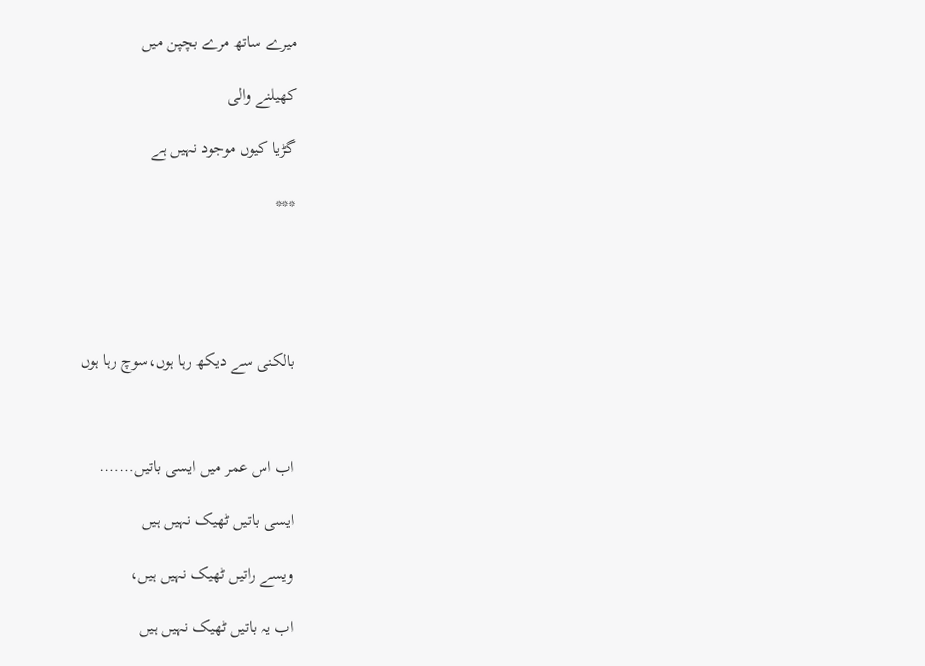میرے ساتھ مرے بچپن میں

کھیلنے والی

گڑیا کیوں موجود نہیں ہے

***





بالکنی سے دیکھ رہا ہوں،سوچ رہا ہوں



اب اس عمر میں ایسی باتیں…….

ایسی باتیں ٹھیک نہیں ہیں

ویسے راتیں ٹھیک نہیں ہیں،

اب یہ باتیں ٹھیک نہیں ہیں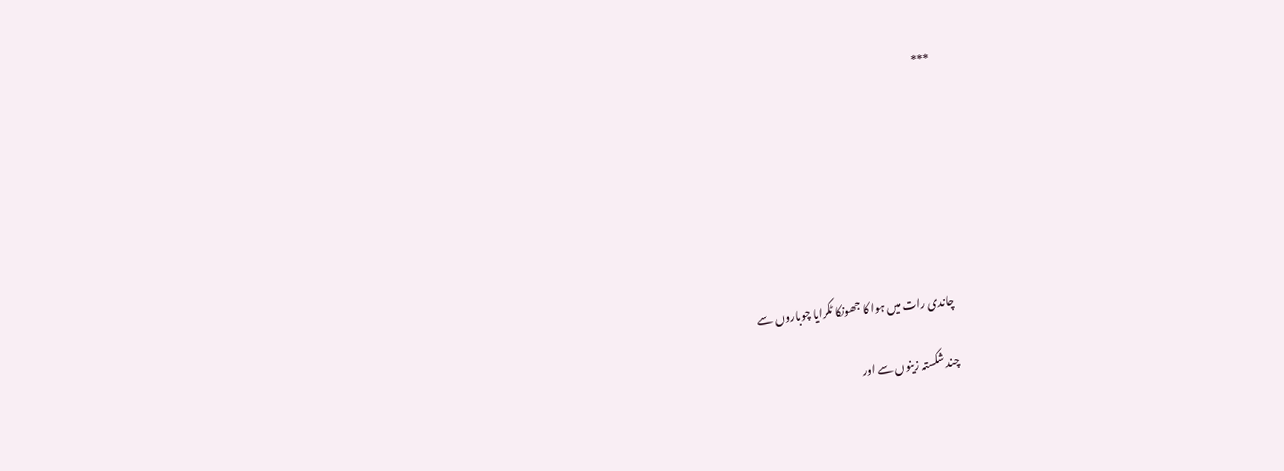***







چاندی رات میں ہوا کا جھونکا ٹکرایا چوباروں سے

چند شکستہ زینوں سے اور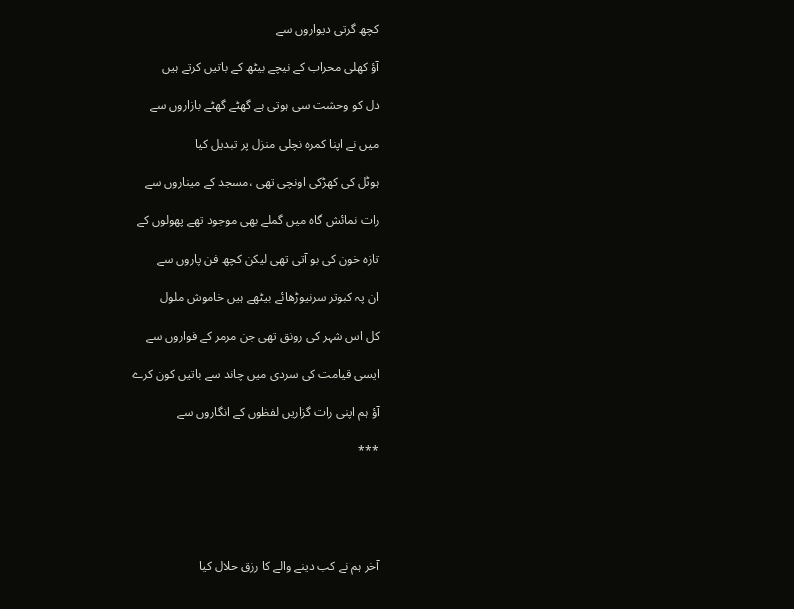کچھ گرتی دیواروں سے

آؤ کھلی محراب کے نیچے بیٹھ کے باتیں کرتے ہیں

دل کو وحشت سی ہوتی ہے گھٹے گھٹے بازاروں سے

میں نے اپنا کمرہ نچلی منزل پر تبدیل کیا

ہوٹل کی کھڑکی اونچی تھی ،مسجد کے میناروں سے

رات نمائش گاہ میں گملے بھی موجود تھے پھولوں کے

تازہ خون کی بو آتی تھی لیکن کچھ فن پاروں سے

ان پہ کبوتر سرنیوڑھائے بیٹھے ہیں خاموش ملول

کل اس شہر کی رونق تھی جن مرمر کے فواروں سے

ایسی قیامت کی سردی میں چاند سے باتیں کون کرے

آؤ ہم اپنی رات گزاریں لفظوں کے انگاروں سے

***





آخر ہم نے کب دینے والے کا رزق حلال کیا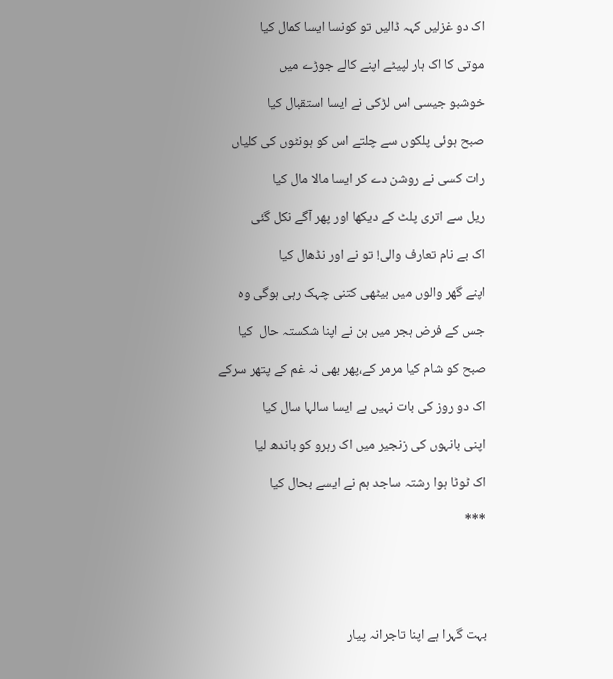اک دو غزلیں کہہ ڈالیں تو کونسا ایسا کمال کیا

موتی کا اک ہار لپیٹے اپنے کالے جوڑے میں

خوشبو جیسی اس لڑکی نے ایسا استقبال کیا

صبح ہوئی پلکوں سے چلتے اس کو ہونٹوں کی کلیاں

رات کسی نے روشن دے کر ایسا مالا مال کیا

ریل سے اتری پلٹ کے دیکھا اور پھر آگے نکل گئی

اک بے نام تعارف والی! تو نے اور نڈھال کیا

اپنے گھر والوں میں بیٹھی کتنی چہک رہی ہوگی وہ

جس کے فرض ہجر میں ہن نے اپنا شکستہ حال  کیا

صبح کو شام کیا مرمر کے،پھر بھی نہ غم کے پتھر سرکے

اک دو روز کی بات نہیں ہے ایسا سالہا سال کیا

اپنی بانہوں کی زنجیر میں اک رہرو کو باندھ لیا

اک ٹوٹا ہوا رشتہ ساجد ہم نے ایسے بحال کیا

***





بہت گہرا ہے اپنا تاجرانہ پیار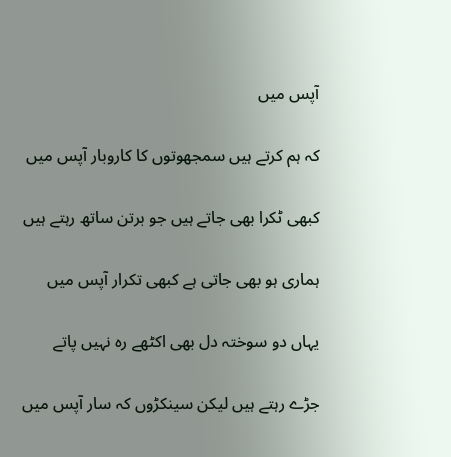آپس میں

کہ ہم کرتے ہیں سمجھوتوں کا کاروبار آپس میں

کبھی ٹکرا بھی جاتے ہیں جو برتن ساتھ رہتے ہیں

ہماری ہو بھی جاتی ہے کبھی تکرار آپس میں

یہاں دو سوختہ دل بھی اکٹھے رہ نہیں پاتے

جڑے رہتے ہیں لیکن سینکڑوں کہ سار آپس میں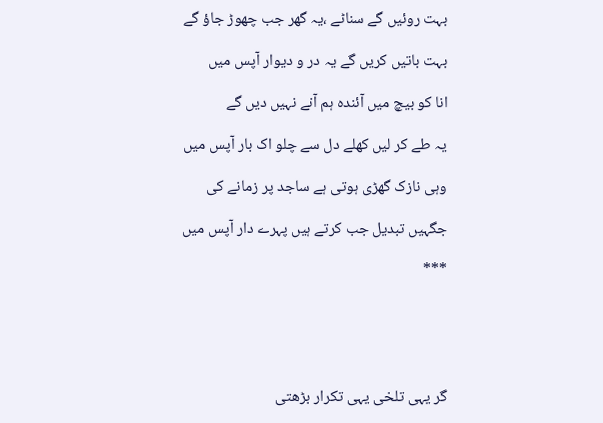بہت روئیں گے سناٹے ،یہ گھر جب چھوڑ جاؤ گے

بہت باتیں کریں گے یہ در و دیوار آپس میں

انا کو بیچ میں آئندہ ہم آنے نہیں دیں گے

یہ طے کر لیں کھلے دل سے چلو اک بار آپس میں

وہی نازک گھڑی ہوتی ہے ساجد پر زمانے کی

جگہیں تبدیل جب کرتے ہیں پہرے دار آپس میں

***





گر یہی تلخی یہی تکرار بڑھتی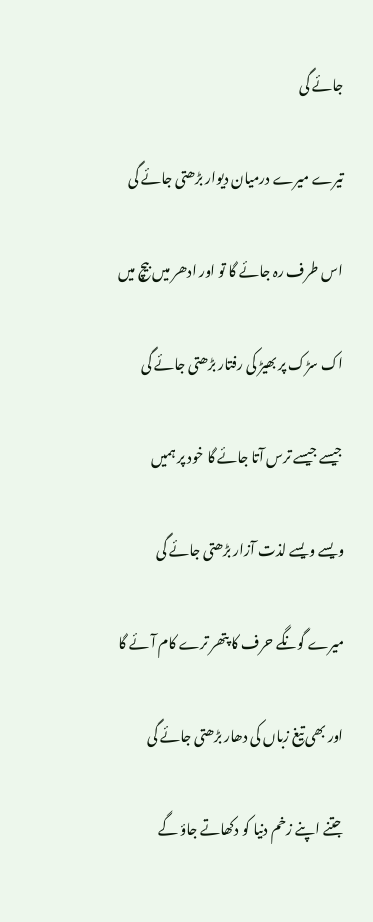جائے گی

تیرے میرے درمیان دیوار بڑھتی جائے گی

اس طرف رہ جائے گا تو اور ادھر میں بیچ میں

اک سڑک پر بھیڑ کی رفتار بڑھتی جائے گی

جیسے جیسے ترس آتا جائے گا خود پر ہمیں

ویسے ویسے لذت آزار بڑھتی جائے گی

میرے گونگے حرف کا پتھر ترے کام آئے گا

اور بھی تیغ زباں کی دھار بڑھتی جائے گی

جتنے اپنے زخم دنیا کو دکھاتے جاؤ گے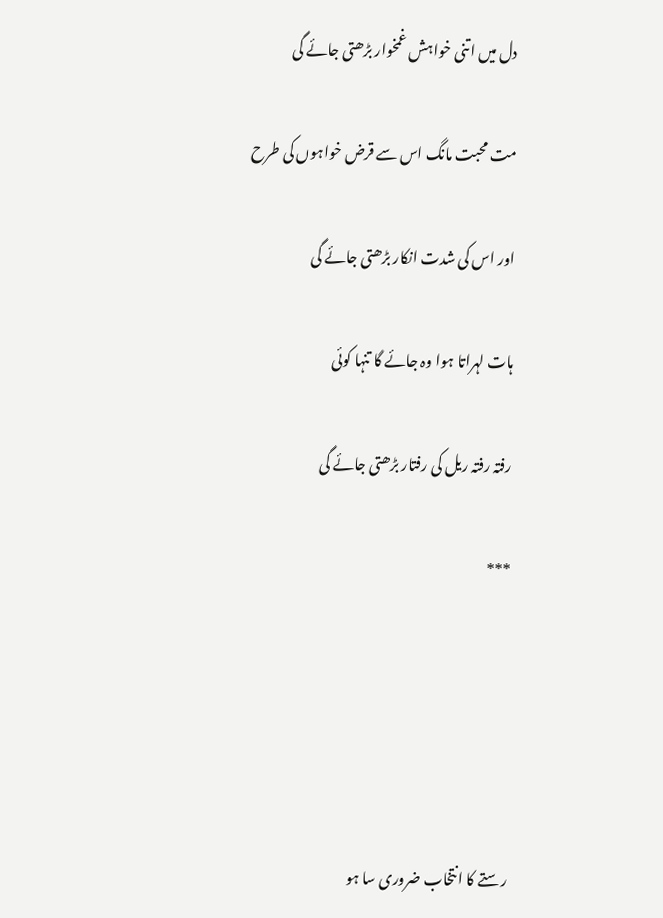دل میں اتنی خواہش غمخوار بڑھتی جائے گی

مت محبت مانگ اس سے قرض خواہوں کی طرح

اور اس کی شدت انکار بڑھتی جائے گی

ہات لہراتا ہوا وہ جائے گا تنہا کوئی

رفتہ رفتہ ریل کی رفتار بڑھتی جائے گی

***





رستے کا انتخاب ضروری سا ہو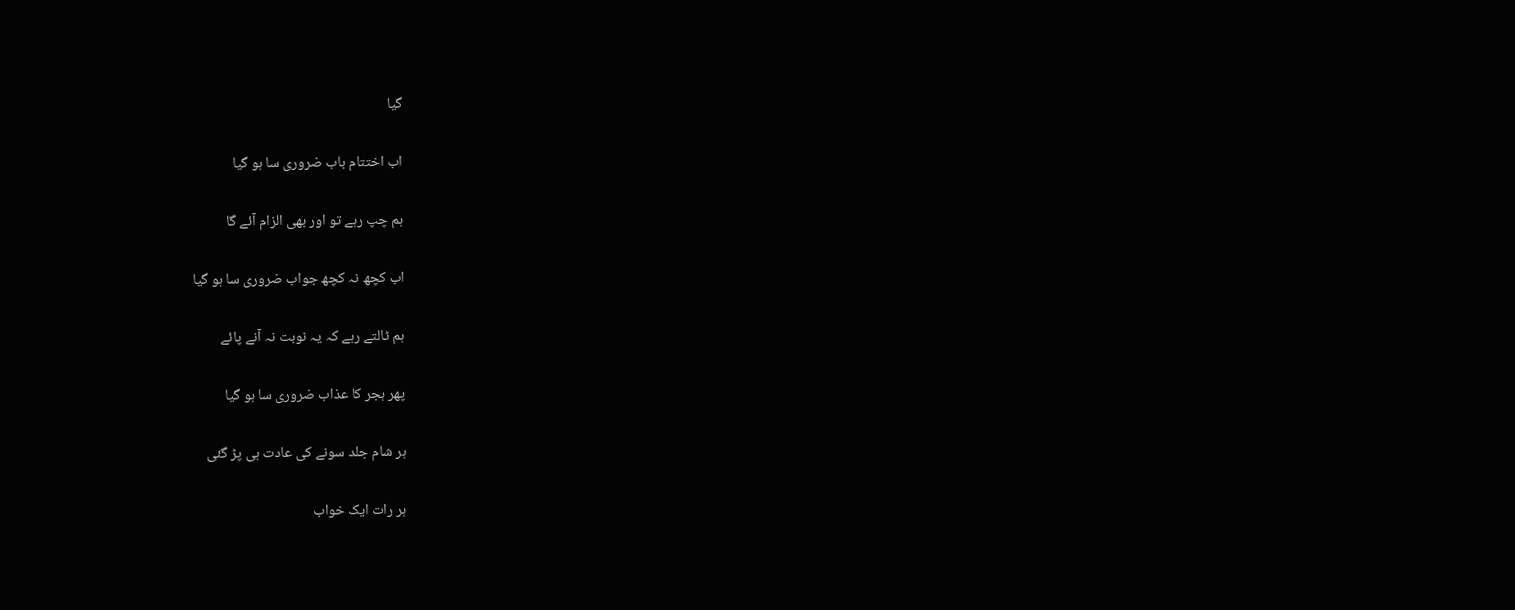گیا

اب اختتام باب ضروری سا ہو گیا

ہم چپ رہے تو اور بھی الزام آئے گا

اب کچھ نہ کچھ جواب ضروری سا ہو گیا

ہم ٹالتے رہے کہ یہ نوبت نہ آنے پائے

پھر ہجر کا عذاب ضروری سا ہو گیا

ہر شام جلد سونے کی عادت ہی پڑ گئی

ہر رات ایک خواب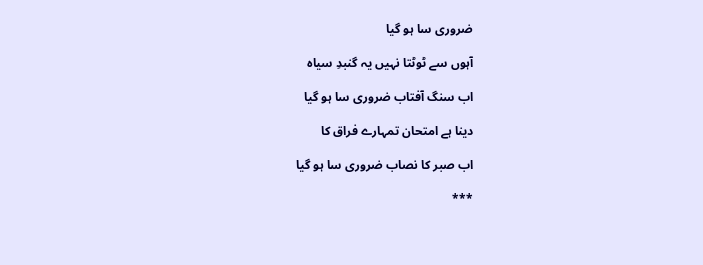ضروری سا ہو گیا

آہوں سے ٹوٹتا نہیں یہ گنبدِ سیاہ

اب سنگ آفتاب ضروری سا ہو گیا

دینا ہے امتحان تمہارے فراق کا

اب صبر کا نصاب ضروری سا ہو گیا

***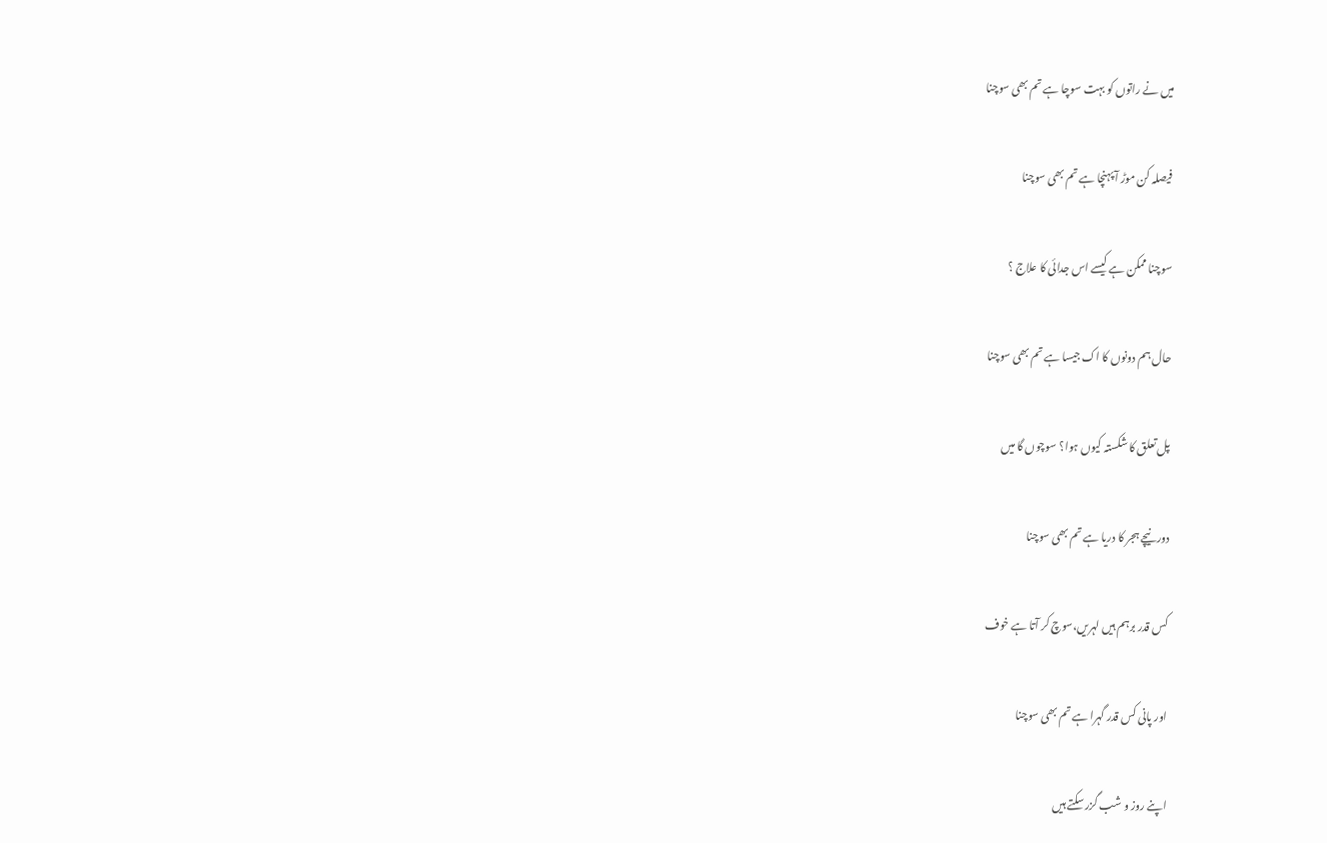میں نے راتوں کو بہت سوچا ہے تم بھی سوچنا

فیصلہ کن موڑ آ پہنچا ہے تم بھی سوچنا

سوچنا ممکن ہے کیسے اس جدائی کا علاج ؟

حال ہم دونوں کا اک جیسا ہے تم بھی سوچنا

پل تعلق کا شکستہ کیوں ہوا؟ سوچوں گا میں

دور نیچے ہجر کا دریا ہے تم بھی سوچنا

کس قدر برہم ہیں لہریں،سوچ کر آتا ہے خوف

اور پانی کس قدر گہرا ہے تم بھی سوچنا

اپنے روز و شب گزر سکتے ہیں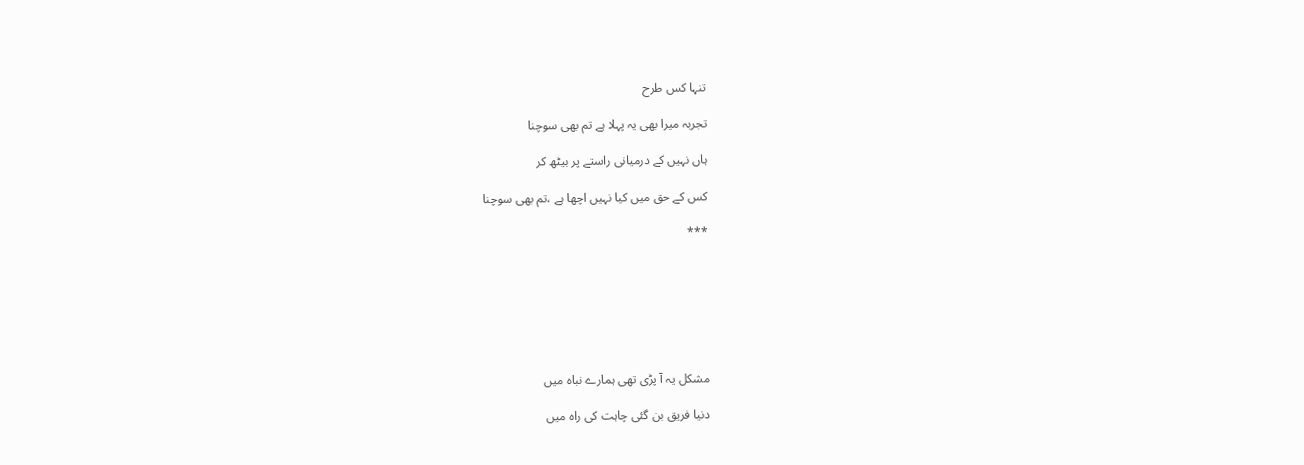تنہا کس طرح

تجربہ میرا بھی یہ پہلا ہے تم بھی سوچنا

ہاں نہیں کے درمیانی راستے پر بیٹھ کر

کس کے حق میں کیا نہیں اچھا ہے ،تم بھی سوچنا

***







مشکل یہ آ پڑی تھی ہمارے نباہ میں

دنیا فریق بن گئی چاہت کی راہ میں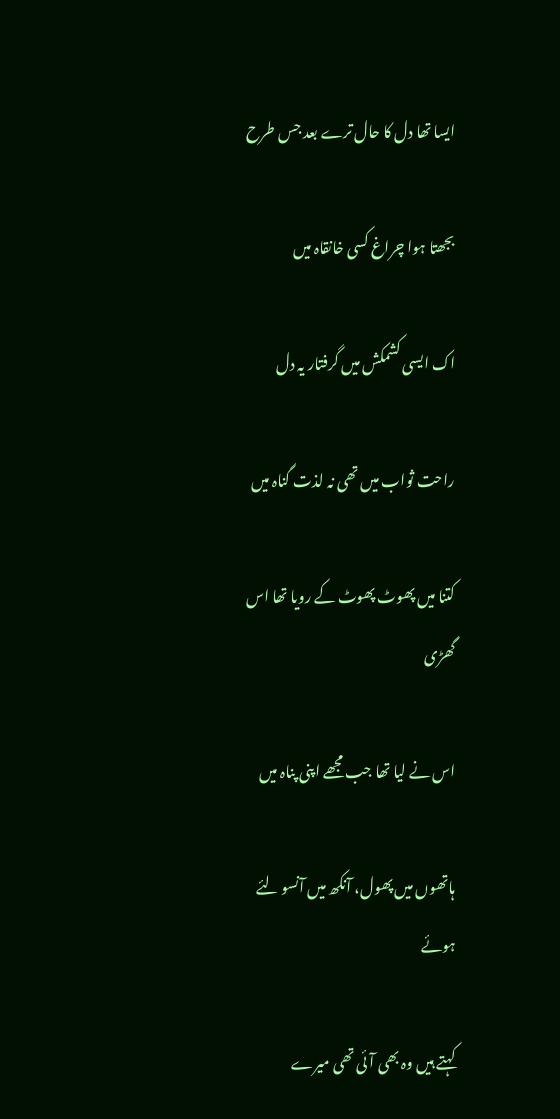ایسا تھا دل کا حال ترے بعد جس طرح

بجھتا ہوا چراغ کسی خانقاہ میں

اک ایسی کشمکش میں گرفتار یہ دل

راحت ثواب میں تھی نہ لذت گناہ میں

کتنا میں پھوٹ پھوٹ کے رویا تھا اس گھڑی

اس نے لیا تھا جب مجھے اپنی پناہ میں

ہاتھوں میں پھول، آنکھ میں آنسو لئے ہوئے

کہتے ہیں وہ بھی آئی تھی میرے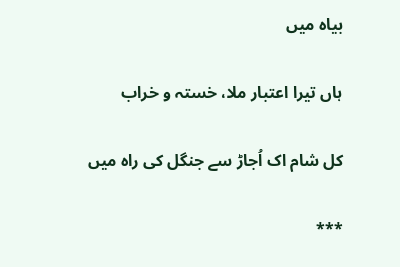بیاہ میں

ہاں تیرا اعتبار ملا، خستہ و خراب

کل شام اک اُجاڑ سے جنگل کی راہ میں

***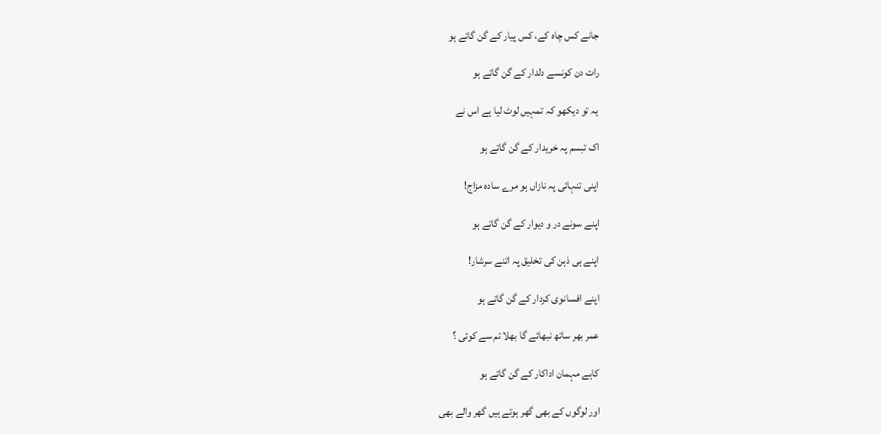جانے کس چاہ کے، کس پیار کے گن گاتے ہو

رات دن کونسے دلدار کے گن گاتے ہو

یہ تو دیکھو کہ تمہیں لوٹ لیا ہے اس نے

اک تبسم پہ خریدار کے گن گاتے ہو

اپنی تنہائی پہ نازاں ہو مرے سادہ مزاج!

اپنے سونے در و دیوار کے گن گاتے ہو

اپنے ہی ذہن کی تخلیق پہ اتنے سرشار!

اپنے افسانوی کردار کے گن گاتے ہو

عمر بھر ساتھ نبھائے گا بھلا تم سے کوئی ؟

کاہے مہمان اداکار کے گن گاتے ہو

اور لوگوں کے بھی گھر ہوتے ہیں گھر والے بھی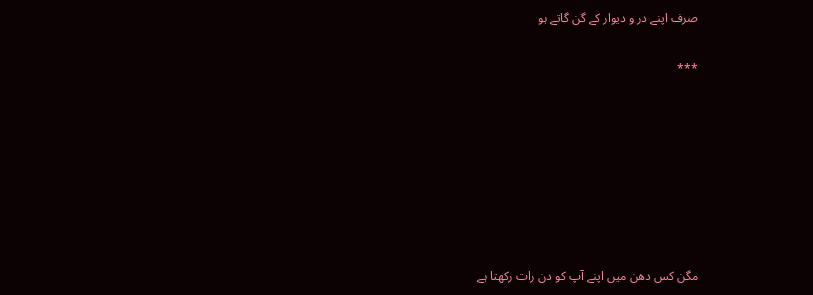صرف اپنے در و دیوار کے گن گاتے ہو

***







مگن کس دھن میں اپنے آپ کو دن رات رکھتا ہے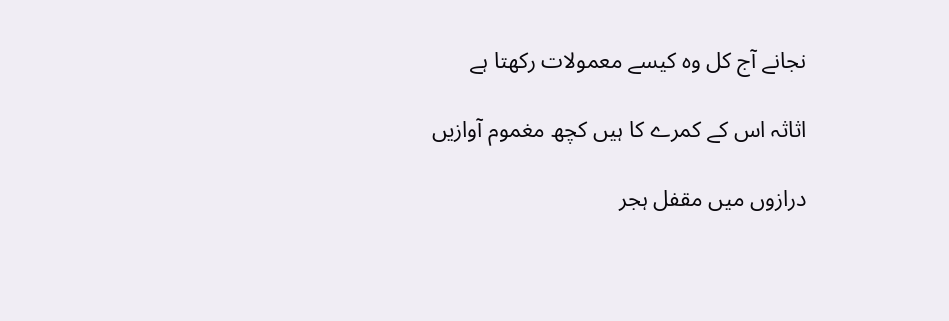نجانے آج کل وہ کیسے معمولات رکھتا ہے

اثاثہ اس کے کمرے کا ہیں کچھ مغموم آوازیں

درازوں میں مقفل ہجر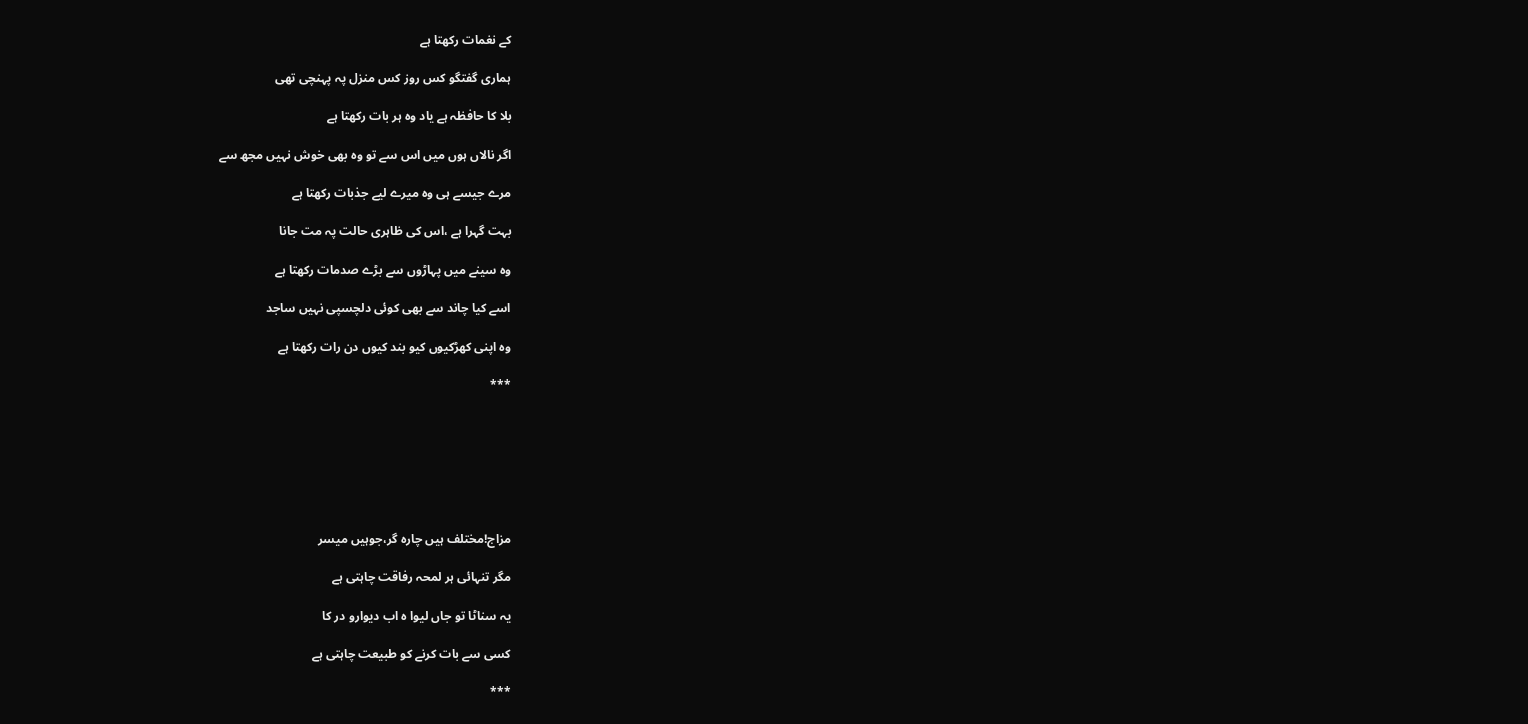کے نغمات رکھتا ہے

ہماری گفتگو کس روز کس منزل پہ پہنچی تھی

بلا کا حافظہ ہے یاد وہ ہر بات رکھتا ہے

اگر نالاں ہوں میں اس سے تو وہ بھی خوش نہیں مجھ سے

مرے جیسے ہی وہ میرے لیے جذبات رکھتا ہے

بہت گہرا ہے ،اس کی ظاہری حالت پہ مت جانا

وہ سینے میں پہاڑوں سے بڑے صدمات رکھتا ہے

اسے کیا چاند سے بھی کوئی دلچسپی نہیں ساجد

وہ اپنی کھڑکیوں کیو بند کیوں دن رات رکھتا ہے

***







مزاج!مختلف ہیں چارہ گر،جوہیں میسر

مگر تنہائی ہر لمحہ رفاقت چاہتی ہے

یہ سناٹا تو جاں لیوا ہ اب دیوارو در کا

کسی سے بات کرنے کو طبیعت چاہتی ہے

***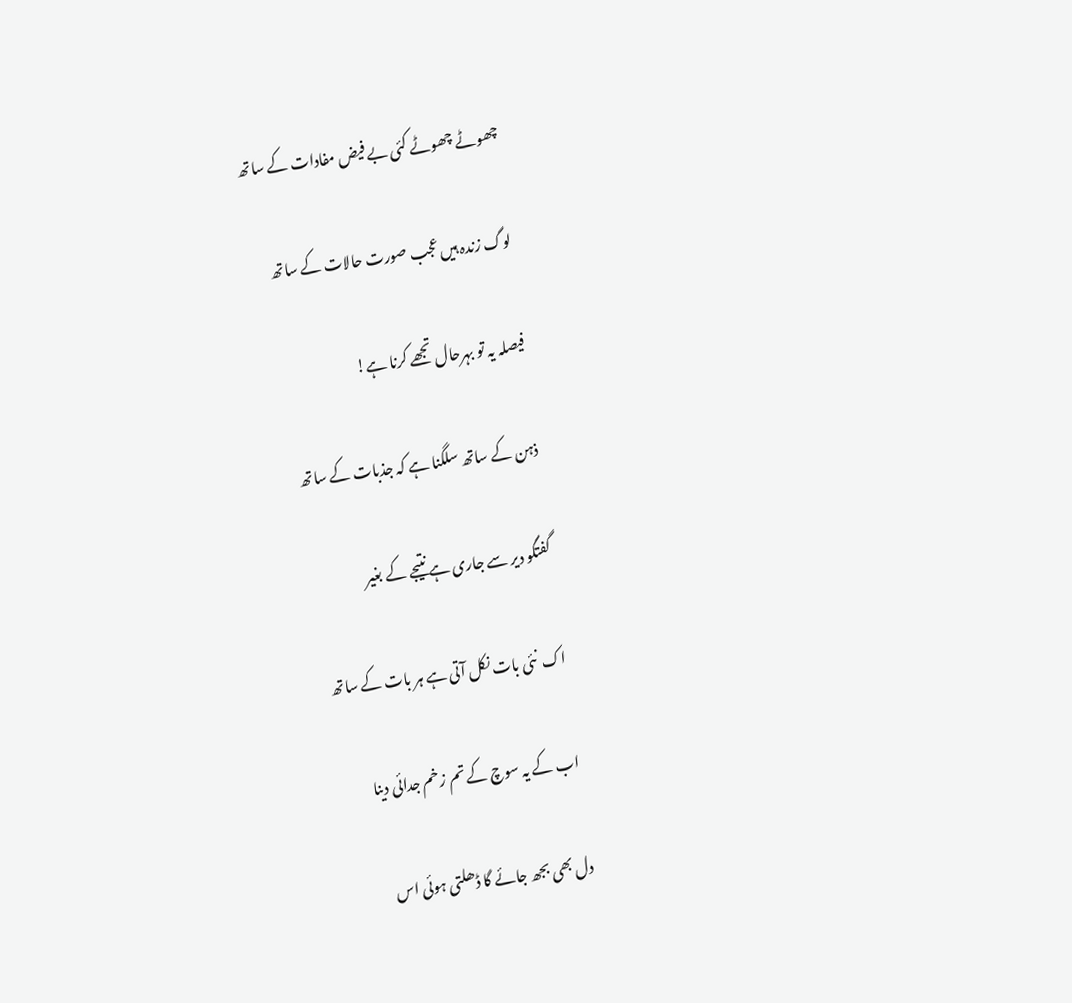چھوٹے چھوٹے کئی بے فیض مفادات کے ساتھ

لوگ زندہ ہیں عجب صورت حالات کے ساتھ

فیصلہ یہ تو بہرحال تجھے کرنا ہے!

ذہن کے ساتھ سلگنا ہے کہ جذبات کے ساتھ

گفتگو دیر سے جاری ہے نتیجے کے بغیر

اک  نئی بات نکل آتی ہے ہر بات کے ساتھ

اب کے یہ سوچ کے تم زخم جدائی دینا

دل بھی بجھ جائے گا ڈھلتی ہوئی اس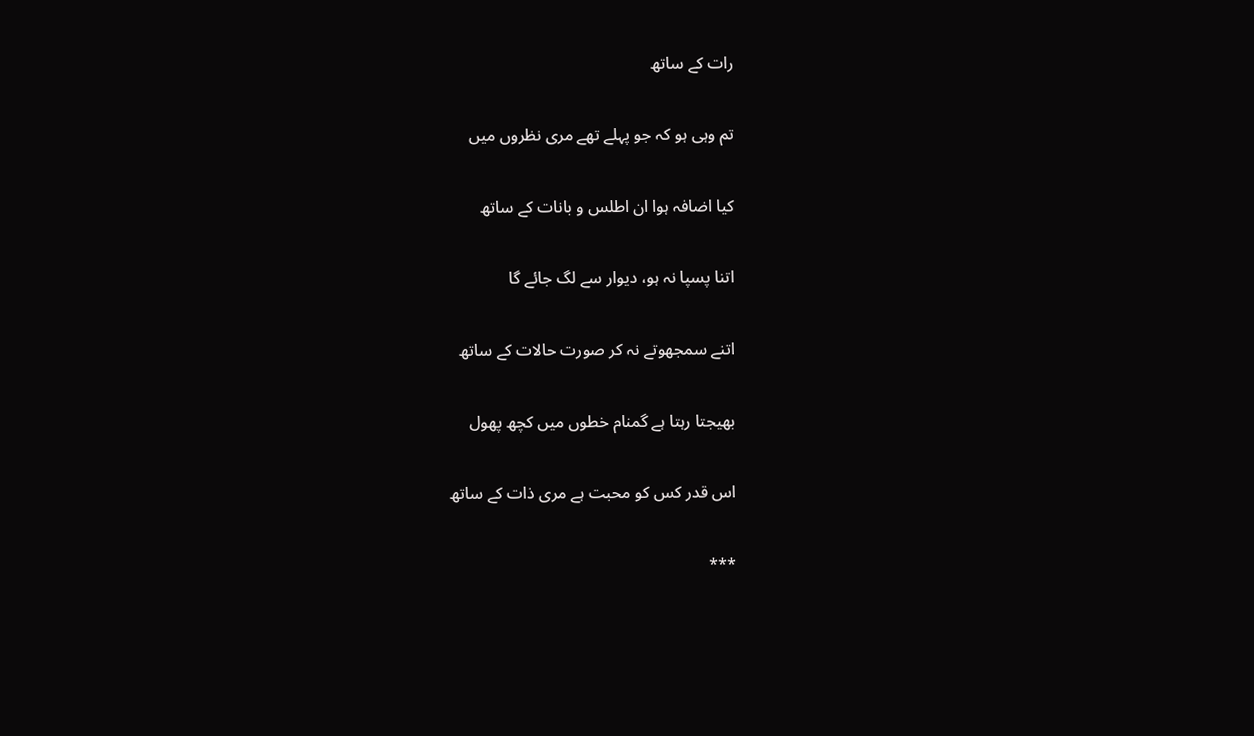رات کے ساتھ

تم وہی ہو کہ جو پہلے تھے مری نظروں میں

کیا اضافہ ہوا ان اطلس و بانات کے ساتھ

اتنا پسپا نہ ہو، دیوار سے لگ جائے گا

اتنے سمجھوتے نہ کر صورت حالات کے ساتھ

بھیجتا رہتا ہے گمنام خطوں میں کچھ پھول

اس قدر کس کو محبت ہے مری ذات کے ساتھ

***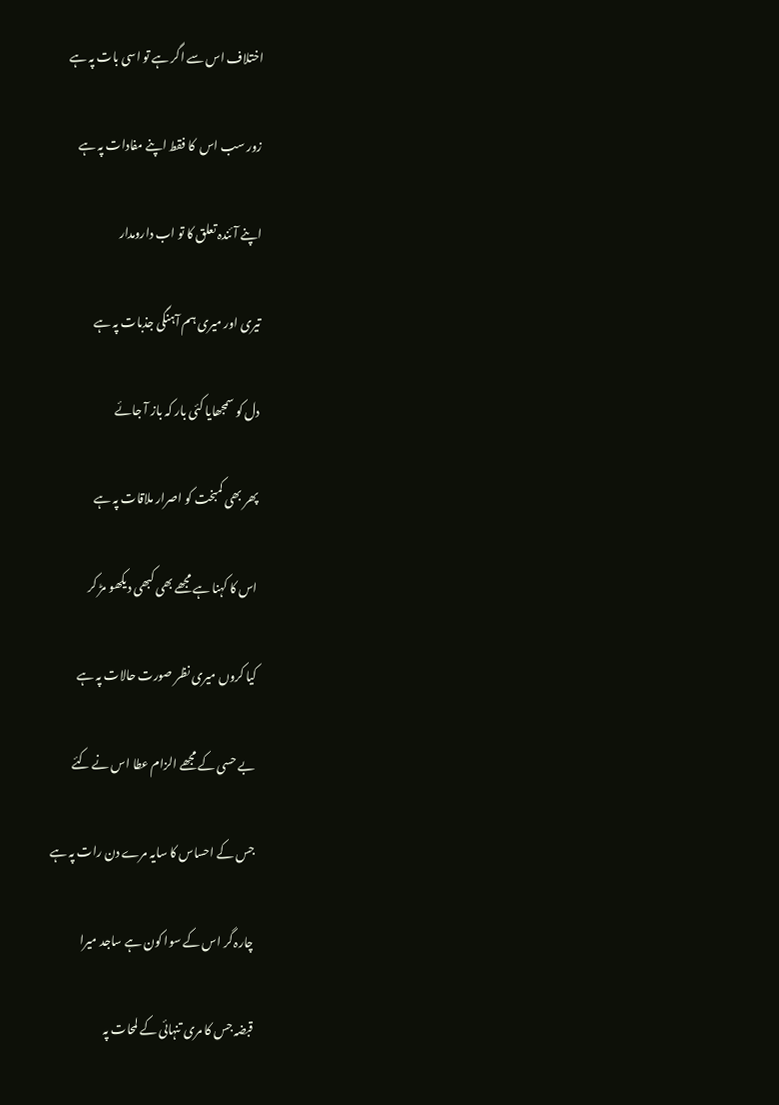اختلاف اس سے اگر ہے تو اسی بات پہ ہے

زور سب اس  کا فقط اپنے مفادات پہ ہے

اپنے آئندہ تعلق کا تو اب دارومدار

تیری اور میری ہم آہنگی جذبات پہ ہے

دل کو سمجھایا کئی بار کہ باز آ جائے

پھر بھی کمبخت کو اصرار ملاقات پہ ہے

اس کا کہنا ہے مجھے بھی کبھی دیکھو مڑ کر

کیا کروں میری نظر صورت حالات پہ ہے

بے حسی کے مجھے الزام عطا اس نے کئے

جس کے احساس کا سایہ مرے دن رات پہ ہے

چارہ گر اس کے سوا کون ہے ساجد میرا

قبضہ جس کا مری تنہائی کے لمحات پہ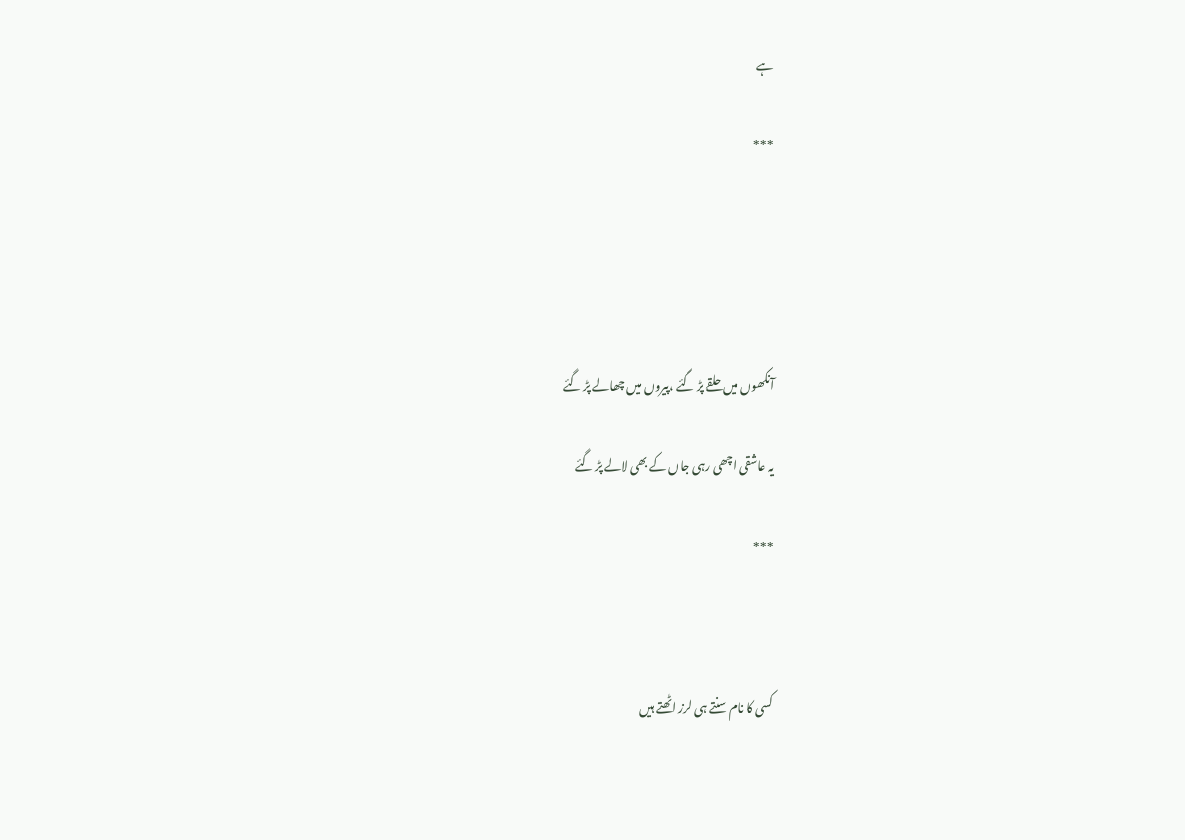ہے

***





آنکھوں میں حلقے پڑ گئے ،پیروں میں چھالے پڑ گئے

یہ عاشقی اچھی رہی جاں کے بھی لالے پڑ گئے

***



کسی کا نام سنتے ہی لرز اٹھتے ہیں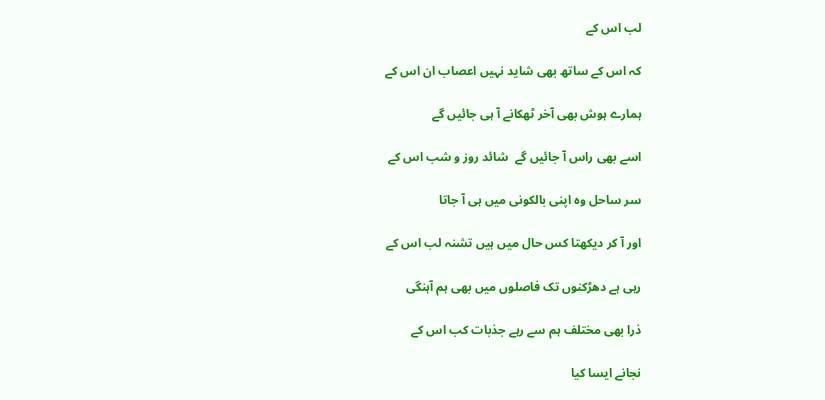لب اس کے

کہ اس کے ساتھ بھی شاید نہیں اعصاب ان اس کے

ہمارے ہوش بھی آخر ٹھکانے آ ہی جائیں گے

اسے بھی راس آ جائیں گے  شائد روز و شب اس کے

سر ساحل وہ اپنی بالکونی میں ہی آ جاتا

اور آ کر دیکھتا کس حال میں ہیں تشنہ لب اس کے

رہی ہے دھڑکنوں تک فاصلوں میں بھی ہم آہنگی

ذرا بھی مختلف ہم سے رہے جذبات کب اس کے

نجانے ایسا کیا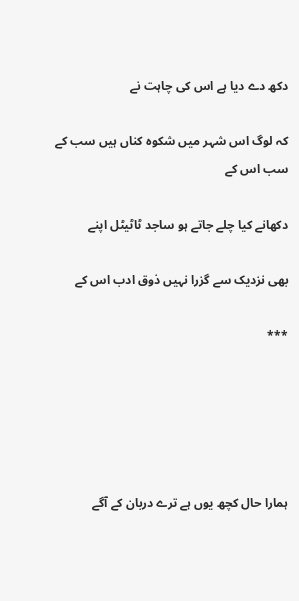دکھ دے دیا ہے اس کی چاہت نے

کہ لوگ اس شہر میں شکوہ کناں ہیں سب کے سب اس کے

دکھانے کیا چلے جاتے ہو ساجد ٹاٹیٹل اپنے

بھی نزدیک سے گزرا نہیں ذوق ادب اس کے

***





ہمارا حال کچھ یوں ہے ترے دربان کے آگے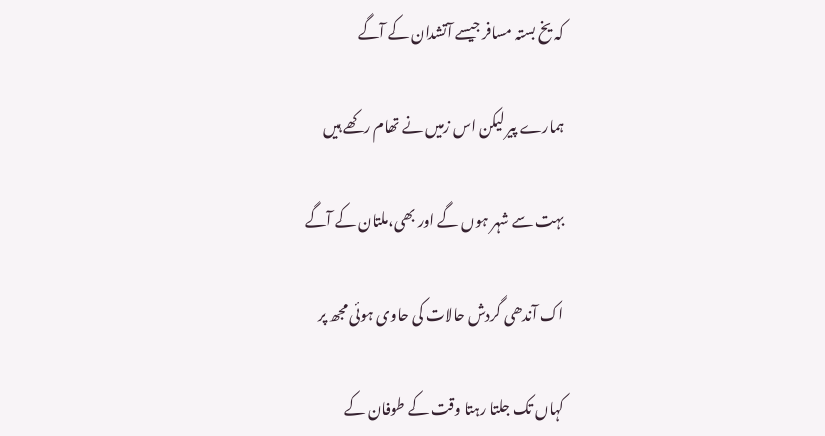کہ یخ بستہ مسافر جیسے آتشدان کے آگے

ہمارے پیر لیکن اس زمیں نے تھام رکھے ہیں

بہت سے شہر ہوں گے اور بھی،ملتان کے آگے

اک آندھی گردش حالات کی حاوی ہوئی مجھ پر

کہاں تک جلتا رہتا وقت کے طوفان کے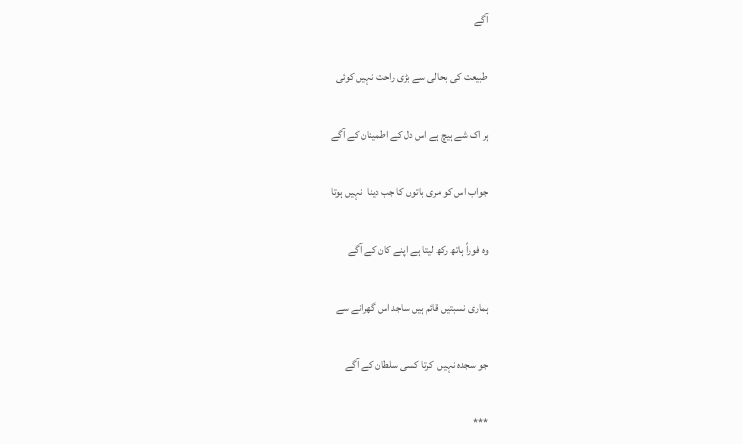آگے

طبیعت کی بحالی سے بڑی راحت نہیں کوئی

ہر اک شے ہیچ ہے اس دل کے اطمینان کے آگے

جواب اس کو مری باتوں کا جب دینا  نہیں ہوتا

وہ فوراً ہاتھ رکھ لیتا ہے اپنے کان کے آگے

ہماری نسبتیں قائم ہیں ساجد اس گھرانے سے

جو سجدہ نہیں  کرتا کسی سلطان کے آگے

***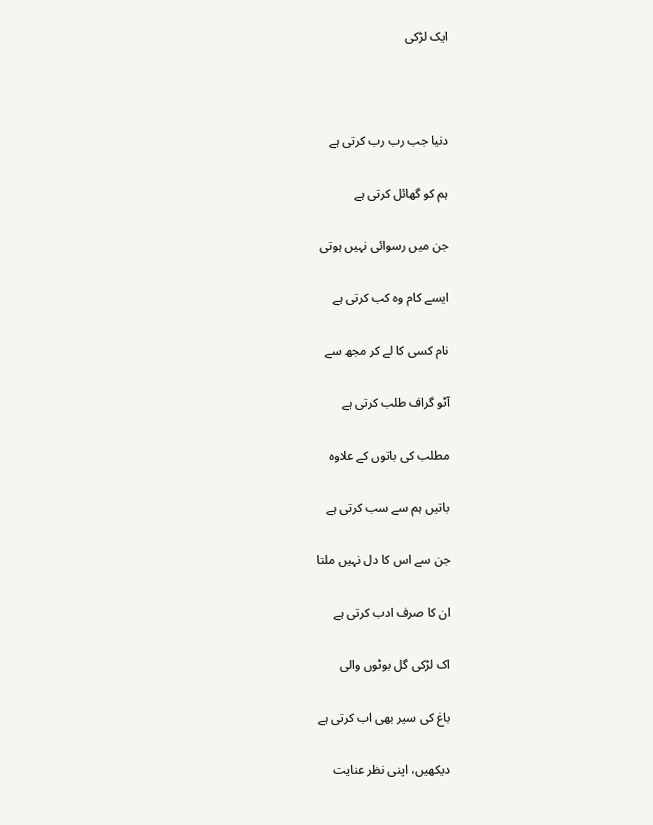ایک لڑکی



دنیا جب رب رب کرتی ہے

ہم کو گھائل کرتی ہے

جن میں رسوائی نہیں ہوتی

ایسے کام وہ کب کرتی ہے

نام کسی کا لے کر مجھ سے

آٹو گراف طلب کرتی ہے

مطلب کی باتوں کے علاوہ

باتیں ہم سے سب کرتی ہے

جن سے اس کا دل نہیں ملتا

ان کا صرف ادب کرتی ہے

اک لڑکی گل بوٹوں والی

باغ کی سیر بھی اب کرتی ہے

دیکھیں، اپنی نظر عنایت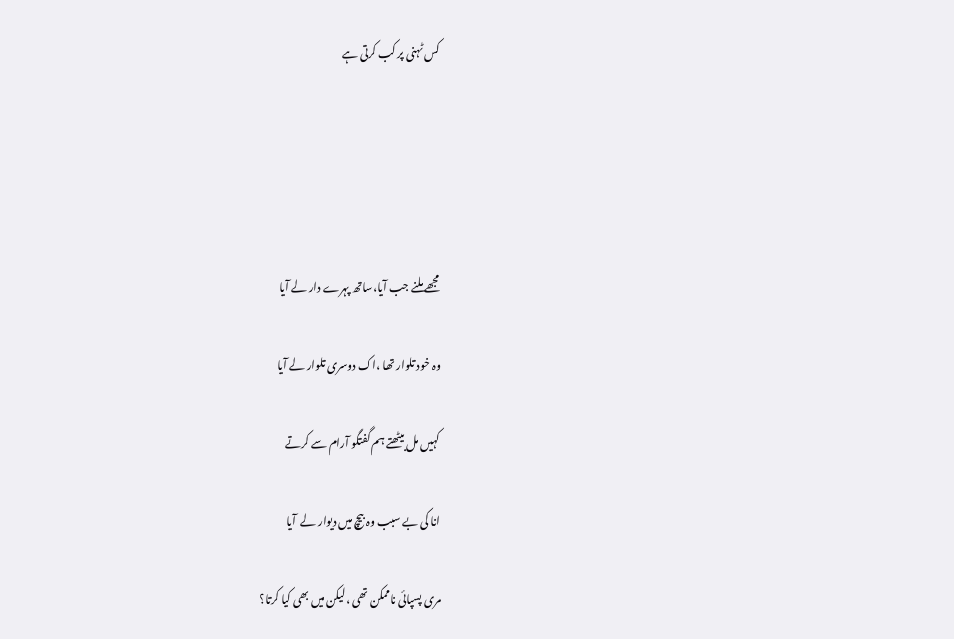کس ٹہنی پر کب کرتی ہے





مجھے ملنے جب آیا،ساتھ پہرے دار لے آیا

وہ خود تلوار تھا ،اک دوسری تلوار لے آیا

کہیں مل بیٹھتے ہم گفتگو آرام سے کرتے

انا کی بے سبب وہ بیچ میں دیوار لے  آیا

مری پسپائی ناممکن تھی ،لیکن میں بھی کیا کرتا؟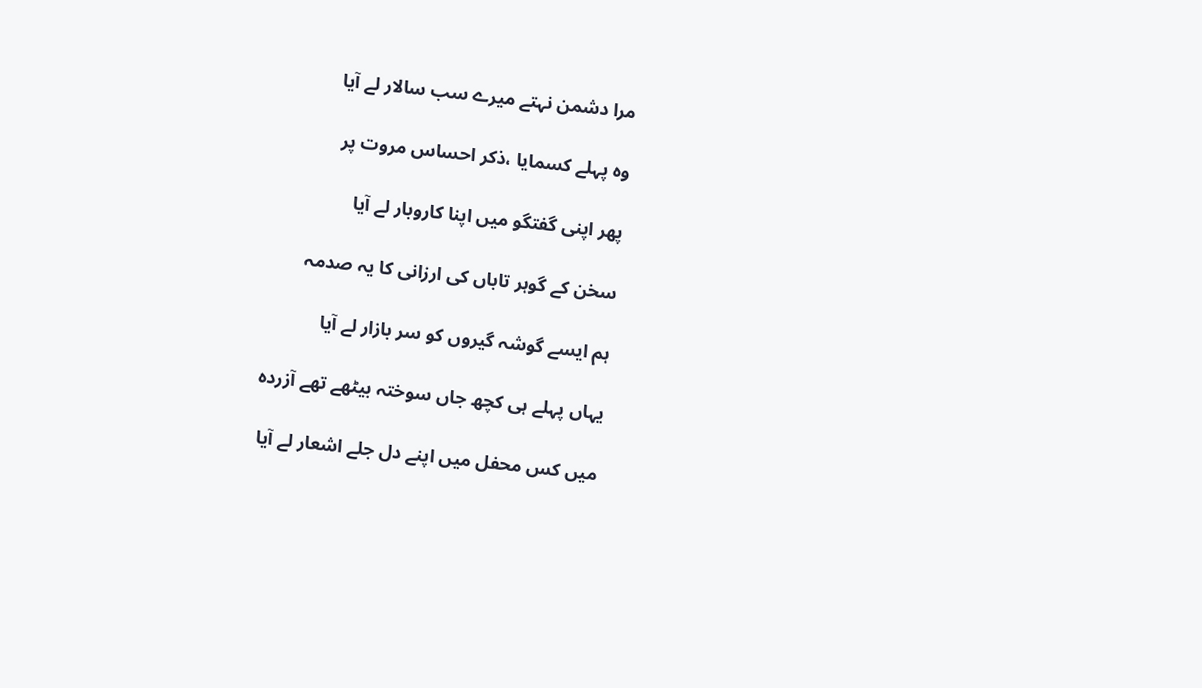مرا دشمن نہتے میرے سب سالار لے آیا

وہ پہلے کسمایا ،ذکر احساس مروت پر

پھر اپنی گفتگو میں اپنا کاروبار لے آیا

سخن کے گوہر تاباں کی ارزانی کا یہ صدمہ

ہم ایسے گوشہ گیروں کو سر بازار لے آیا

یہاں پہلے ہی کچھ جاں سوختہ بیٹھے تھے آزردہ

میں کس محفل میں اپنے دل جلے اشعار لے آیا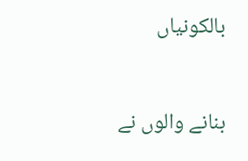بالکونیاں



بنانے والوں نے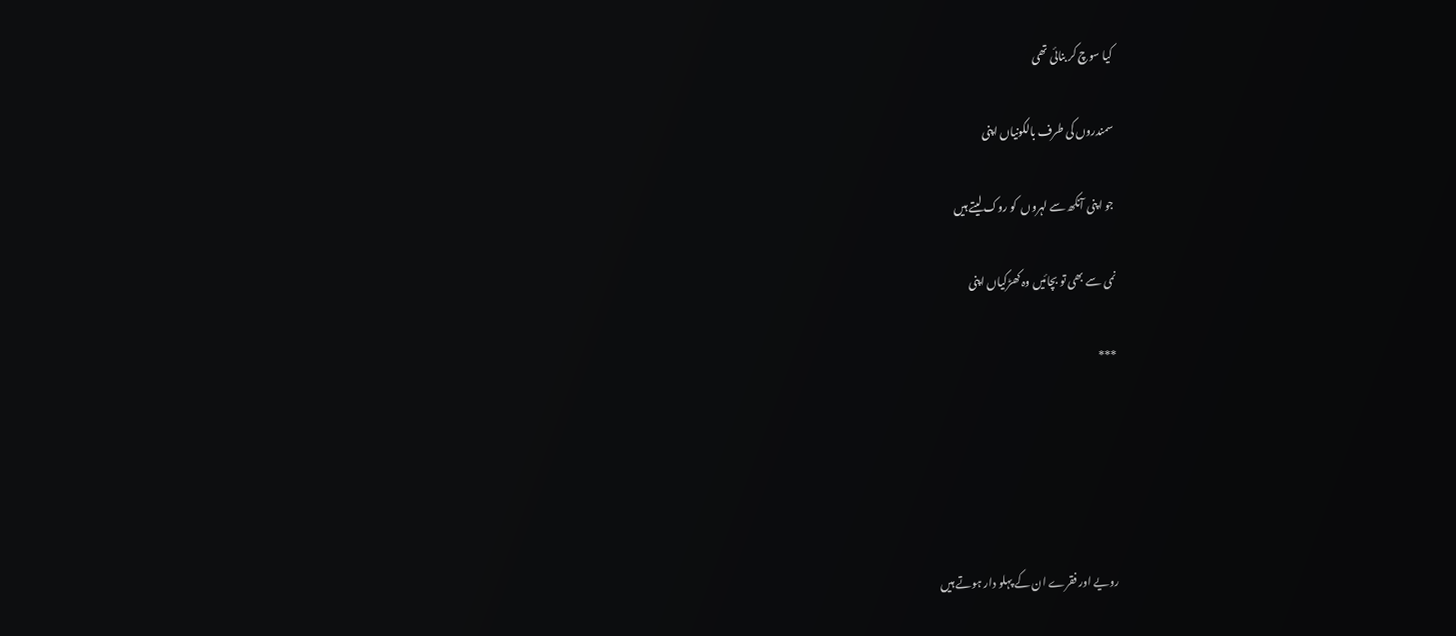کیا سوچ کر بنائی تھی

سمندروں کی طرف بالکونیاں اپنی

جو اپنی آنکھ سے لہروں  کو روک لیتے ہیں

نمی سے بھی تو بچائیں وہ کھڑکیاں اپنی

***





رویے اور فقرے ان کے پہلو دار ہوتے ہیں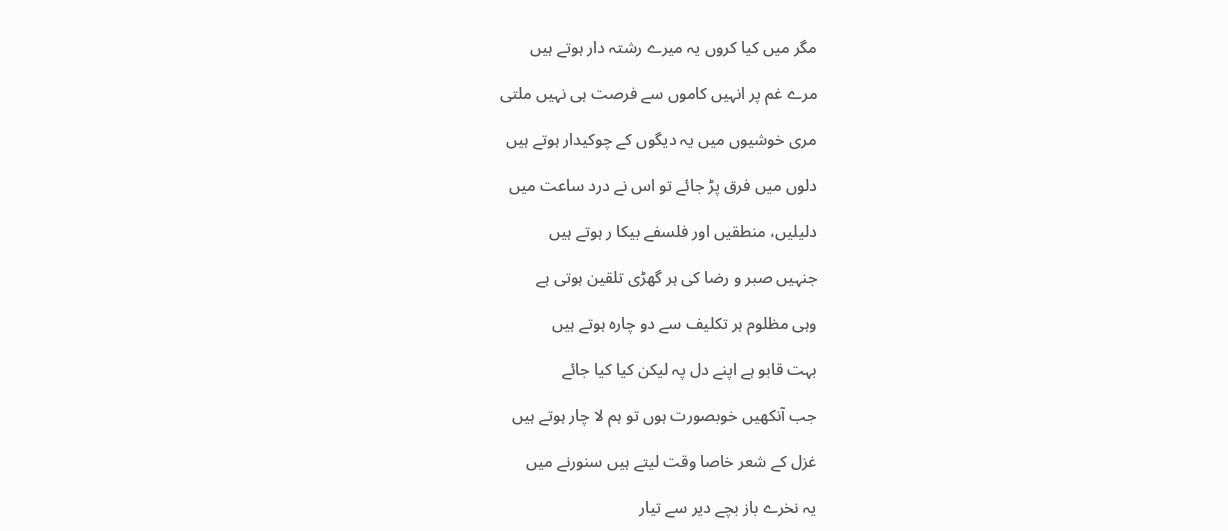مگر میں کیا کروں یہ میرے رشتہ دار ہوتے ہیں

مرے غم پر انہیں کاموں سے فرصت ہی نہیں ملتی

مری خوشیوں میں یہ دیگوں کے چوکیدار ہوتے ہیں

دلوں میں فرق پڑ جائے تو اس نے درد ساعت میں

دلیلیں، منطقیں اور فلسفے بیکا ر ہوتے ہیں

جنہیں صبر و رضا کی ہر گھڑی تلقین ہوتی ہے

وہی مظلوم ہر تکلیف سے دو چارہ ہوتے ہیں

بہت قابو ہے اپنے دل پہ لیکن کیا کیا جائے

جب آنکھیں خوبصورت ہوں تو ہم لا چار ہوتے ہیں

غزل کے شعر خاصا وقت لیتے ہیں سنورنے میں

یہ نخرے باز بچے دیر سے تیار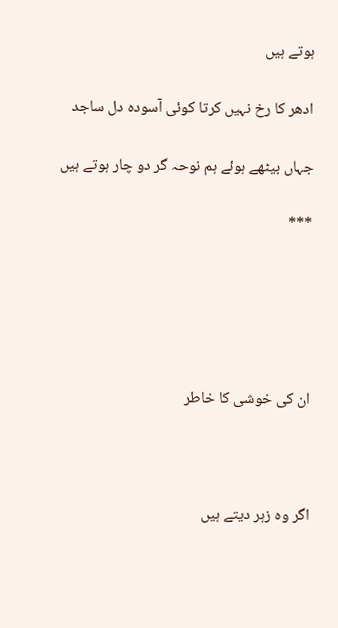ہوتے ہیں

ادھر کا رخ نہیں کرتا کوئی آسودہ دل ساجد

جہاں بیٹھے ہوئے ہم نوحہ گر دو چار ہوتے ہیں

***





ان کی خوشی کا خاطر



اگر وہ زہر دیتے ہیں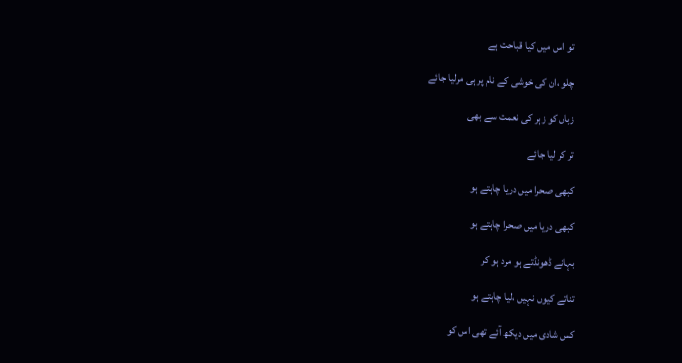تو اس میں کیا قباحت ہے

چلو ،ان کی خوشی کے نام پر ہی مرلیا جائے

زباں کو زہر کی نعمت سے بھی

تر کر لیا جائے

کبھی صحرا میں دریا چاہتے ہو

کبھی دریا میں صحرا چاہتے ہو

بہانے ڈھونڈتے ہو مرد ہو کر

تناتے کیوں نہیں ،لیا چاہتے ہو

کس شادی میں دیکھ آئے تھی اس کو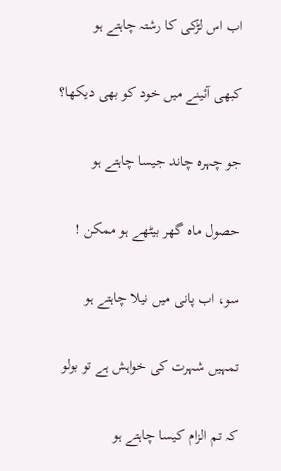اب اس لڑکی کا رشتہ چاہتے ہو

کبھی آئینے میں خود کو بھی دیکھا؟

جو چہرہ چاند جیسا چاہتے ہو

حصول ماہ گھر بیٹھے ہو ممکن !

سو، اب پانی میں نیلا چاہتے ہو

تمہیں شہرت کی خواہش ہے تو بولو

کہ تم الزام کیسا چاہتے ہو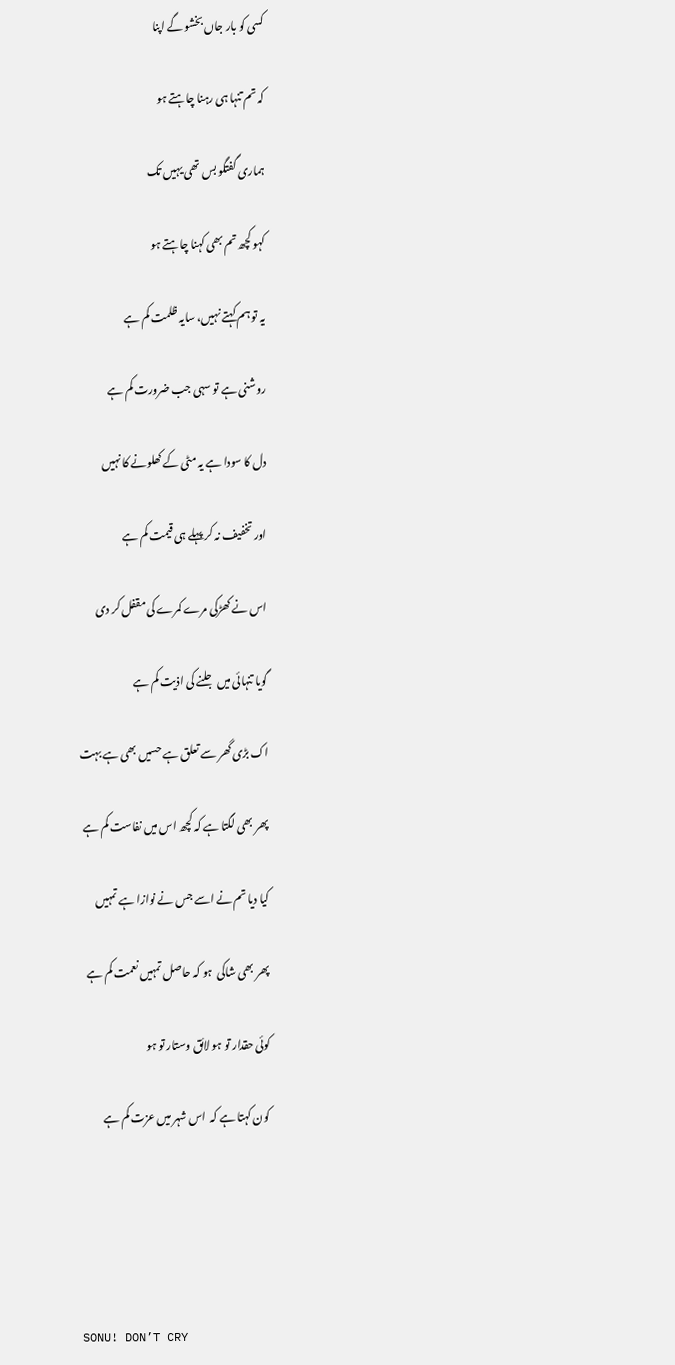کسی کو بار جاں بخشو گے اپنا

کہ تم تنہا ہی رہنا چاہتے ہو

ہماری گفتگو بس تھی یہیں تک

کہو کچھ تم بھی کہنا چاہتے ہو

یہ تو ہم کہتے نہیں، سایہ ظلمت کم ہے

روشنی ہے تو سہی جب ضرورت کم ہے

دل کا سودا ہے یہ مٹی کے کھلونے کا نہیں

اور تخفیف نہ کر پہلے ہی قیمت کم ہے

اس نے کھڑکی مرے کمرے کی مقفل کر دی

گویا تنہائی میں جلنے کی اذیت کم ہے

اک بڑی گھر سے تعلق ہے حسیں بھی ہے بہت

پھر بھی لگتا ہے کہ کچھ اس میں نفاست کم ہے

کیا دیا تم نے اسے جس نے نوازا ہے تمہیں

پھر بھی شاکی  ہو کہ حاصل تمہیں نعمت کم ہے

کوئی حقدار تو ہو لائق وستار تو ہو

کون کہتا ہے کہ  اس شہر میں عزت کم ہے





SONU! DON’T CRY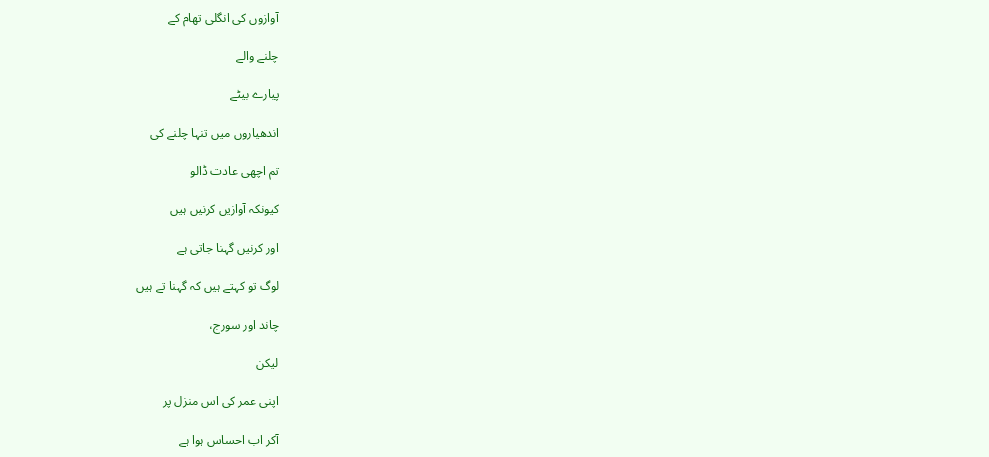آوازوں کی انگلی تھام کے

چلنے والے

پیارے بیٹے

اندھیاروں میں تنہا چلنے کی

تم اچھی عادت ڈالو

کیونکہ آوازیں کرنیں ہیں

اور کرنیں گہنا جاتی ہے

لوگ تو کہتے ہیں کہ گہنا تے ہیں

چاند اور سورج،

لیکن

اپنی عمر کی اس منزل پر

آکر اب احساس ہوا ہے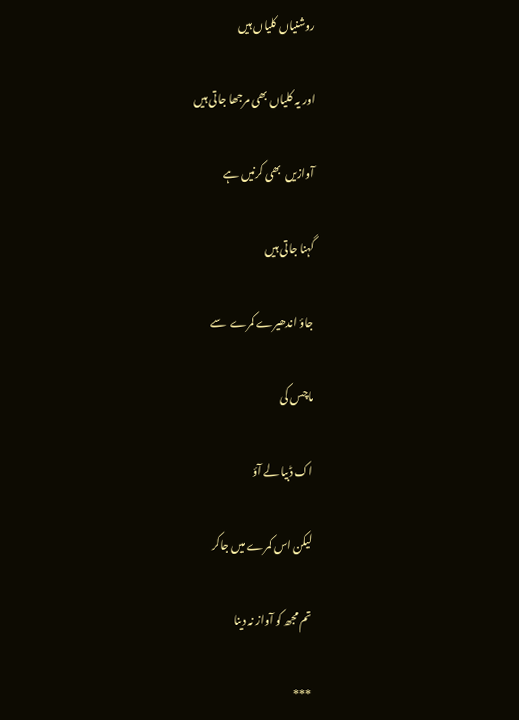روشنیاں کلیاں ہیں

اور یہ کلیاں بھی مرجھا جاتی ہیں

آوازیں  بھی کرنیں ہے

گہنا جاتی ہیں

جاؤ اندھیرے کمرے  سے

ماچس کی

اک ڈبیا لے آؤ

لیکن اس کمرے میں جاکر

تم مجھ کو آواز نہ دینا

***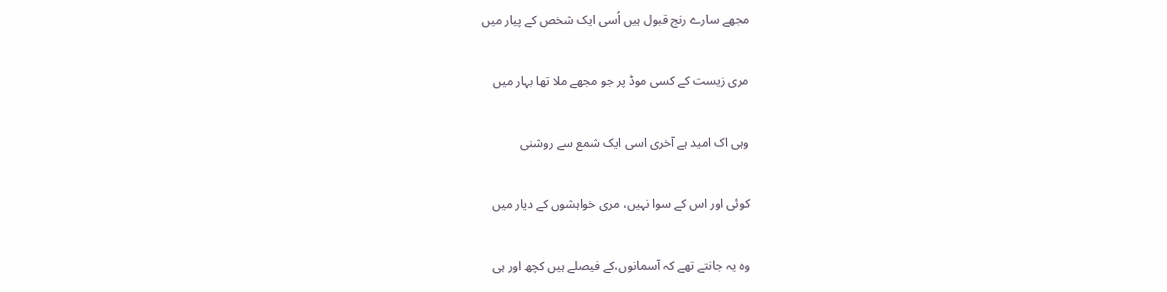مجھے سارے رنج قبول ہیں اُسی ایک شخص کے پیار میں

مری زیست کے کسی موڈ پر جو مجھے ملا تھا بہار میں

وہی اک امید ہے آخری اسی ایک شمع سے روشنی

کوئی اور اس کے سوا نہیں، مری خواہشوں کے دیار میں

وہ یہ جانتے تھے کہ آسمانوں،کے فیصلے ہیں کچھ اور ہی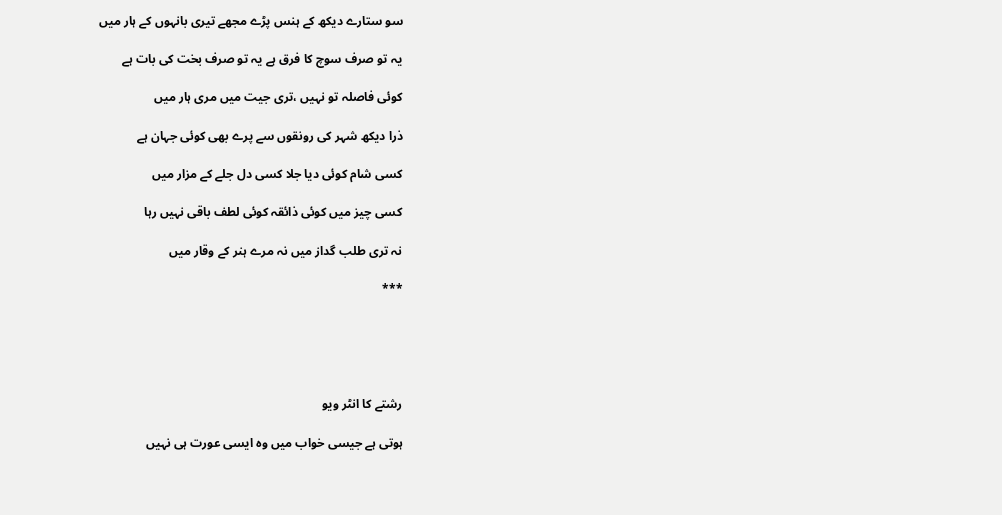سو ستارے دیکھ کے ہنس پڑے مجھے تیری بانہوں کے ہار میں

یہ تو صرف سوچ کا فرق ہے یہ تو صرف بخت کی بات ہے

کوئی فاصلہ تو نہیں ،تری جیت میں مری ہار میں

ذرا دیکھ شہر کی رونقوں سے پرے بھی کوئی جہان ہے

کسی شام کوئی دیا جلا کسی دل جلے کے مزار میں

کسی چیز میں کوئی ذائقہ کوئی لطف باقی نہیں رہا

نہ تری طلب گداز میں نہ مرے ہنر کے وقار میں

***





رشتے کا انٹر ویو

ہوتی ہے جیسی خواب میں وہ ایسی عورت ہی نہیں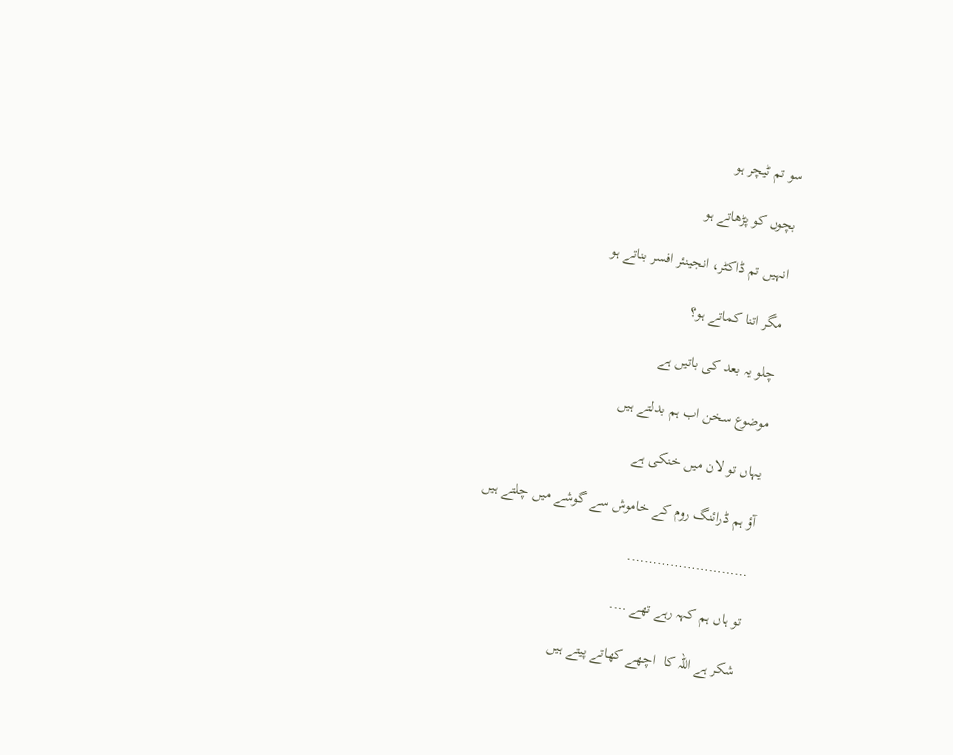سو تم ٹیچر ہو

بچوں کو پڑھاتے ہو

انہیں تم ڈاکٹر، انجینئر افسر بناتے ہو

مگر اتنا کماتے ہو؟

چلو یہ بعد کی باتیں ہے

موضوع سخن اب ہم بدلتے ہیں

یہاں تو لان میں خنکی ہے

آؤ ہم ڈرائنگ روم کے خاموش سے گوشے میں چلتے ہیں

……………………….

تو ہاں ہم کہہ رہے تھے ….

شکر ہے اللہ کا  اچھے کھاتے پیتے ہیں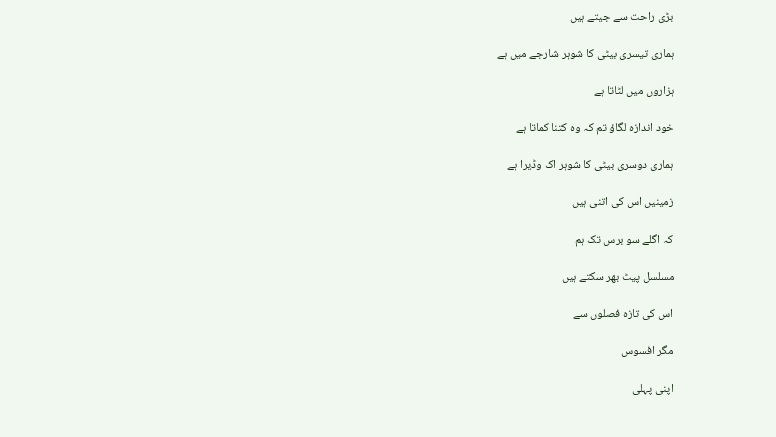بڑی راحت سے جیتے ہیں

ہماری تیسری بیٹی کا شوہر شارجے میں ہے

ہزاروں میں لٹاتا ہے

خود اندازہ لگاؤ تم کہ وہ کتنا کماتا ہے

ہماری دوسری بیٹی کا شوہر اک وڈیرا ہے

زمینیں اس کی اتنی ہیں

کہ اگلے سو برس تک ہم

مسلسل پیٹ بھر سکتے ہیں

اس کی تازہ فصلوں سے

مگر افسوس

اپنی پہلی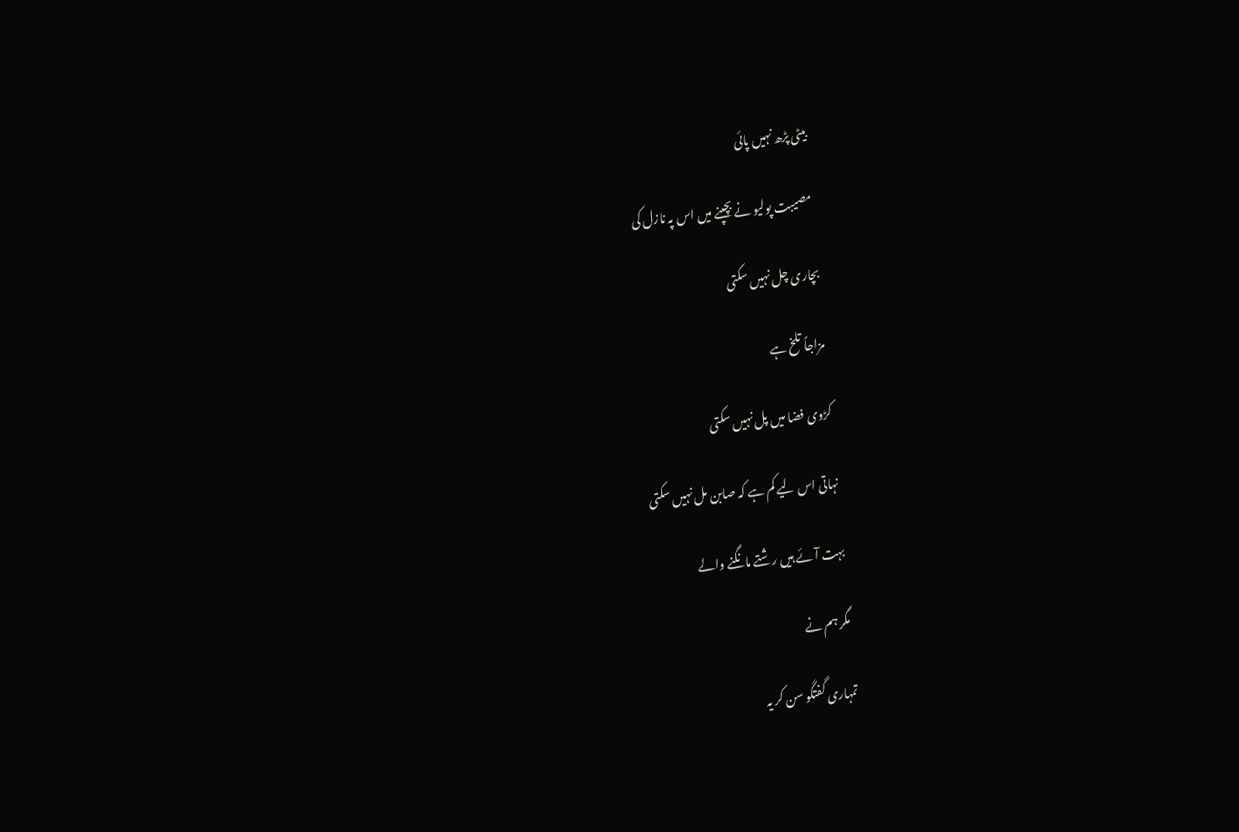بیٹی پڑھ نہیں پائی

مصیبت پولیو نے بچپنے میں اس پہ نازل کی

بچاری چل نہیں سکتی

مزاجاً تلخ ہے

کڑوی فضا میں پل نہیں سکتی

نہاتی اس لیے کم ہے کہ صابن مل نہیں سکتی

بہت آئے ہیں رشتے مانگنے والے

مگر ہم نے

تمہاری گفتگو سن کر یہ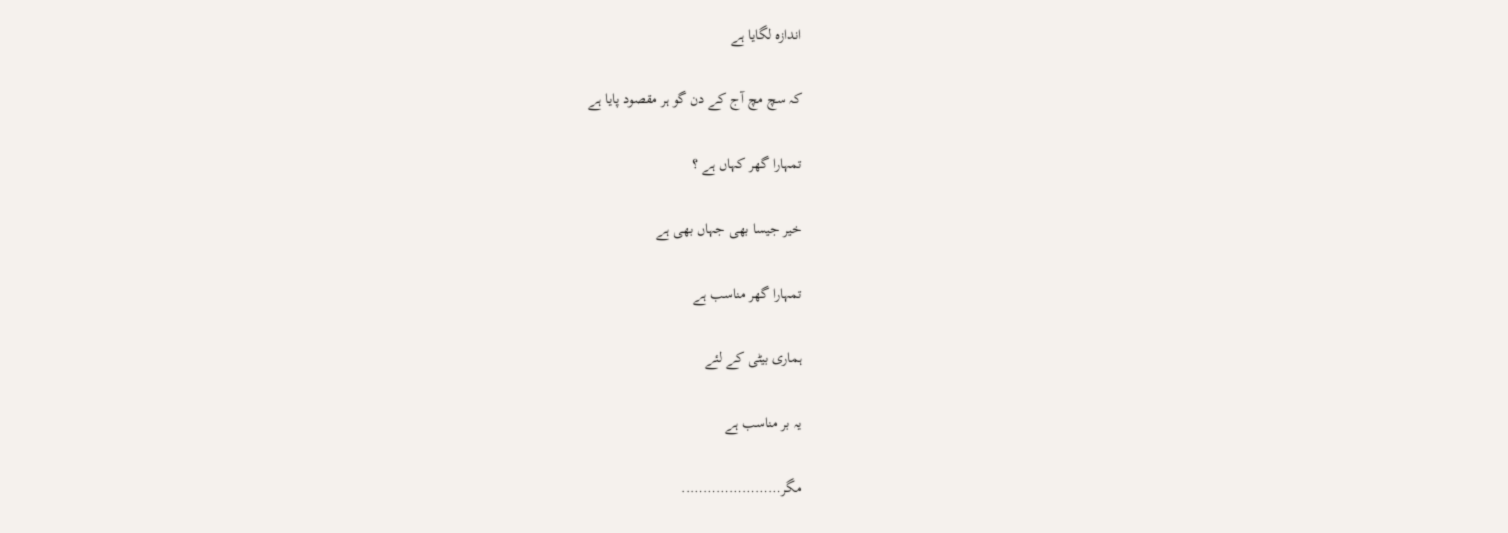اندازہ لگایا ہے

کہ سچ مچ آج کے دن گو ہر مقصود پایا ہے

تمہارا گھر کہاں ہے ؟

خیر جیسا بھی جہاں بھی ہے

تمہارا گھر مناسب ہے

ہماری بیٹی کے لئے

یہ بر مناسب ہے

مگر…………………..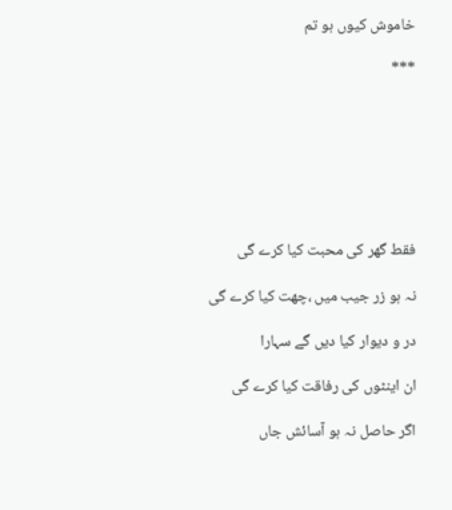خاموش کیوں ہو تم

***







فقط گھر کی محبت کیا کرے گی

نہ ہو زر جیب میں ،چھت کیا کرے گی

در و دیوار کیا دیں گے سہارا

ان اینٹوں کی رفاقت کیا کرے گی

اگر حاصل نہ ہو آسائش جاں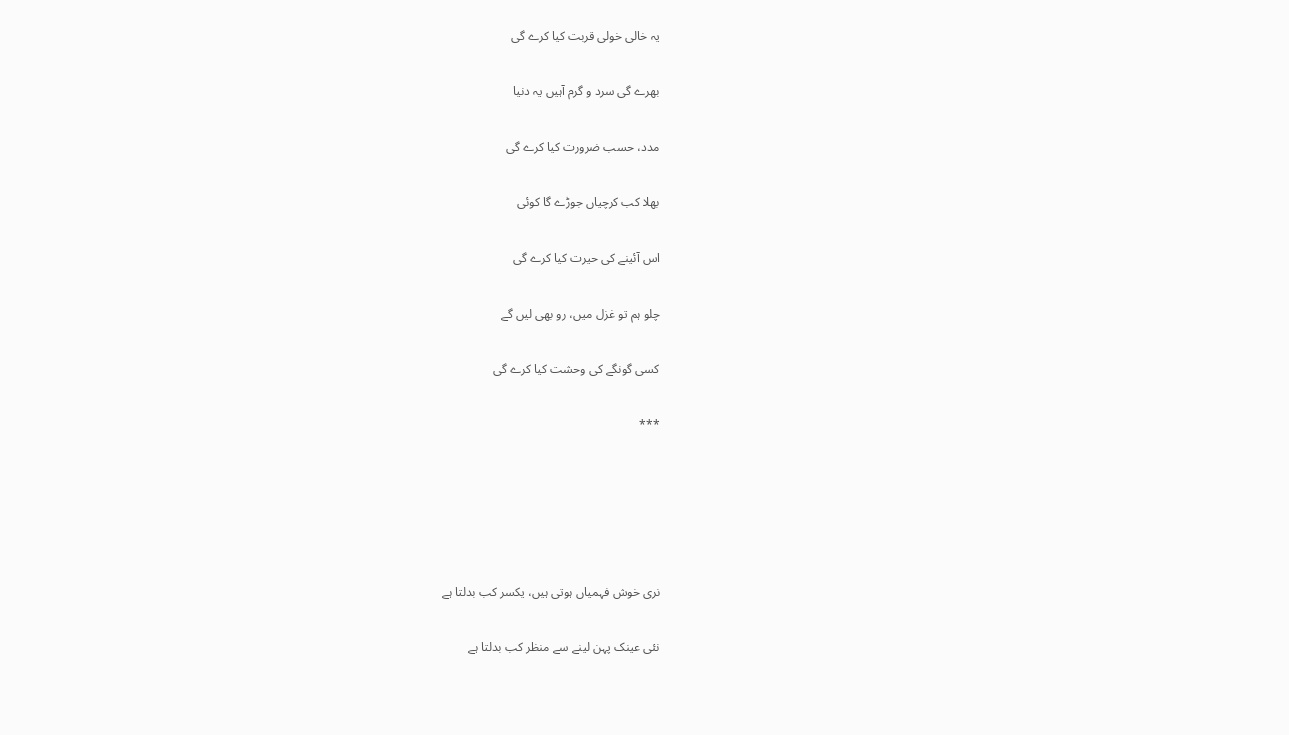یہ خالی خولی قربت کیا کرے گی

بھرے گی سرد و گرم آہیں یہ دنیا

مدد، حسب ضرورت کیا کرے گی

بھلا کب کرچیاں جوڑے گا کوئی

اس آئینے کی حیرت کیا کرے گی

چلو ہم تو غزل میں، رو بھی لیں گے

کسی گونگے کی وحشت کیا کرے گی

***





نری خوش فہمیاں ہوتی ہیں، یکسر کب بدلتا ہے

نئی عینک پہن لینے سے منظر کب بدلتا ہے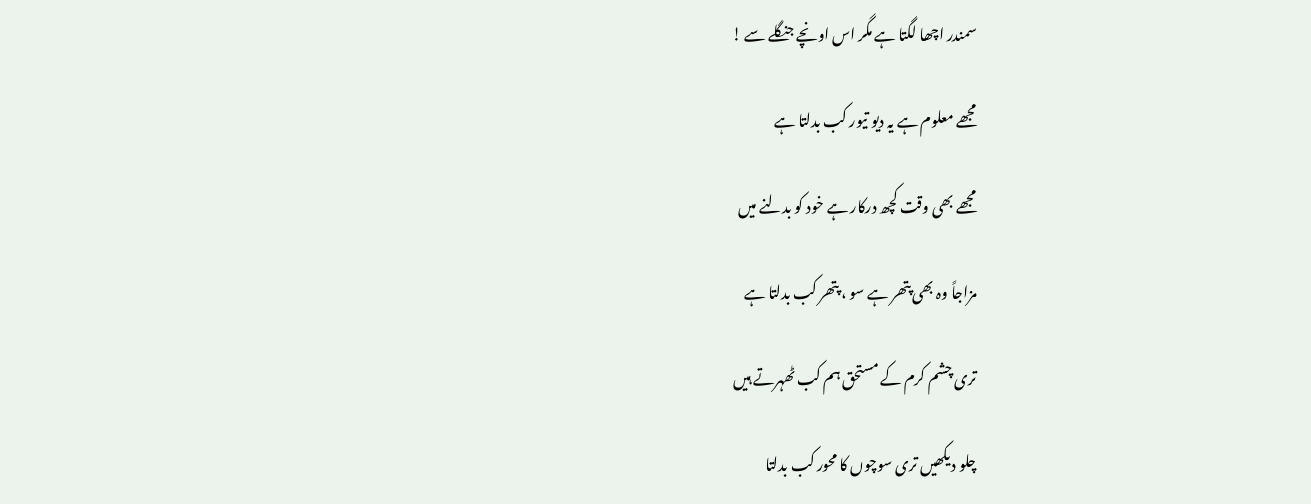سمندر اچھا لگتا ہے مگر اس اونچے جنگلے سے !

مجھے معلوم ہے یہ دیو تیور کب بدلتا ہے

مجھے بھی وقت کچھ درکار ہے خود کو بدلنے میں

مزاجاً وہ بھی پتھر ہے سو ، پتھر کب بدلتا ہے

تری چشم کرم کے مستحق ہم کب ٹھہرتے ہیں

چلو دیکھیں تری سوچوں کا محور کب بدلتا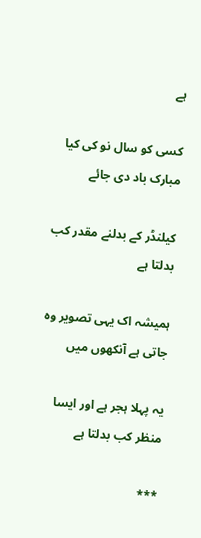ہے

کسی کو سال نو کی کیا مبارک باد دی جائے

کیلنڈر کے بدلنے مقدر کب بدلتا ہے

ہمیشہ اک یہی تصویر وہ جاتی ہے آنکھوں میں

یہ پہلا ہجر ہے اور ایسا منظر کب بدلتا ہے

***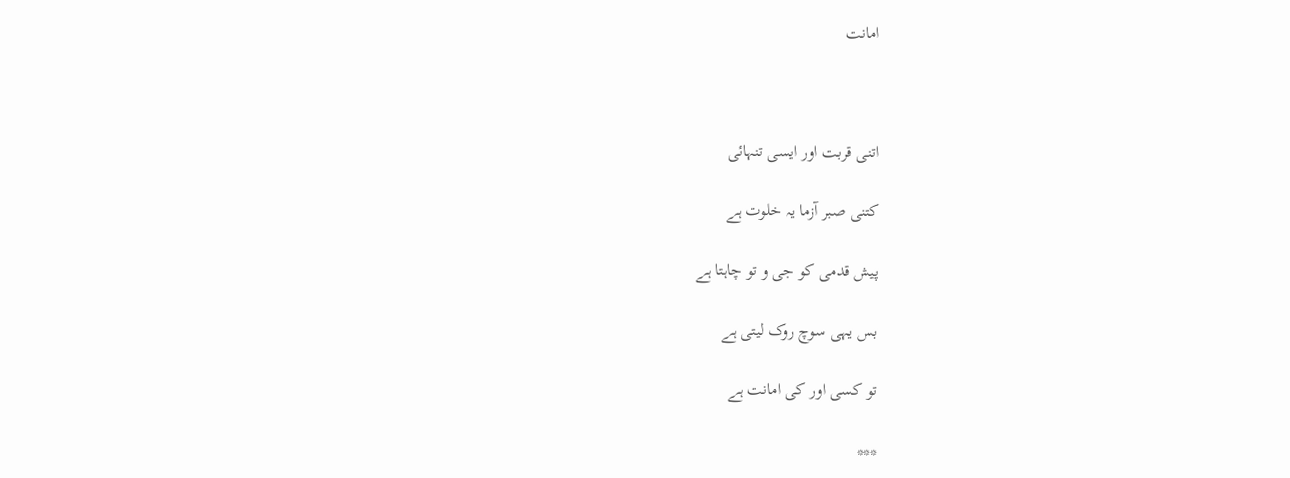امانت



اتنی قربت اور ایسی تنہائی

کتنی صبر آزما یہ خلوت ہے

پیش قدمی کو جی و تو چاہتا ہے

بس یہی سوچ روک لیتی ہے

تو کسی اور کی امانت ہے

***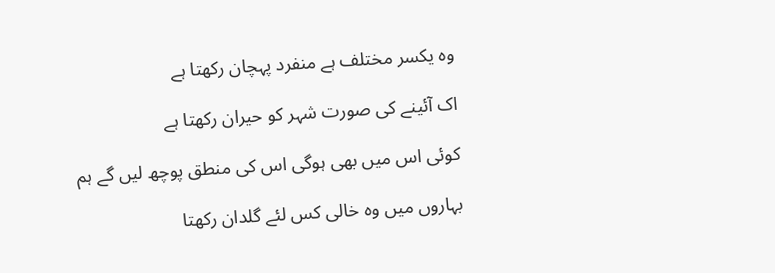وہ یکسر مختلف ہے منفرد پہچان رکھتا ہے

اک آئینے کی صورت شہر کو حیران رکھتا ہے

کوئی اس میں بھی ہوگی اس کی منطق پوچھ لیں گے ہم

بہاروں میں وہ خالی کس لئے گلدان رکھتا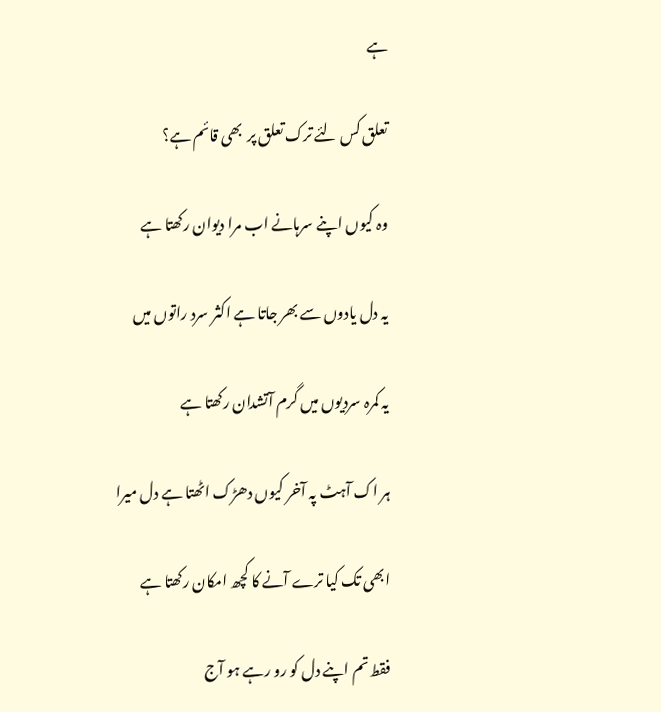ہے

تعلق کس لئے ترک تعلق پر  بھی قائم ہے؟

وہ کیوں اپنے سرہانے اب مرا دیوان رکھتا ہے

یہ دل یادوں سے بھر جاتا ہے اکثر سرد راتوں میں

یہ کمرہ سردیوں میں گرم آتشدان رکھتا ہے

ہر اک آہٹ پہ آخر کیوں دھڑک اٹھتا ہے دل میرا

ابھی تک کیا ترے آنے کا کچھ امکان رکھتا ہے

فقط تم اپنے دل کو رو رہے ہو آج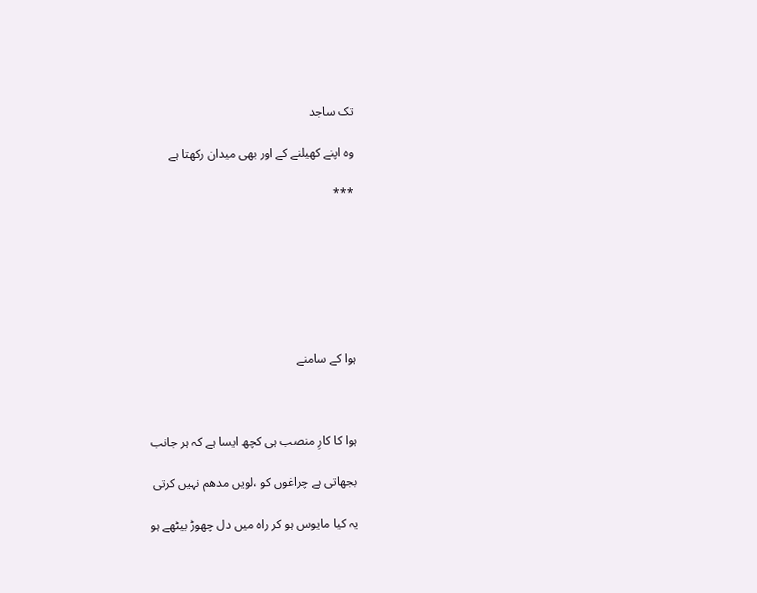تک ساجد

وہ اپنے کھیلنے کے اور بھی میدان رکھتا ہے

***







ہوا کے سامنے



ہوا کا کارِ منصب ہی کچھ ایسا ہے کہ ہر جانب

بجھاتی ہے چراغوں کو ،لویں مدھم نہیں کرتی

یہ کیا مایوس ہو کر راہ میں دل چھوڑ بیٹھے ہو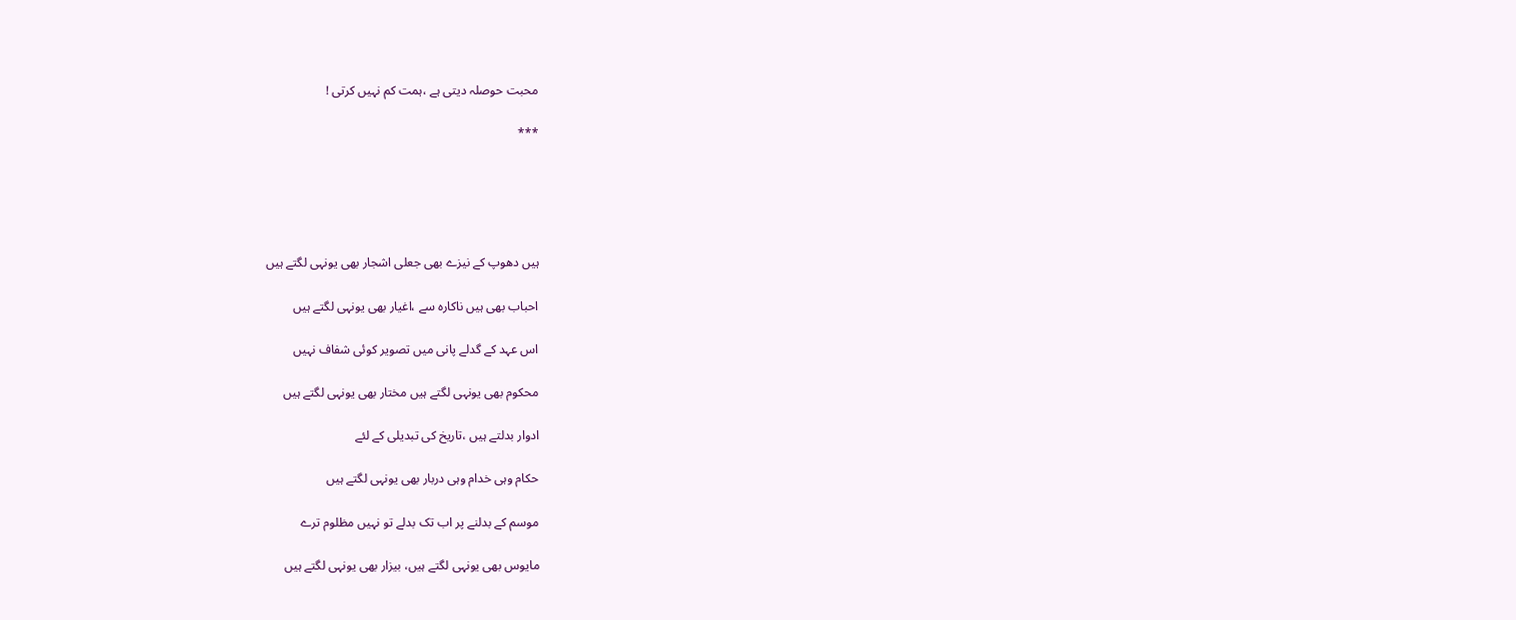محبت حوصلہ دیتی ہے ،ہمت کم نہیں کرتی !

***





ہیں دھوپ کے نیزے بھی جعلی اشجار بھی یونہی لگتے ہیں

احباب بھی ہیں ناکارہ سے ،اغیار بھی یونہی لگتے ہیں

اس عہد کے گدلے پانی میں تصویر کوئی شفاف نہیں

محکوم بھی یونہی لگتے ہیں مختار بھی یونہی لگتے ہیں

ادوار بدلتے ہیں ،تاریخ کی تبدیلی کے لئے

حکام وہی خدام وہی دربار بھی یونہی لگتے ہیں

موسم کے بدلنے پر اب تک بدلے تو نہیں مظلوم ترے

مایوس بھی یونہی لگتے ہیں، بیزار بھی یونہی لگتے ہیں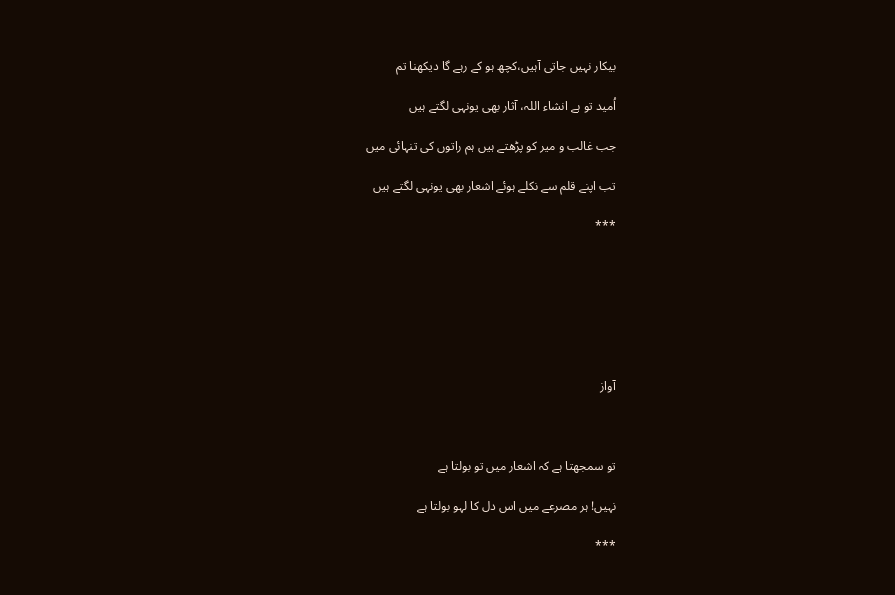بیکار نہیں جاتی آہیں،کچھ ہو کے رہے گا دیکھنا تم

اُمید تو ہے انشاء اللہ، آثار بھی یونہی لگتے ہیں

جب غالب و میر کو پڑھتے ہیں ہم راتوں کی تنہائی میں

تب اپنے قلم سے نکلے ہوئے اشعار بھی یونہی لگتے ہیں

***







آواز



تو سمجھتا ہے کہ اشعار میں تو بولتا ہے

نہیں! ہر مصرعے میں اس دل کا لہو بولتا ہے

***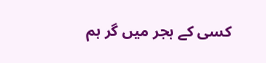کسی کے ہجر میں گر ہم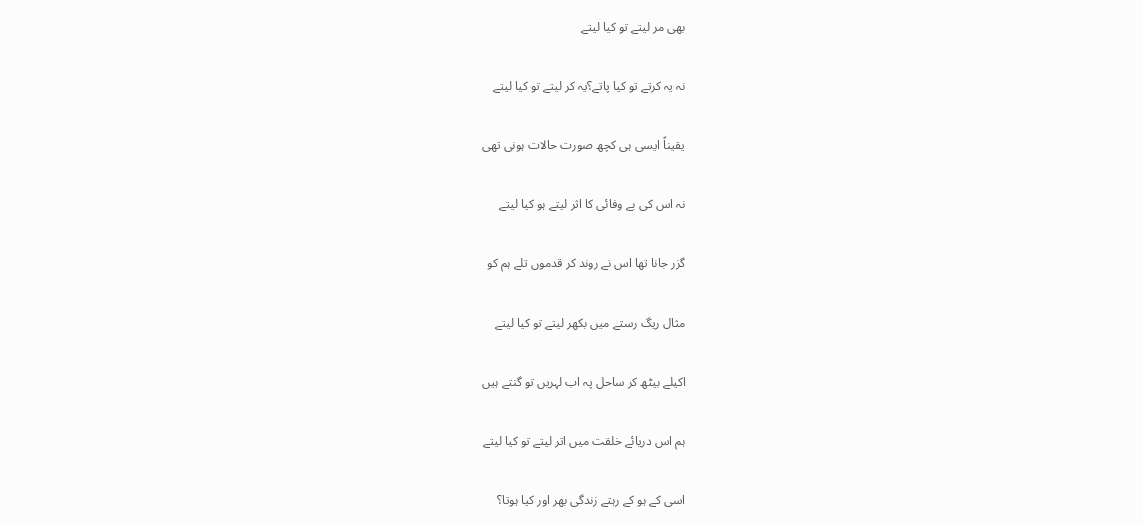بھی مر لیتے تو کیا لیتے

نہ یہ کرتے تو کیا پاتے؟یہ کر لیتے تو کیا لیتے

یقیناً ایسی ہی کچھ صورت حالات ہونی تھی

نہ اس کی بے وفائی کا اثر لیتے ہو کیا لیتے

گزر جانا تھا اس نے روند کر قدموں تلے ہم کو

مثال ریگ رستے میں بکھر لیتے تو کیا لیتے

اکیلے بیٹھ کر ساحل پہ اب لہریں تو گنتے ہیں

ہم اس دریائے خلقت میں اتر لیتے تو کیا لیتے

اسی کے ہو کے رہتے زندگی بھر اور کیا ہوتا؟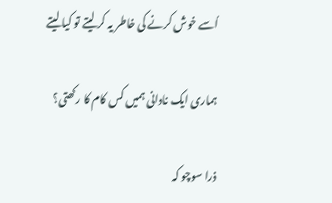اُسے خوش کرنے کی خاطر یہ کر لیتے تو کیا لیتے

ہماری ایک نادانی ہمیں کس کام کا رکھتی؟

ذرا سوچو کہ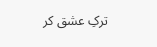ترکِ عشق کر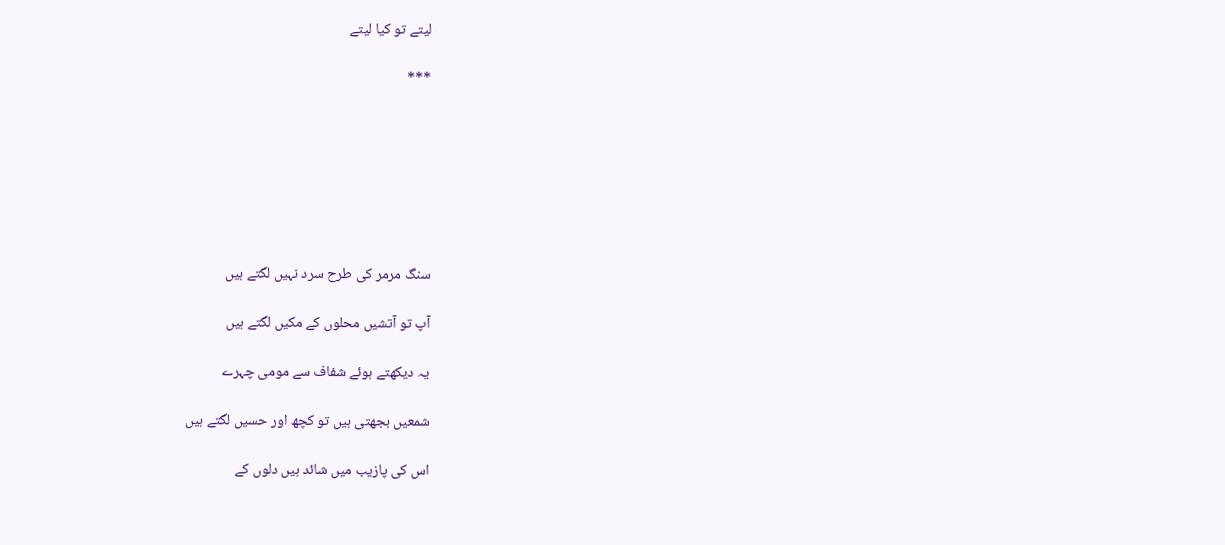لیتے تو کیا لیتے

***







سنگ مرمر کی طرح سرد نہیں لگتے ہیں

آپ تو آتشیں محلوں کے مکیں لگتے ہیں

یہ دیکھتے ہوئے شفاف سے مومی چہرے

شمعیں بجھتی ہیں تو کچھ اور حسیں لگتے ہیں

اس کی پازیب میں شائد ہیں دلوں کے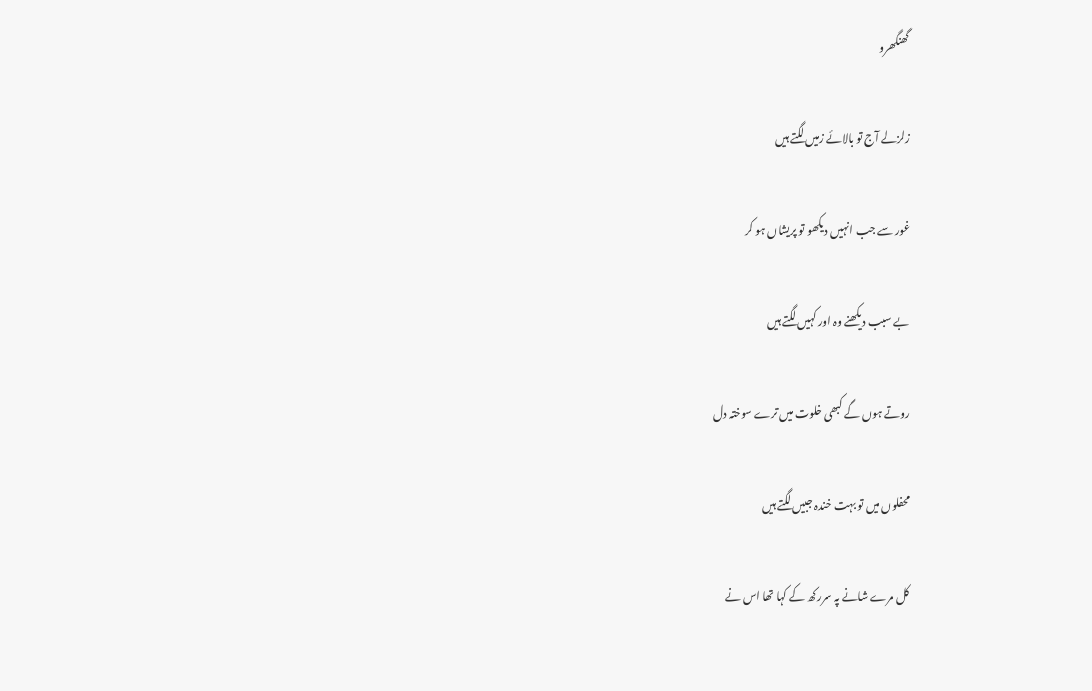گھنگھرو

زلزلے آج تو بالائے زمیں لگتے ہیں

غور سے جب انہیں دیکھو تو پریشاں ہو کر

بے سبب دیکھنے وہ اور کہیں لگتے ہیں

روتے ہوں گے کبھی خلوت میں ترے سوختہ دل

محفلوں میں تو بہت خندہ جبیں لگتے ہیں

کل مرے شانے پہ سررکھ کے کہا تھا اس نے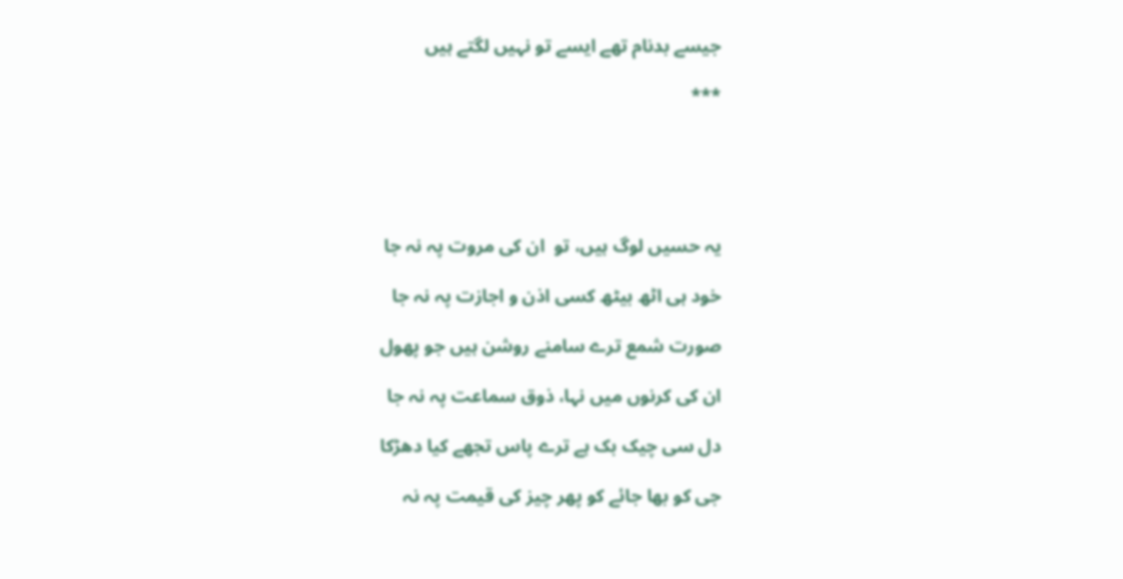جیسے بدنام تھے ایسے تو نہیں لگتے ہیں

***





یہ حسیں لوگ ہیں، تو  ان کی مروت پہ نہ جا

خود ہی اٹھ بیٹھ کسی اذن و اجازت پہ نہ جا

صورت شمع ترے سامنے روشن ہیں جو پھول

ان کی کرنوں میں نہا، ذوق سماعت پہ نہ جا

دل سی چیک بک ہے ترے پاس تجھے کیا دھڑکا

جی کو بھا جائے کو پھر چیز کی قیمت پہ نہ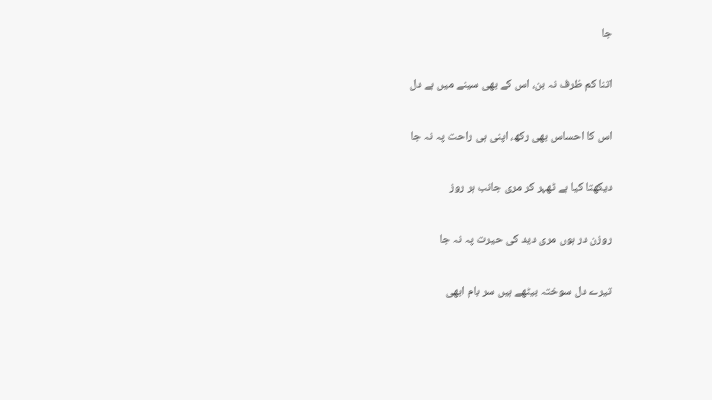جا

اتنا کم ظرف نہ بن، اس کے بھی سینے میں ہے دل

اس کا احساس بھی رکھ، اپنی ہی راحت پہ نہ جا

دیکھتا کیا ہے ٹھہر کر مری جانب ہر روز

روزن در ہوں مری دید کی حیرت پہ نہ جا

تیرے دل سوختہ بیٹھے ہیں سر بام ابھی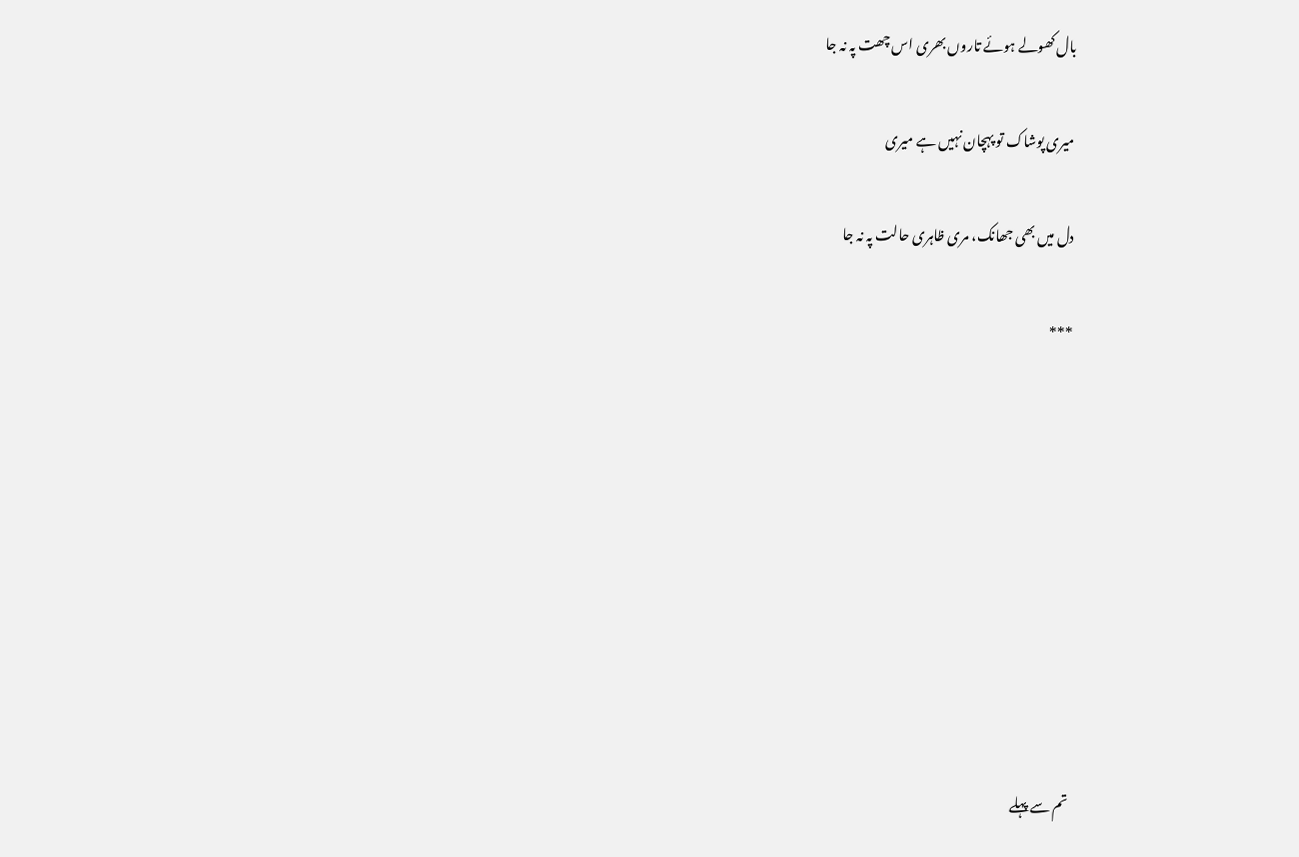بال کھولے ہوئے تاروں بھری اس چھت پہ نہ جا

میری پوشاک تو پہچان نہیں ہے میری

دل میں بھی جھانک، مری ظاہری حالت پہ نہ جا

***









تم سے پہلے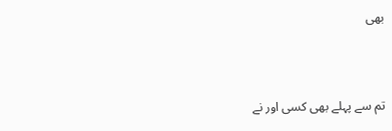بھی



تم سے پہلے بھی کسی اور نے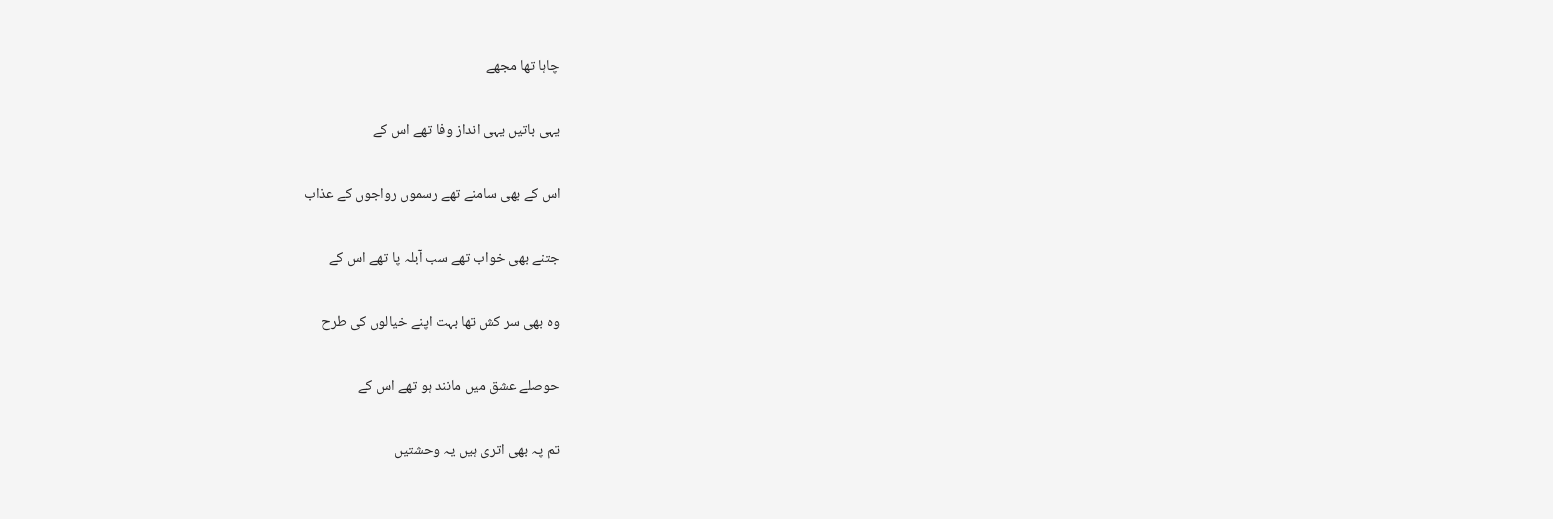چاہا تھا مجھے

یہی باتیں یہی انداز وفا تھے اس کے

اس کے بھی سامنے تھے رسموں رواجوں کے عذاب

جتنے بھی خواب تھے سب آبلہ پا تھے اس کے

وہ بھی سر کش تھا بہت اپنے خیالوں کی طرح

حوصلے عشق میں مانند ہو تھے اس کے

تم پہ بھی اتری ہیں یہ وحشتیں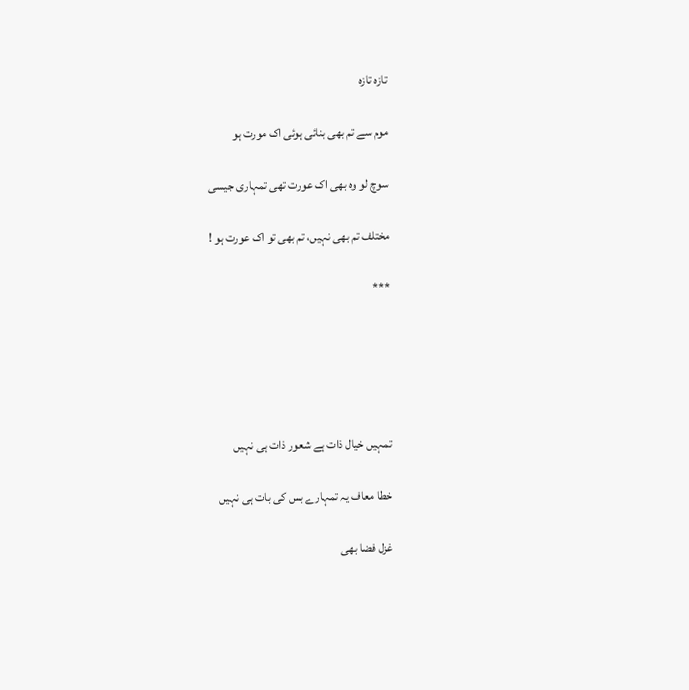تازہ تازہ

موم سے تم بھی بنائی ہوئی اک مورت ہو

سوچ لو وہ بھی اک عورت تھی تمہاری جیسی

مختلف تم بھی نہیں، تم بھی تو اک عورت ہو !

***





تمہیں خیال ذات ہے شعور ذات ہی نہیں

خطا معاف یہ تمہارے بس کی بات ہی نہیں

غزل فضا بھی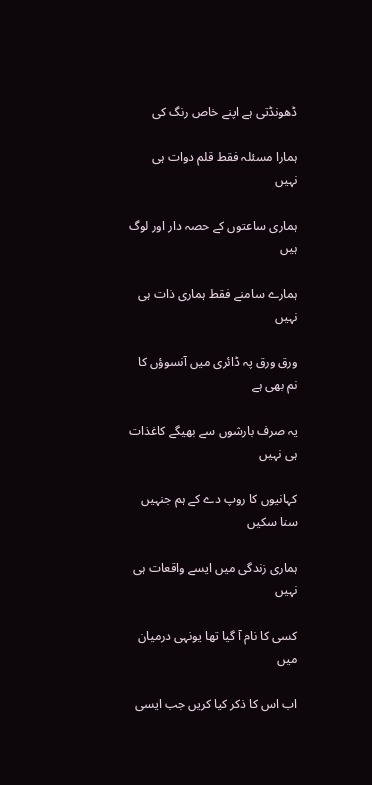ڈھونڈتی ہے اپنے خاص رنگ کی

ہمارا مسئلہ فقط قلم دوات ہی نہیں

ہماری ساعتوں کے حصہ دار اور لوگ ہیں

ہمارے سامنے فقط ہماری ذات ہی نہیں

ورق ورق پہ ڈائری میں آنسوؤں کا نم بھی ہے

یہ صرف بارشوں سے بھیگے کاغذات ہی نہیں

کہانیوں کا روپ دے کے ہم جنہیں سنا سکیں

ہماری زندگی میں ایسے واقعات ہی نہیں

کسی کا نام آ گیا تھا یونہی درمیان میں

اب اس کا ذکر کیا کریں جب ایسی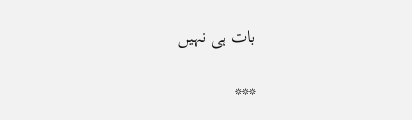بات ہی نہیں

***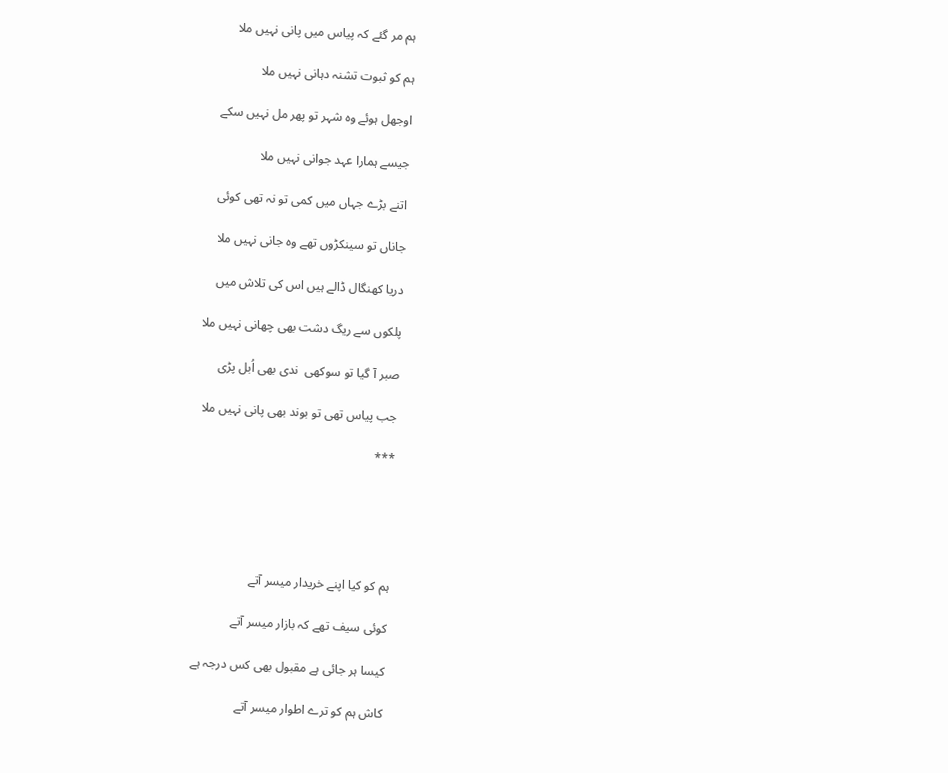ہم مر گئے کہ پیاس میں پانی نہیں ملا

ہم کو ثبوت تشنہ دہانی نہیں ملا

اوجھل ہوئے وہ شہر تو پھر مل نہیں سکے

جیسے ہمارا عہد جوانی نہیں ملا

اتنے بڑے جہاں میں کمی تو نہ تھی کوئی

جاناں تو سینکڑوں تھے وہ جانی نہیں ملا

دریا کھنگال ڈالے ہیں اس کی تلاش میں

پلکوں سے ریگ دشت بھی چھانی نہیں ملا

صبر آ گیا تو سوکھی  ندی بھی اُبل پڑی

جب پیاس تھی تو بوند بھی پانی نہیں ملا

***





ہم کو کیا اپنے خریدار میسر آتے

کوئی سیف تھے کہ بازار میسر آتے

کیسا ہر جائی ہے مقبول بھی کس درجہ ہے

کاش ہم کو ترے اطوار میسر آتے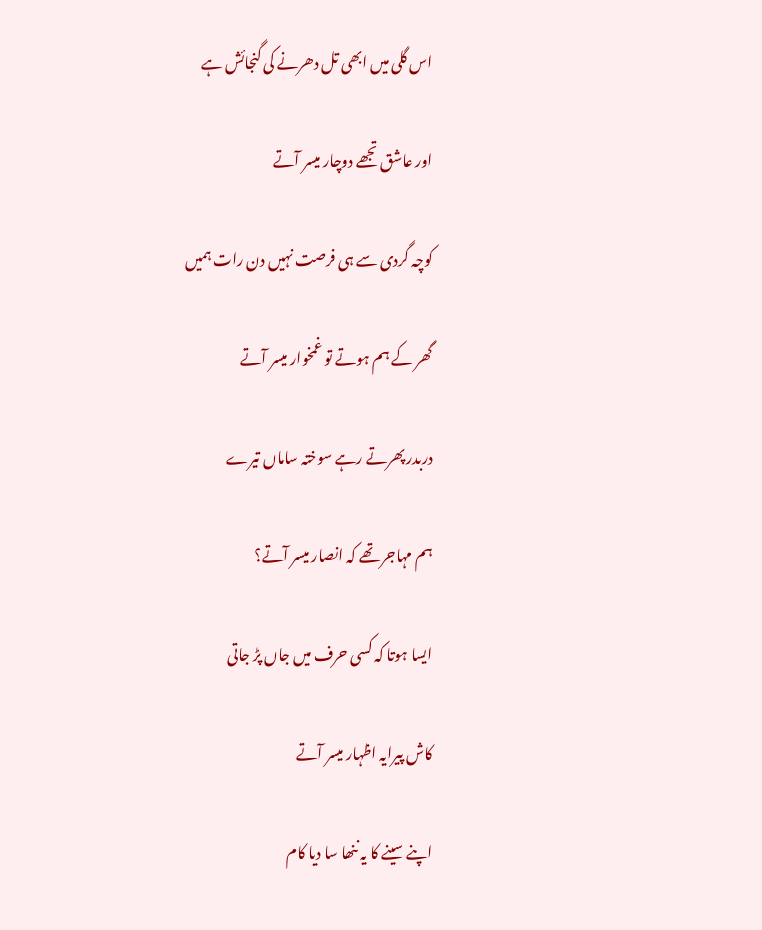اس گلی میں ابھی تل دھرنے کی گنجائش ہے

اور عاشق تجھے دوچار میسر آتے

کوچہ گردی سے ہی فرصت نہیں دن رات ہمیں

گھر کے ہم ہوتے تو غمخوار میسر آتے

دربدر پھرتے رہے سوختہ ساماں تیرے

ہم مہاجر تھے کہ انصار میسر آتے؟

ایسا ہوتا کہ کسی حرف میں جاں پڑ جاتی

کاش پیرایہ اظہار میسر آتے

اپنے سینے کا یہ ننھا سا دیا کام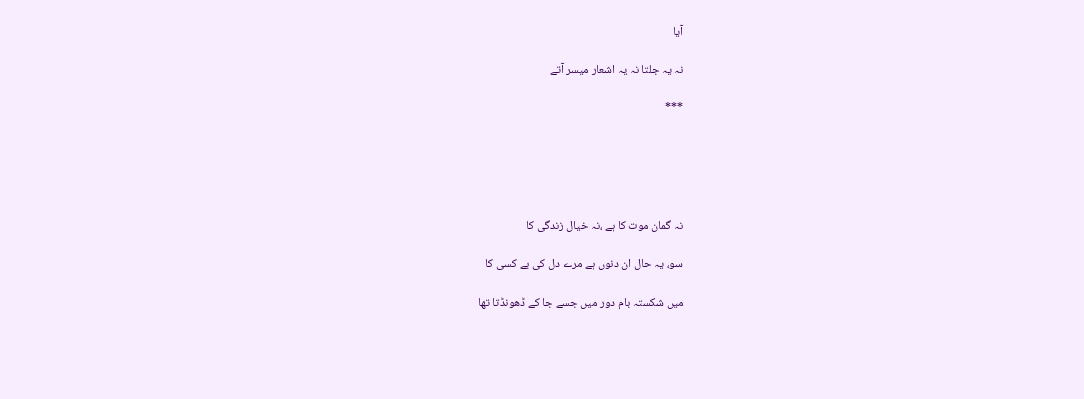آیا

نہ یہ جلتا نہ یہ اشعار میسر آتے

***





نہ گمان موت کا ہے ،نہ خیال زندگی کا

سو، یہ حال ان دنوں ہے مرے دل کی بے کسی کا

میں شکستہ بام دور میں جسے جا کے ڈھونڈتا تھا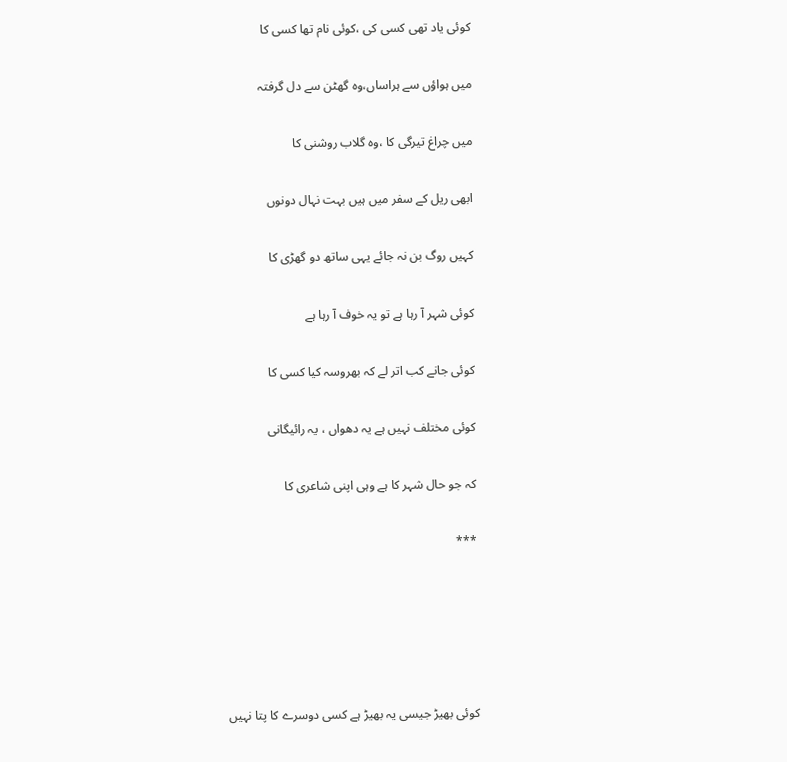کوئی یاد تھی کسی کی ،کوئی نام تھا کسی کا

میں ہواؤں سے ہراساں،وہ گھٹن سے دل گرفتہ

میں چراغ تیرگی کا ،وہ گلاب روشنی کا

ابھی ریل کے سفر میں ہیں بہت نہال دونوں

کہیں روگ بن نہ جائے یہی ساتھ دو گھڑی کا

کوئی شہر آ رہا ہے تو یہ خوف آ رہا ہے

کوئی جانے کب اتر لے کہ بھروسہ کیا کسی کا

کوئی مختلف نہیں ہے یہ دھواں ، یہ رائیگانی

کہ جو حال شہر کا ہے وہی اپنی شاعری کا

***





کوئی بھیڑ جیسی یہ بھیڑ ہے کسی دوسرے کا پتا نہیں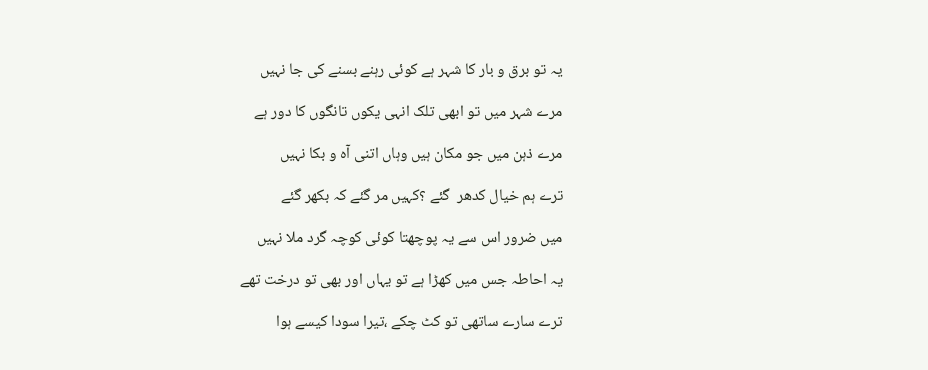یہ تو برق و بار کا شہر ہے کوئی رہنے بسنے کی جا نہیں

مرے شہر میں تو ابھی تلک انہی یکوں تانگوں کا دور ہے

مرے ذہن میں جو مکان ہیں وہاں اتنی آہ و بکا نہیں

ترے ہم خیال کدھر  گئے ؟کہیں مر گئے کہ بکھر گئے

میں ضرور اس سے یہ پوچھتا کوئی کوچہ گرد ملا نہیں

یہ احاطہ جس میں کھڑا ہے تو یہاں اور بھی تو درخت تھے

ترے سارے ساتھی تو کٹ چکے ،تیرا سودا کیسے ہوا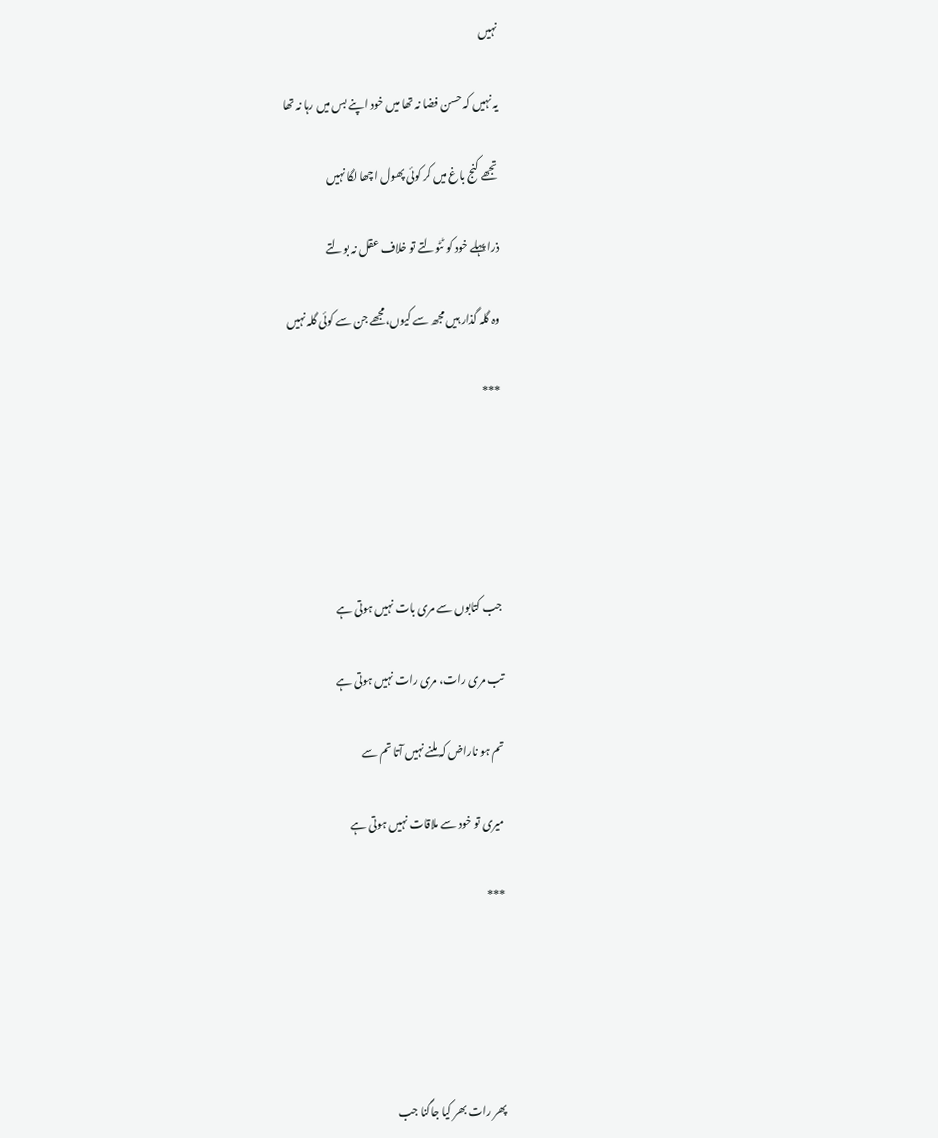نہیں

یہ نہیں کہ حسن فضا نہ تھا میں خود اپنے بس میں رہا نہ تھا

تجھے کنج باغ میں کر کوئی پھول اچھا لگا نہیں

ذرا پہلے خود کو ٹٹولتے تو خلاف عقل نہ بولتے

وہ گلہ گذار ہیں مجھ سے کیوں،مجھے جن سے کوئی گلہ نہیں

***





جب کتابوں سے مری بات نہیں ہوتی ہے

تب مری رات، مری رات نہیں ہوتی ہے

تم ہو ناراض کہ ملنے نہیں آتا تم سے

میری تو خود سے ملاقات نہیں ہوتی ہے

***





پھر رات بھر کیا جاگنا جب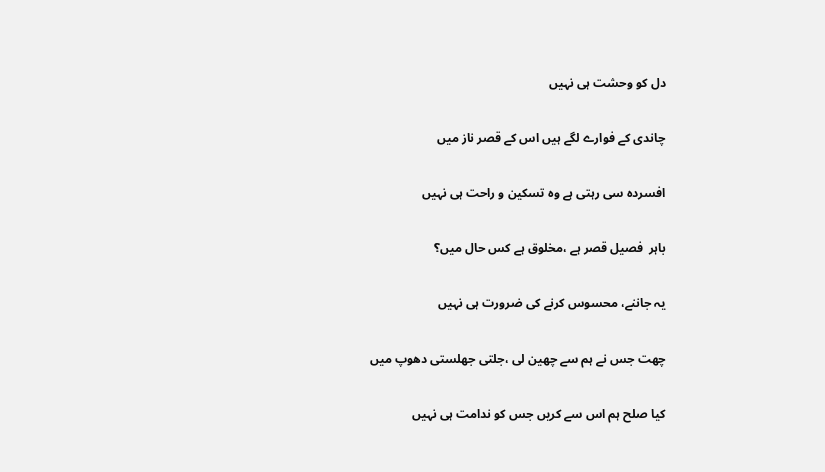دل کو وحشت ہی نہیں

چاندی کے فوارے لگے ہیں اس کے قصر ناز میں

افسردہ سی رہتی ہے وہ تسکین و راحت ہی نہیں

باہر  فصیل قصر ہے ،مخلوق ہے کس حال میں؟

یہ جاننے، محسوس کرنے کی ضرورت ہی نہیں

چھت جس نے ہم سے چھین لی ،جلتی جھلستی دھوپ میں

کیا صلح ہم اس سے کریں جس کو ندامت ہی نہیں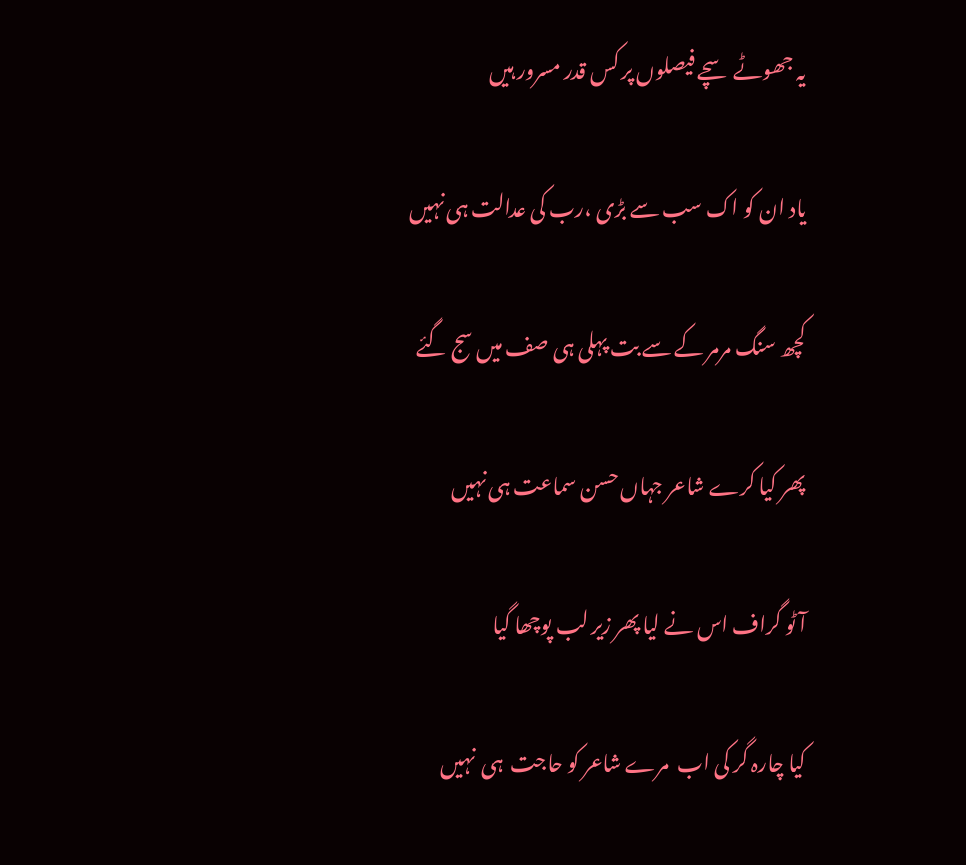یہ جھوٹے سچے فیصلوں پر کس قدر مسرور ہیں

یاد ان کو اک سب سے بڑی ،رب کی عدالت ہی نہیں

کچھ سنگ مرمر کے سے بت پہلی ہی صف میں سج گئے

پھر کیا کرے شاعر جہاں حسن سماعت ہی نہیں

آٹو گراف اس نے لیا پھر زیر لب پوچھا گیا

کیا چارہ گر کی اب  مرے شاعر کو حاجت  ہی  نہیں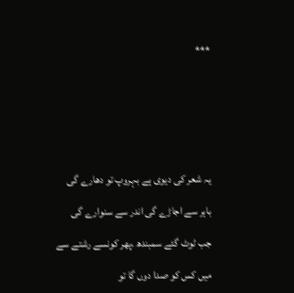***







یہ شعر کی دیوی ہے بہروپ تو دھارے گی

باہر سے اجاڑے گی اندر سے سنوارے گی

جب ٹوٹ گئے سمبندھ ،پھر کونسے رشتے سے

میں کس کو صدا دوں گا تو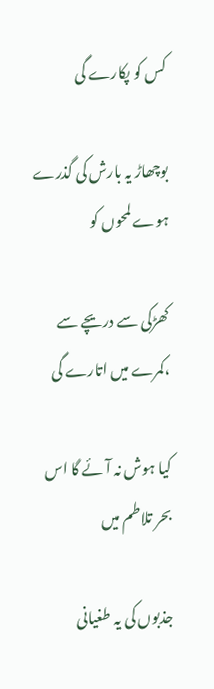کس کو پکارے گی

بوچھاڑ یہ بارش کی گذرے ہوے لمحوں کو

کھڑکی سے دریچے سے ،کمرے میں اتارے گی

کیا ہوش نہ آئے گا اس بحر تلاطم میں

جذبوں کی یہ طغیانی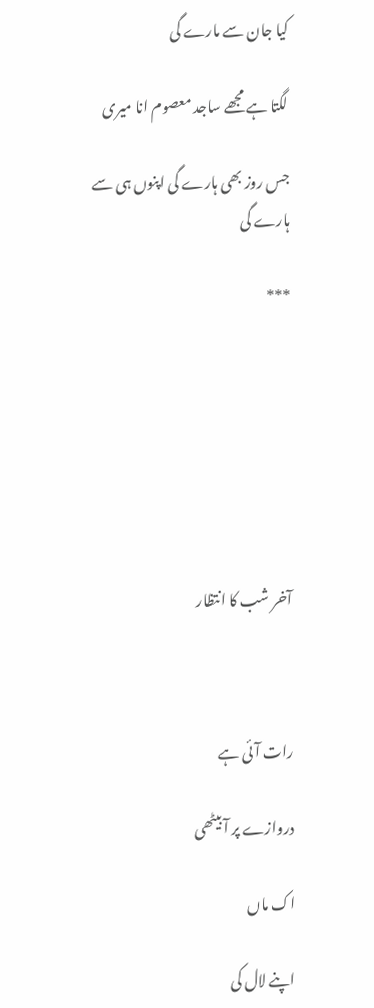کیا جان سے مارے گی

لگتا ہے مجھے ساجد معصوم انا میری

جس روز بھی ہارے گی اپنوں ہی سے ہارے گی

***







آخر شب کا انتظار



رات آئی ہے

دروازے پر آ بیٹھی

اک ماں

اپنے لال کی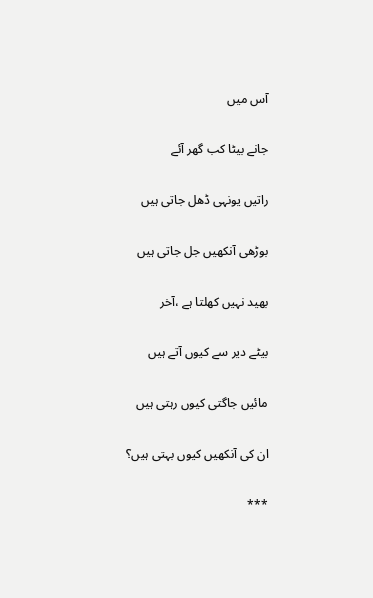آس میں

جانے بیٹا کب گھر آئے

راتیں یونہی ڈھل جاتی ہیں

بوڑھی آنکھیں جل جاتی ہیں

بھید نہیں کھلتا ہے ،آخر

بیٹے دیر سے کیوں آتے ہیں

مائیں جاگتی کیوں رہتی ہیں

ان کی آنکھیں کیوں بہتی ہیں؟

***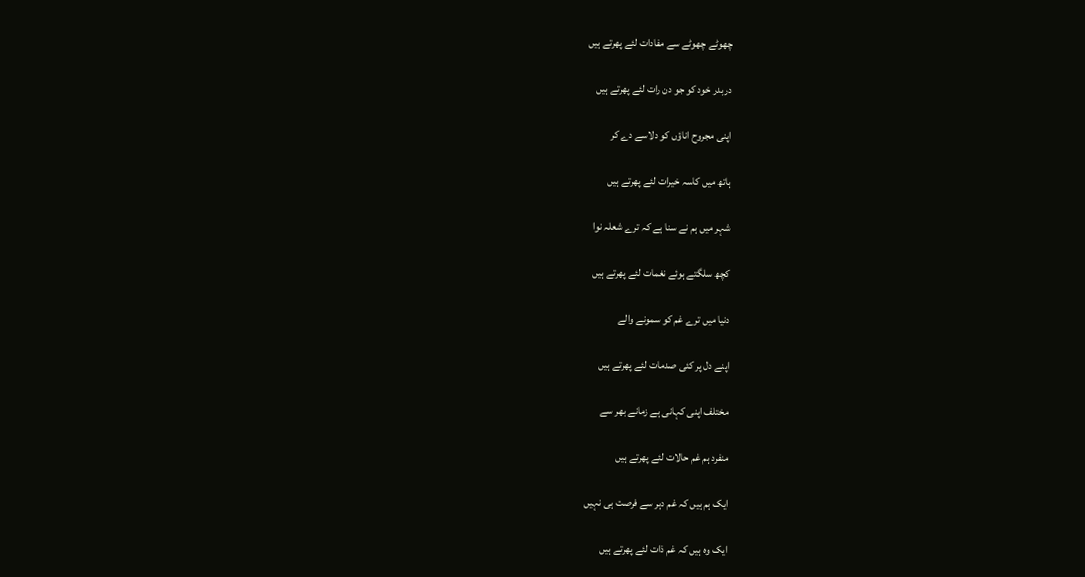چھوٹے چھوٹے سے مفادات لئے پھرتے ہیں

دربدر خود کو جو دن رات لئے پھرتے ہیں

اپنی مجروح اناؤں کو دلاسے دے کر

ہاتھ میں کاسہ خیرات لئے پھرتے ہیں

شہر میں ہم نے سنا ہے کہ ترے شعلہ نوا

کچھ سلگتے ہوئے نغمات لئے پھرتے ہیں

دنیا میں ترے غم کو سمونے والے

اپنے دل پر کئی صدمات لئے پھرتے ہیں

مختلف اپنی کہانی ہے زمانے بھر سے

منفرد ہم غم حالات لئے پھرتے ہیں

ایک ہم ہیں کہ غم دہر سے فرصت ہی نہیں

ایک وہ ہیں کہ غم ذات لئے پھرتے ہیں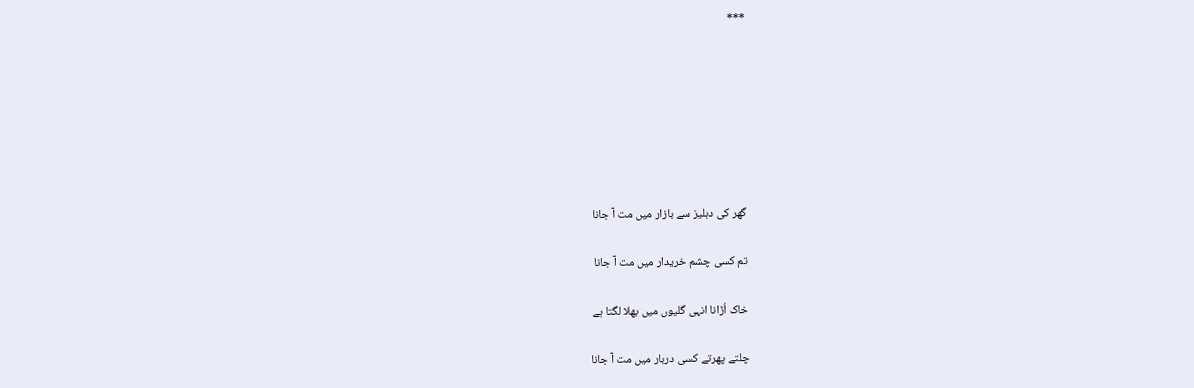***







گھر کی دہلیز سے بازار میں مت آ جانا

تم کسی چشم خریدار میں مت آ جانا

خاک اُڑانا انہی گلیوں میں بھلا لگتا ہے

چلتے پھرتے کسی دربار میں مت آ جانا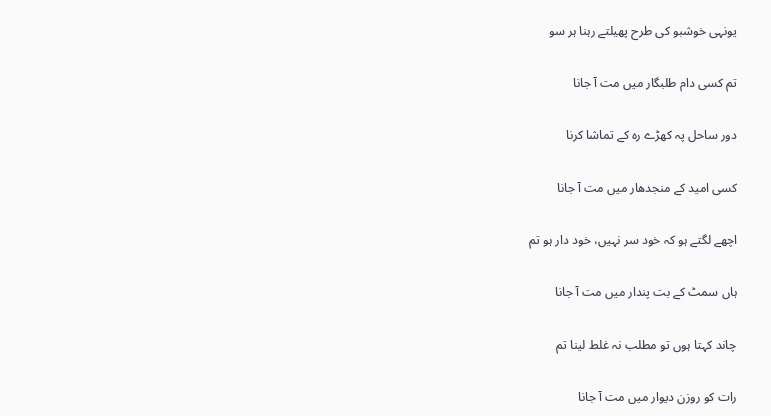یونہی خوشبو کی طرح پھیلتے رہنا ہر سو

تم کسی دام طلبگار میں مت آ جانا

دور ساحل پہ کھڑے رہ کے تماشا کرنا

کسی امید کے منجدھار میں مت آ جانا

اچھے لگتے ہو کہ خود سر نہیں، خود دار ہو تم

ہاں سمٹ کے بت پندار میں مت آ جانا

چاند کہتا ہوں تو مطلب نہ غلط لینا تم

رات کو روزن دیوار میں مت آ جانا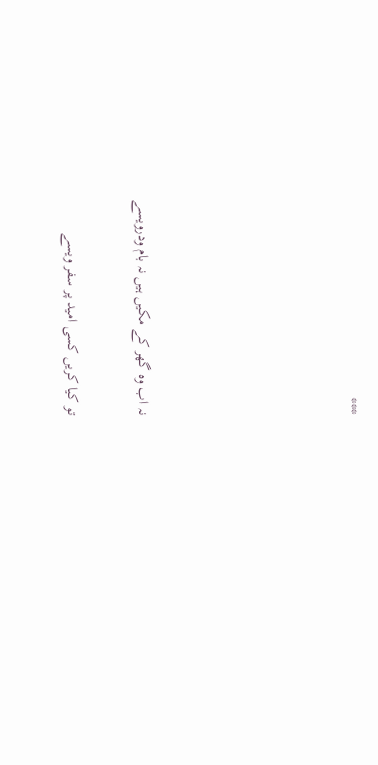***





نہ اب وہ گھر کے مکیں ہیں نہ بام ودرویسے

تو کیا کریں کسی امید پر سفر ویسے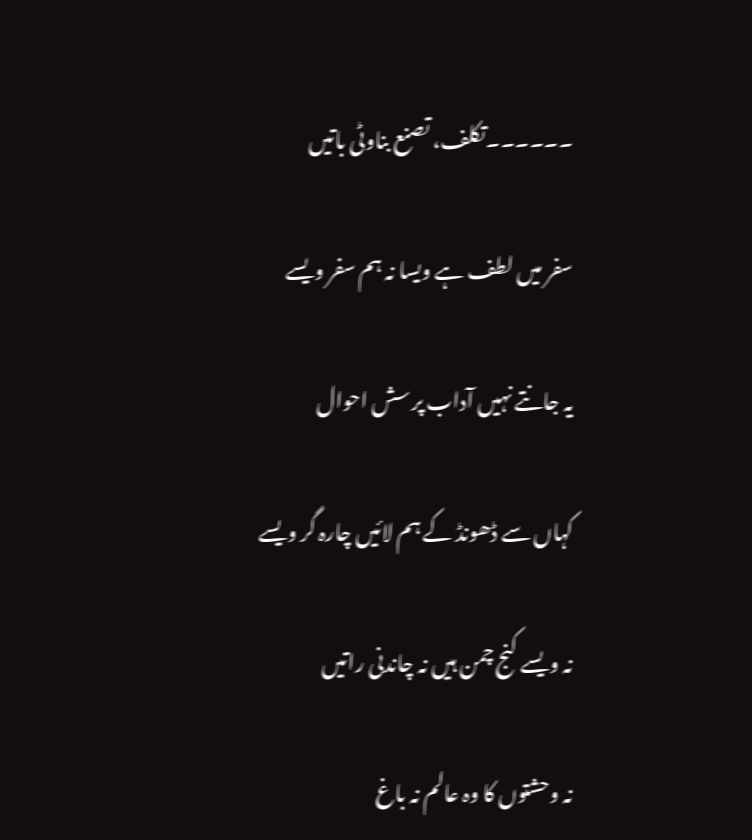۔۔۔۔۔۔تکلف، تصنع بناوٹی باتیں

سفر میں لطف ہے ویسا نہ ہم سفر ویسے

یہ جانتے نہیں آداب پر سش احوال

کہاں سے ڈھونڈ کے ہم لائیں چارہ گر ویسے

نہ ویسے کنج چمن ہیں نہ چاندنی راتیں

نہ وحشتوں کا وہ عالم نہ باغ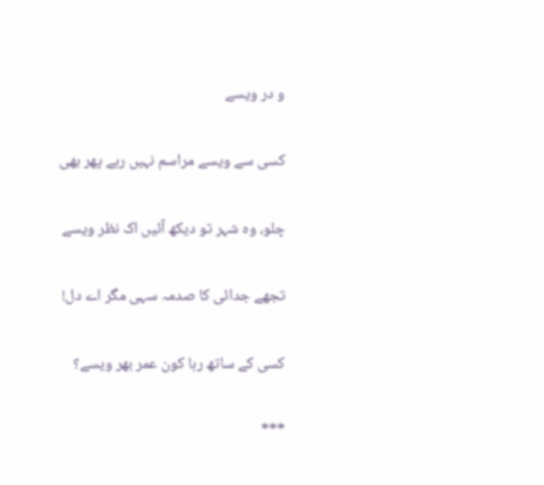و در ویسے

کسی سے ویسے مراسم نہیں رہے پھر بھی

چلو، وہ شہر تو دیکھ آئیں اک نظر ویسے

تجھے جدائی کا صدمہ سہی مگر اے دل!

کسی کے ساتھ رہا کون عمر بھر ویسے؟

***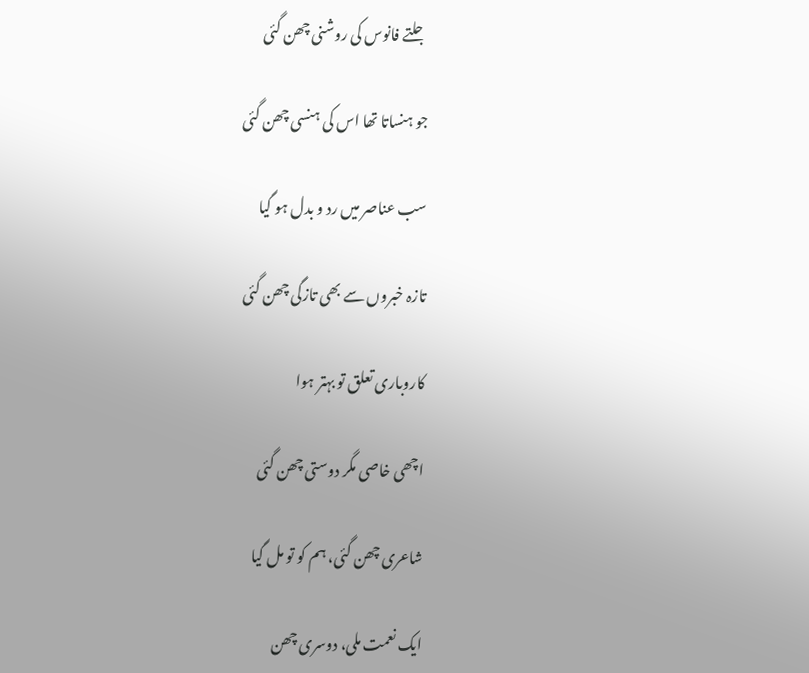جلتے فانوس کی روشنی چھن گئی

جو ہنساتا تھا اس کی ہنسی چھن گئی

سب عناصر میں رد و بدل ہو گیا

تازہ خبروں سے بھی تازگی چھن گئی

کاروباری تعلق تو بہتر ہوا

اچھی خاصی مگر دوستی چھن گئی

شاعری چھن گئی، ہم کو تو مل گیا

ایک نعمت ملی، دوسری چھن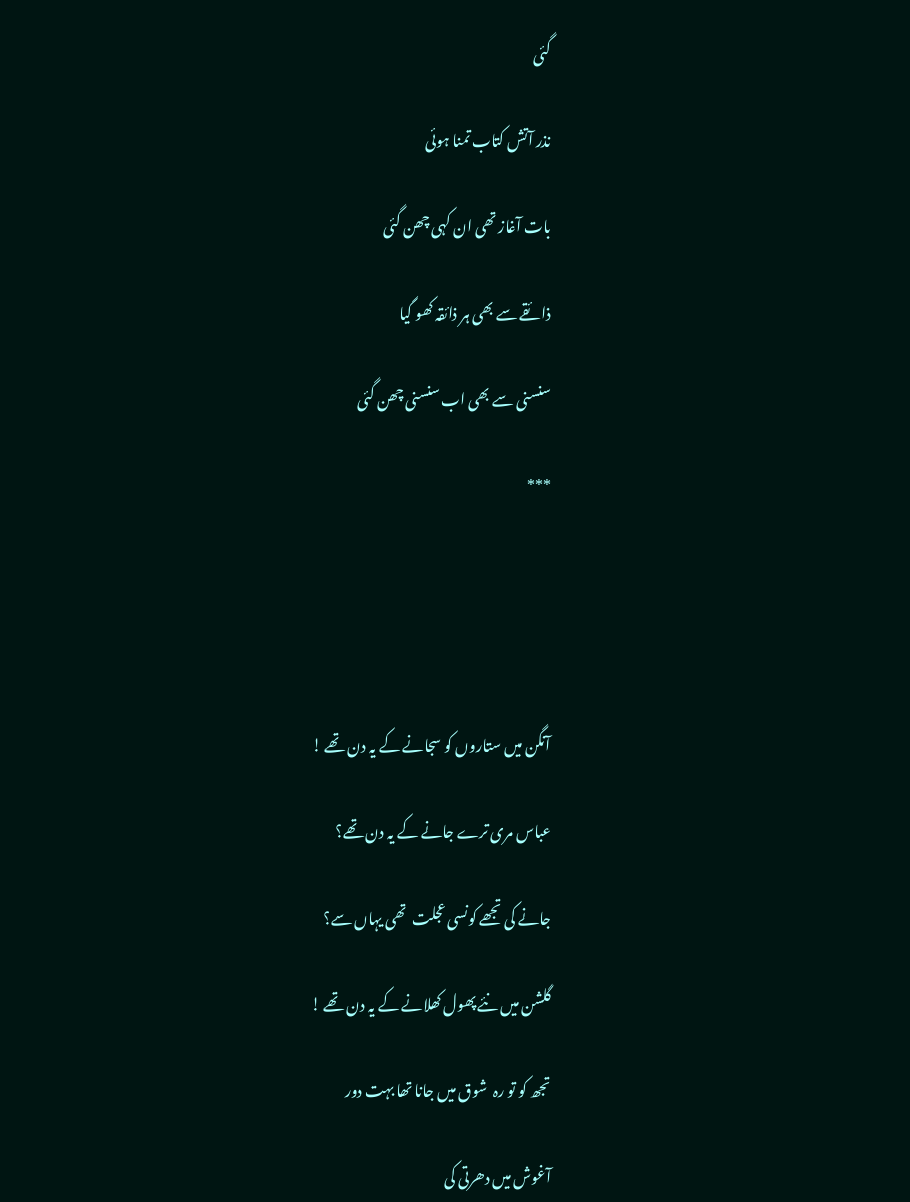گئی

نذر آتش کتاب تمنا ہوئی

بات آغاز تھی ان کہی چھن گئی

ذائقے سے بھی ہر ذائقہ کھو گیا

سنسنی سے بھی اب سنسنی چھن گئی

***





آنگن میں ستاروں کو سجانے کے یہ دن تھے !

عباس مری ترے جانے کے یہ دن تھے؟

جانے کی تجھے کونسی عجلت  تھی یہاں سے؟

گلشن میں نئے پھول کھلانے کے یہ دن تھے !

تجھ کو تو رہ  شوق میں جانا تھا بہت دور

آغوش میں دھرتی کی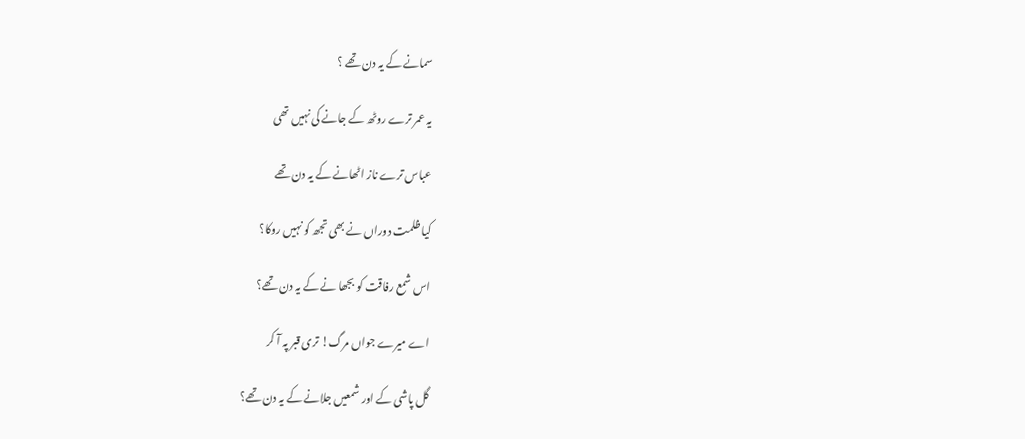سمانے کے یہ دن تھے ؟

یہ عمر ترے روٹھ کے جانے کی نہیں تھی

عباس ترے ناز اٹھانے کے یہ دن تھے

کیا ظلمت دوراں نے بھی تجھ کو نہیں روکا؟

اس شمع رفاقت کو بجھا نے کے یہ دن تھے؟

اے میرے جواں مرگ! تری قبر پہ آ کر

گل پاشی کے اور شمعیں جلانے کے یہ دن تھے؟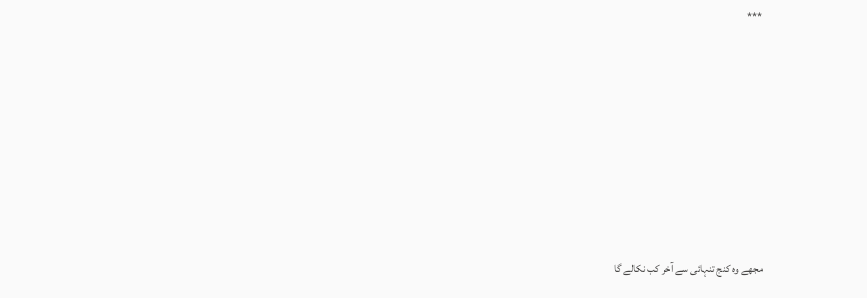***







مجھے وہ کنج تنہائی سے آخر کب نکالے گا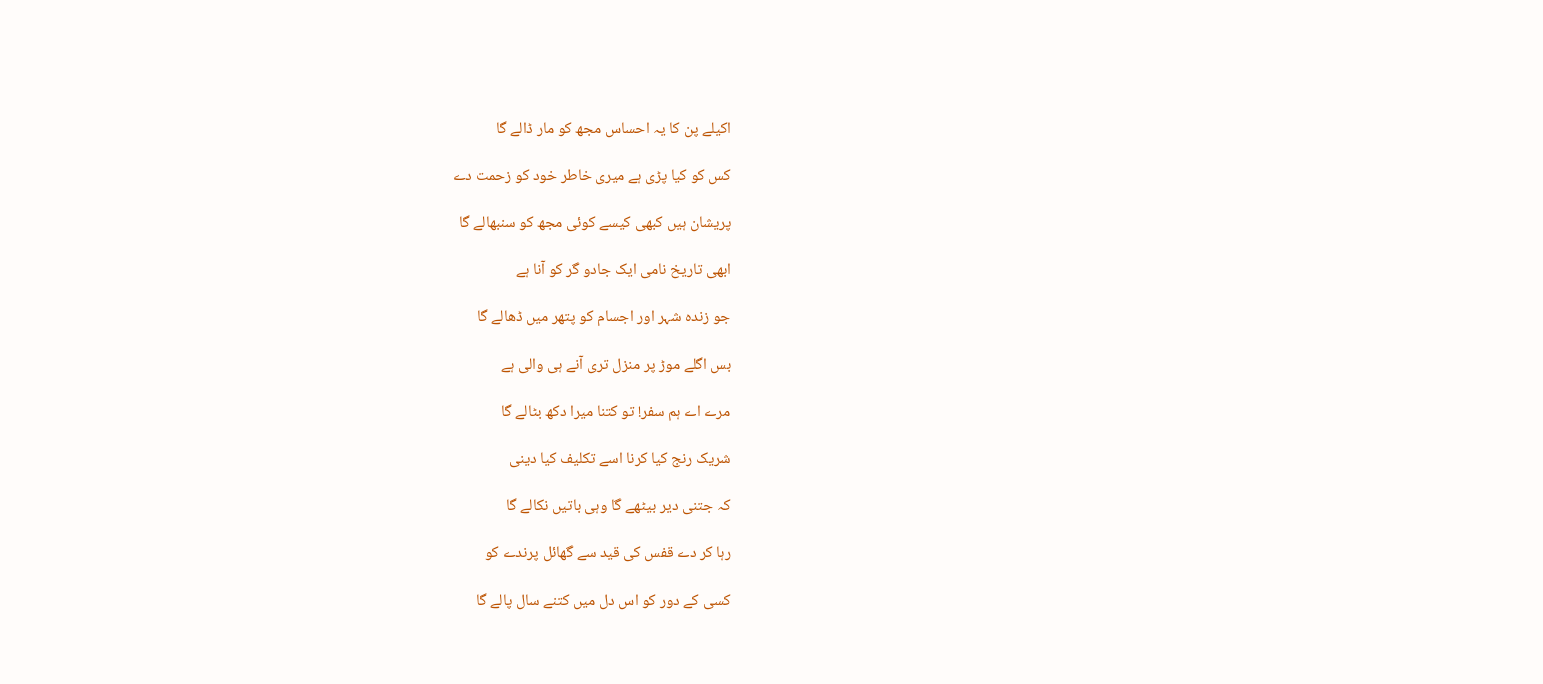اکیلے پن کا یہ احساس مجھ کو مار ڈالے گا

کس کو کیا پڑی ہے میری خاطر خود کو زحمت دے

پریشان ہیں کبھی کیسے کوئی مجھ کو سنبھالے گا

ابھی تاریخ نامی ایک جادو گر کو آنا ہے

جو زندہ شہر اور اجسام کو پتھر میں ڈھالے گا

بس اگلے موڑ پر منزل تری آنے ہی والی ہے

مرے اے ہم سفر! تو کتنا میرا دکھ بٹالے گا

شریک رنج کیا کرنا اسے تکلیف کیا دینی

کہ جتنی دیر بیٹھے گا وہی باتیں نکالے گا

رہا کر دے قفس کی قید سے گھائل پرندے کو

کسی کے دور کو اس دل میں کتنے سال پالے گا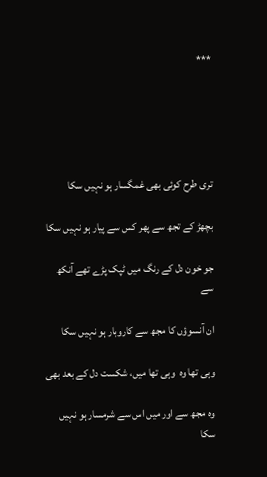***





تری طرح کوئی بھی غمگسار ہو نہیں سکا

بچھڑ کے تجھ سے پھر کس سے پیار ہو نہیں سکا

جو خون دل کے رنگ میں ٹپک پڑے تھے آنکھ سے

ان آنسوؤں کا مجھ سے کاروبار ہو نہیں سکا

وہی تھا وہ  وہی تھا میں، شکست دل کے بعد بھی

وہ مجھ سے اور میں اس سے شرمسار ہو نہیں سکا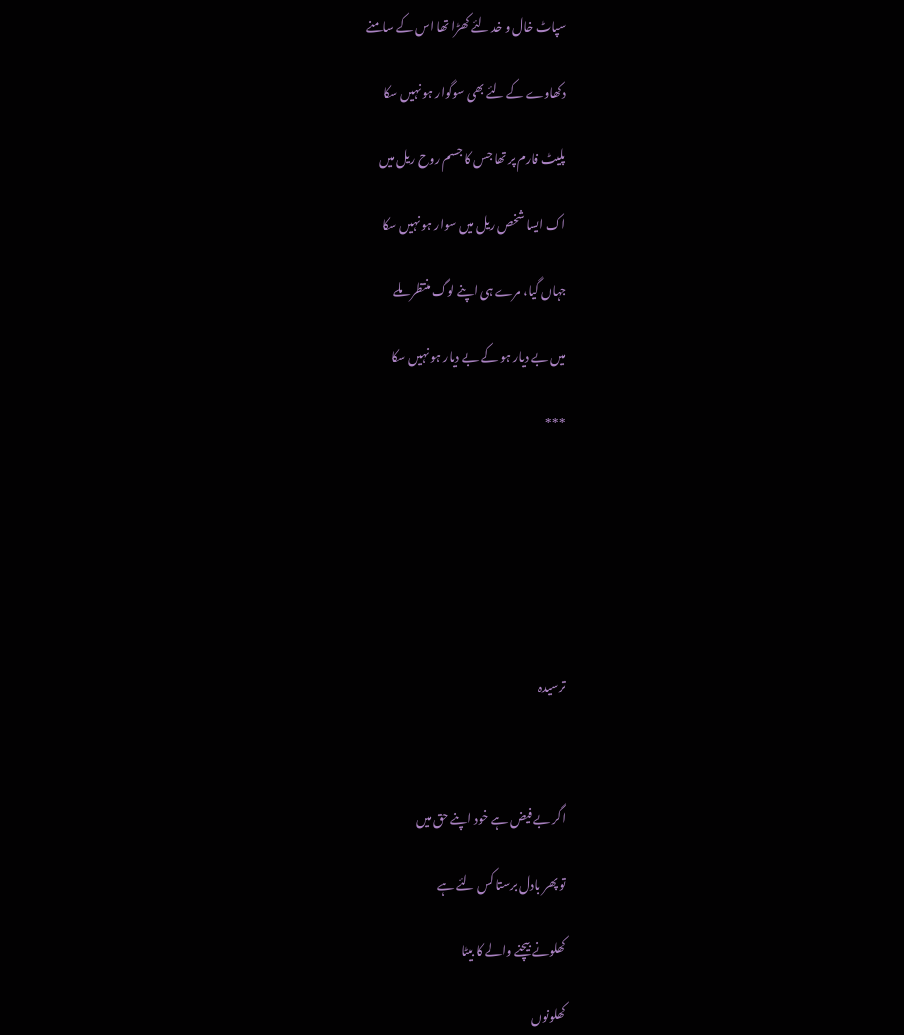سپاٹ خال و خد لئے کھڑا تھا اس کے سامنے

دکھاوے کے لئے بھی سوگوار ہو نہیں سکا

پلیٹ فارم پر تھا جس کا جسم روح ریل میں

اک ایسا شخص ریل میں سوار ہو نہیں سکا

جہاں گیا، مرے ہی اپنے لوگ منتظر ملے

میں بے دیار ہو کے بے دیار ہو نہیں سکا

***







ترسیدہ



اگر بے فیض ہے خود اپنے حق میں

تو پھر بادل برستا کس لئے ہے

کھلونے بیچنے والے کا بیٹا

کھلونوں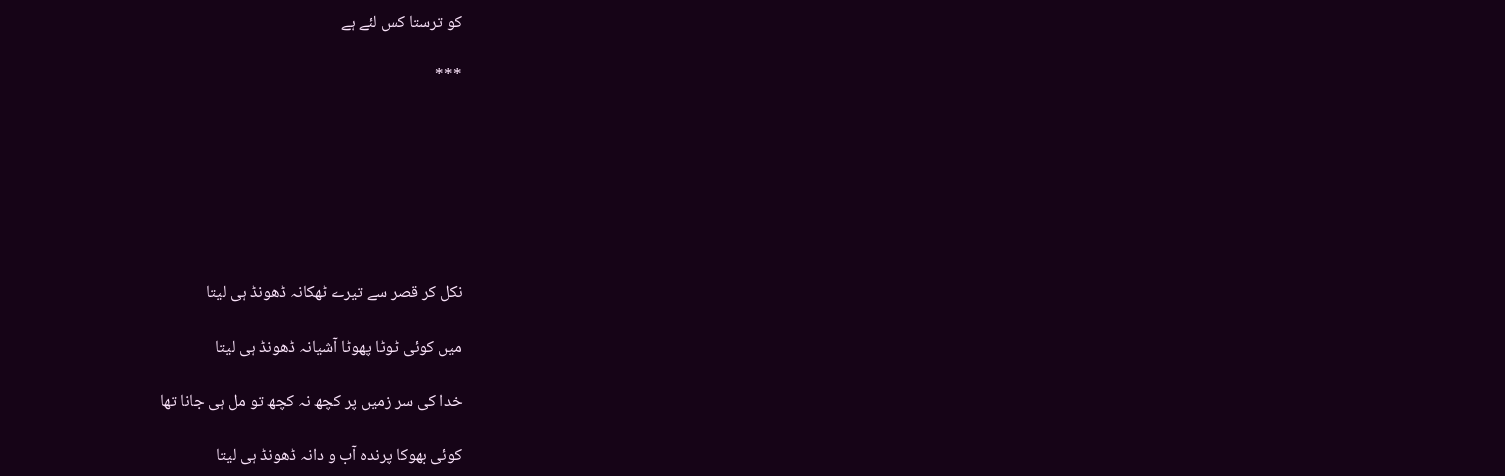کو ترستا کس لئے ہے

***







نکل کر قصر سے تیرے ٹھکانہ ڈھونڈ ہی لیتا

میں کوئی ٹوٹا پھوٹا آشیانہ ڈھونڈ ہی لیتا

خدا کی سر زمیں پر کچھ نہ کچھ تو مل ہی جانا تھا

کوئی بھوکا پرندہ آب و دانہ ڈھونڈ ہی لیتا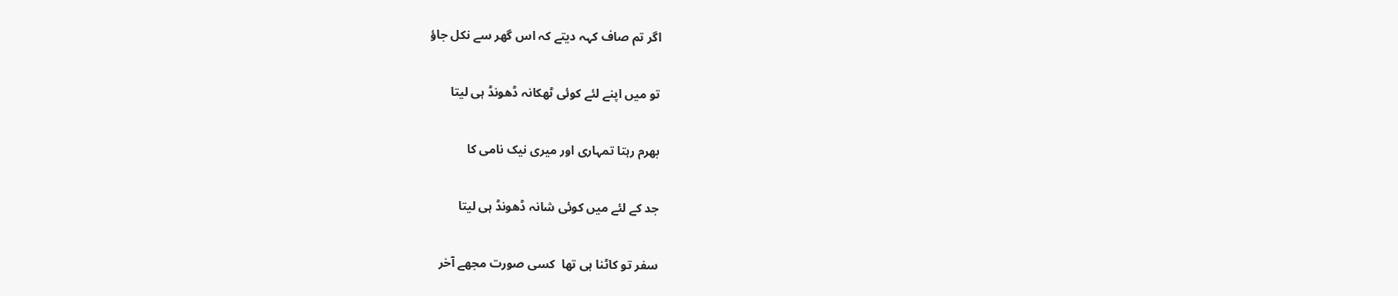اگر تم صاف کہہ دیتے کہ اس گھر سے نکل جاؤ

تو میں اپنے لئے کوئی ٹھکانہ ڈھونڈ ہی لیتا

بھرم رہتا تمہاری اور میری نیک نامی کا

جد کے لئے میں کوئی شانہ ڈھونڈ ہی لیتا

سفر تو کاٹنا ہی تھا  کسی صورت مجھے آخر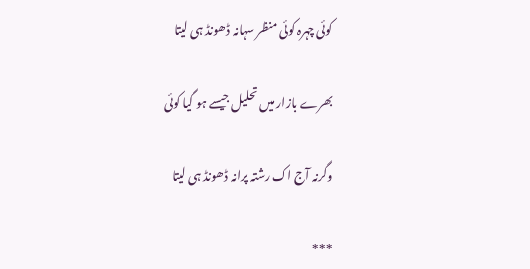کوئی چہرہ کوئی منظر سہانہ ڈھونڈ ہی لیتا

بھرے بازار میں تحلیل جیسے ہو گیا کوئی

وگرنہ آج اک رشتہ پرانہ ڈھونڈ ہی لیتا

***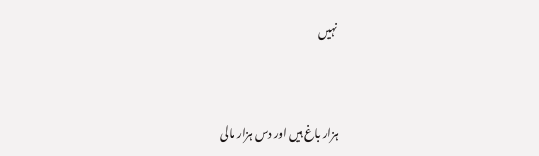نہیں



ہزار باغ ہیں اور دس ہزار مالی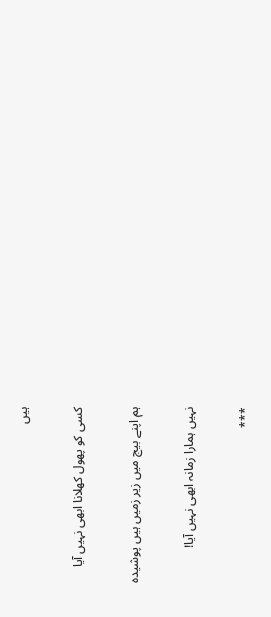ہیں

کسی کو پھول کھلانا ابھی نہیں آیا

ہم اپنے بیج میں زیر زمیں ہیں پوشیدہ

نہیں ہمارا زمانہ ابھی نہیں آیا!

***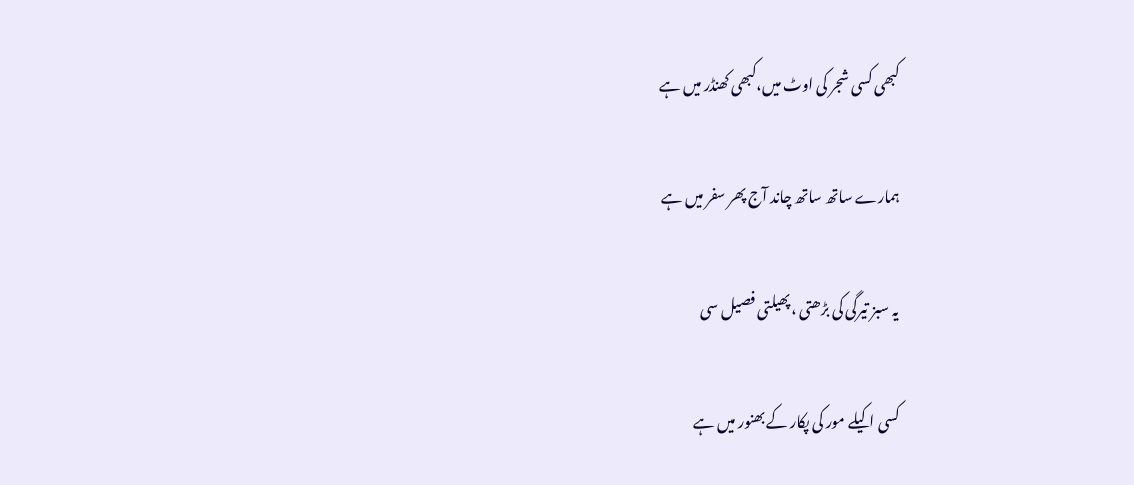کبھی کسی شجر کی اوٹ میں،کبھی کھنڈر میں ہے

ہمارے ساتھ ساتھ چاند آج پھر سفر میں ہے

یہ سبز تیرگی کی بڑھتی ،پھیلتی فصیل سی

کسی اکیلے مور کی پکار کے بھنور میں ہے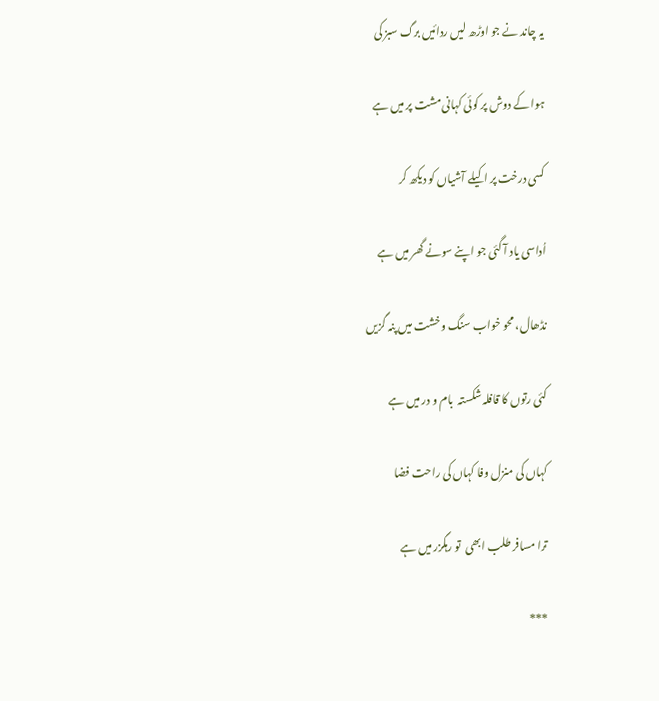یہ چاند نے جو اوڑھ لیں ردائیں برگ سبز کی

ہوا کے دوش پر کوئی کہانی مشت پر میں ہے

کسی درخت پر اکیلے آشیاں کو دیکھ کر

اُداسی یاد آ گئی جو اپنے سونے گھر میں ہے

نڈھال، محو خواب سنگ و خشت میں پنہ گزیں

کئی رتوں کا قافلہ شکستہ  بام و در میں ہے

کہاں کی منزل وفا کہاں کی راحت فضا

ترا مسافر طلب ابھی  تو رہگزر میں ہے

***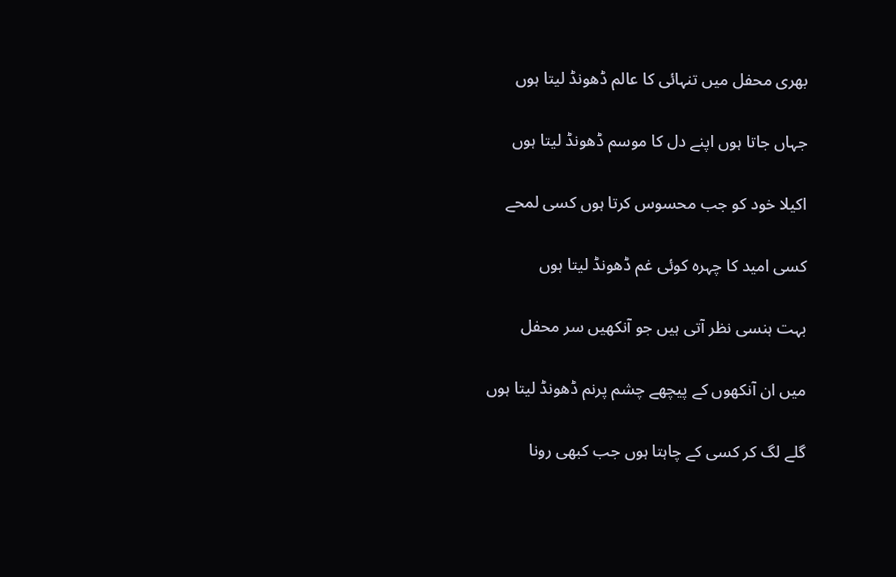بھری محفل میں تنہائی کا عالم ڈھونڈ لیتا ہوں

جہاں جاتا ہوں اپنے دل کا موسم ڈھونڈ لیتا ہوں

اکیلا خود کو جب محسوس کرتا ہوں کسی لمحے

کسی امید کا چہرہ کوئی غم ڈھونڈ لیتا ہوں

بہت ہنسی نظر آتی ہیں جو آنکھیں سر محفل

میں ان آنکھوں کے پیچھے چشم پرنم ڈھونڈ لیتا ہوں

گلے لگ کر کسی کے چاہتا ہوں جب کبھی رونا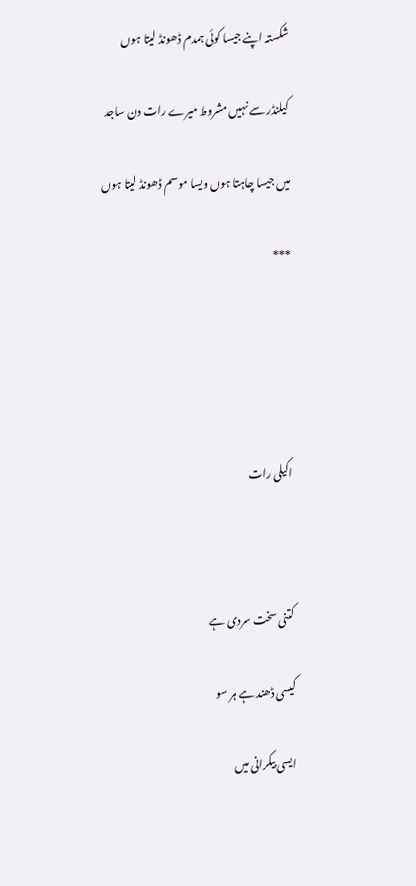شکستہ اپنے جیسا کوئی ہمدم ڈھونڈ لیتا ہوں

کیلنڈر سے نہیں مشروط میرے رات دن ساجد

میں جیسا چاہتا ہوں ویسا موسم ڈھونڈ لیتا ہوں

***





اکیلی رات



کتنی سخت سردی ہے

کیسی ڈھند ہے ہر سو

ایسی بیکرانی میں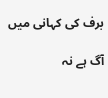برف کی کہانی میں

آگ ہے نہ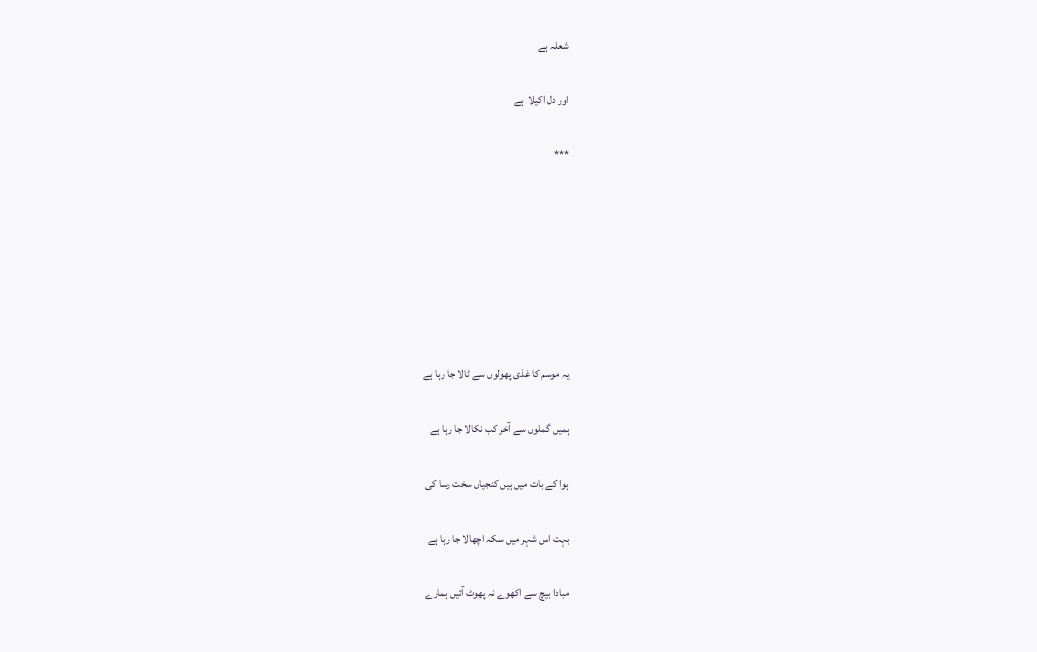شعلہ ہے

اور دل اکیلا  ہے

***







یہ موسم کا غذی پھولوں سے ٹالا جا رہا ہے

ہمیں گملوں سے آخر کب نکالا جا رہا ہے

ہوا کے بات میں ہیں کنجیاں سخت رسا کی

بہت اس شہر میں سکہ اچھالا جا رہا ہے

مبادا بیچ سے اکھوے نہ پھوٹ آئیں ہمارے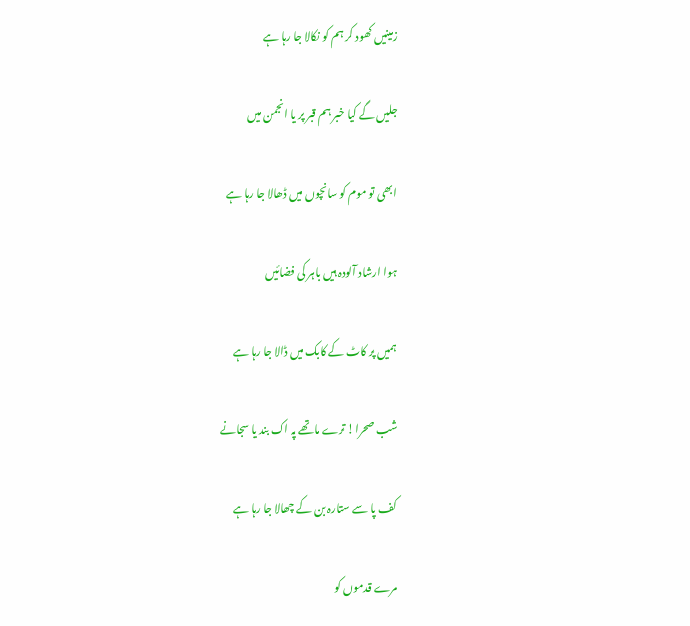زمینیں کھود کر ہم کو نکالا جا رہا ہے

جلیں گے کیا خبر ہم قبر پر یا انجمن میں

ابھی تو موم کو سانچوں میں ڈھالا جا رہا ہے

ہوا ارشاد آلودہ ہیں باہر کی فضائیں

ہمیں پر کاٹ کے کابک میں ڈالا جا رہا ہے

شب صحرا! ترے ماتھے پہ اک بند یا سجانے

کف پا سے ستارہ بن کے چھالا جا رہا ہے

مرے قدموں کو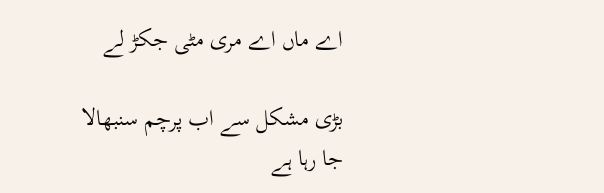اے ماں اے مری مٹی جکڑ لے

بڑی مشکل سے اب پرچم سنبھالا جا رہا ہے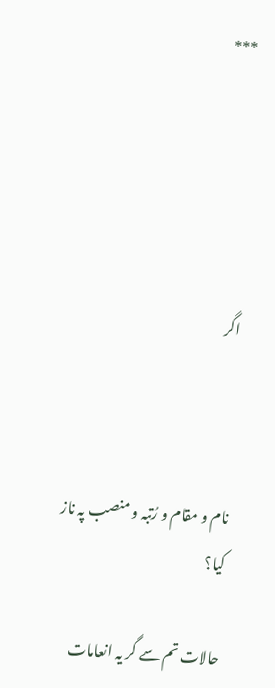***





اگر



نام و مقام و رُتبہ و منصب پہ ناز کیا؟

حالات تم سے گر یہ انعامات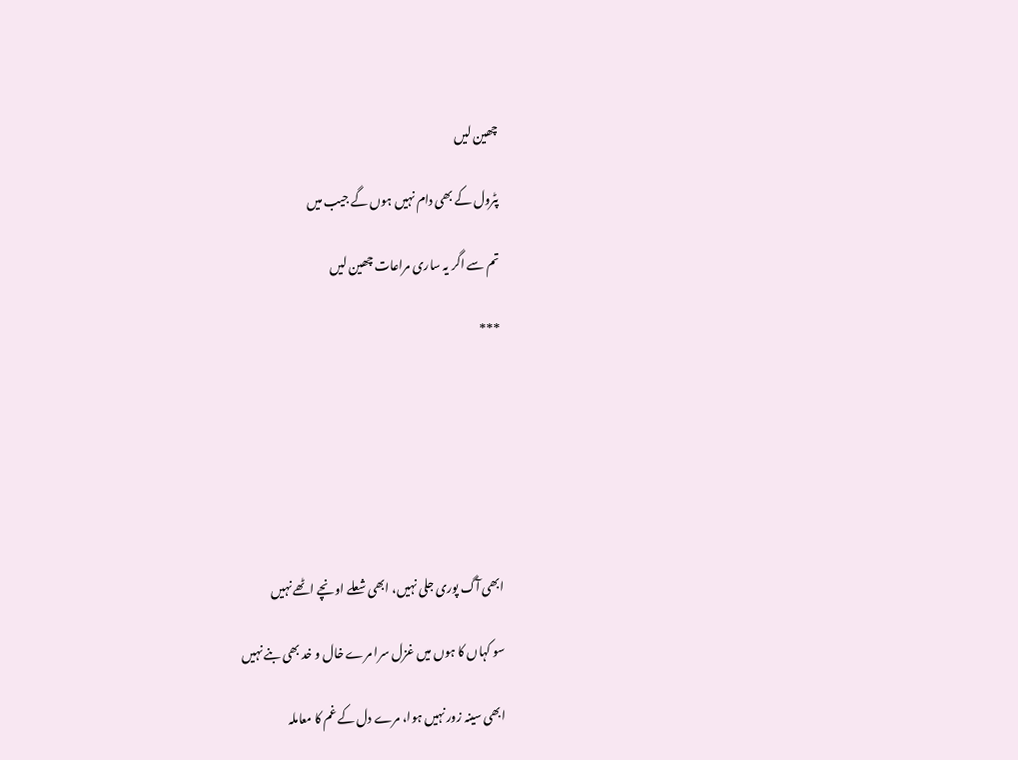چھین لیں

پٹرول کے بھی دام نہیں ہوں گے جیب میں

تم سے اگر یہ ساری مراعات چھین لیں

***







ابھی آگ پوری جلی نہیں، ابھی شعلے اونچے اٹھے نہیں

سو کہاں کا ہوں میں غزل سرا مرے خال و خد بھی بنے نہیں

ابھی سینہ زور نہیں ہوا، مرے دل کے غم کا معاملہ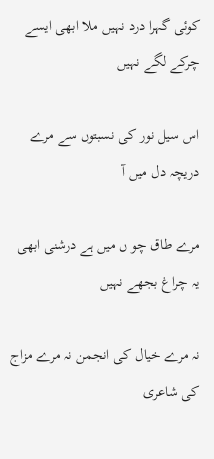کوئی گہرا درد نہیں ملا ابھی ایسے چرکے لگے نہیں

اس سیل نور کی نسبتوں سے مرے دریچہ دل میں آ

مرے طاق چو ں میں ہے درشنی ابھی یہ چراغ بجھے نہیں

نہ مرے خیال کی انجمن نہ مرے مزاج کی شاعری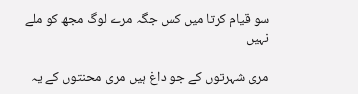سو قیام کرتا میں کس جگہ مرے لوگ مجھ کو ملے نہیں

مری شہرتوں کے جو داغ ہیں مری محنتوں کے یہ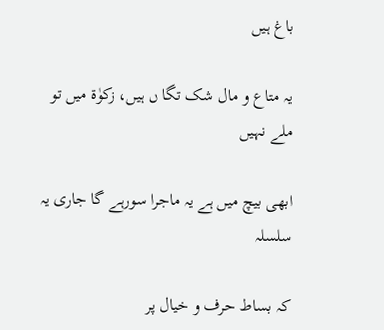باغ ہیں

یہ متاع و مال شک تگا ں ہیں، زکوٰۃ میں تو ملے نہیں

ابھی بیچ میں ہے یہ ماجرا سورہے گا جاری یہ سلسلہ

کہ بساط حرف و خیال پر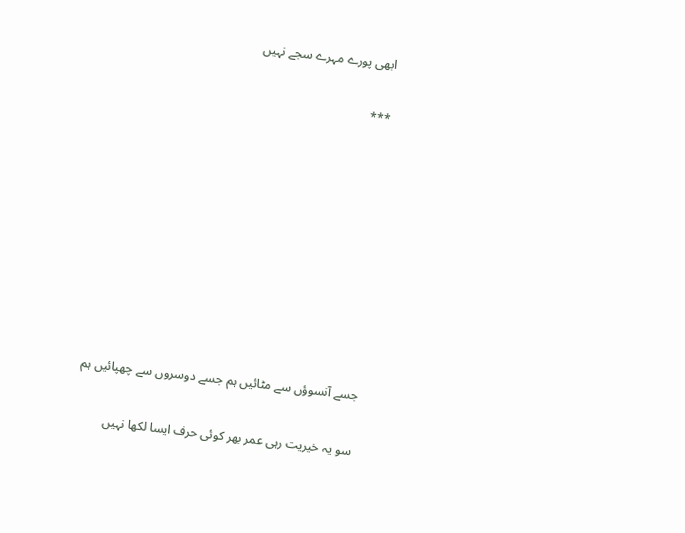ابھی پورے مہرے سجے نہیں

***









جسے آنسوؤں سے مٹائیں ہم جسے دوسروں سے چھپائیں ہم

سو یہ خیریت رہی عمر بھر کوئی حرف ایسا لکھا نہیں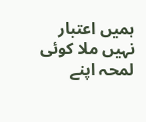ہمیں اعتبار نہیں ملا کوئی لمحہ اپنے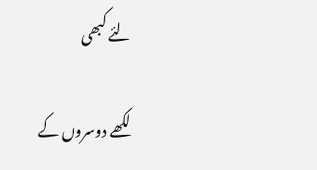لئے کبھی

لکھے دوسروں کے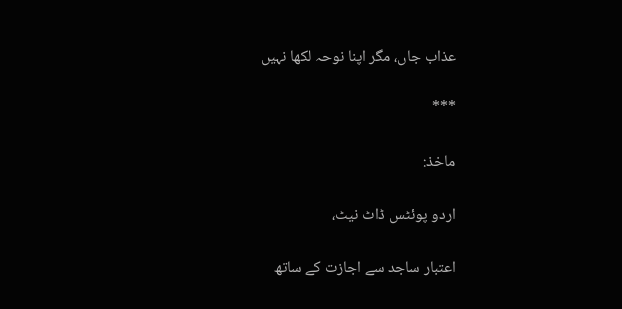عذاب جاں، مگر اپنا نوحہ لکھا نہیں

***

ماخذ:

اردو پوئٹس ڈاٹ نیٹ،

اعتبار ساجد سے اجازت کے ساتھ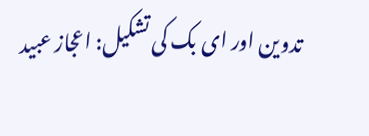تدوین اور ای بک کی تشکیل: اعجاز عبید